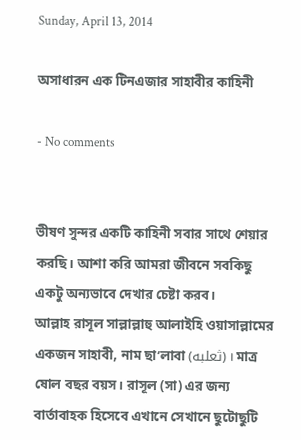Sunday, April 13, 2014

অসাধারন এক টিনএজার সাহাবীর কাহিনী

- No comments


ভীষণ সুন্দর একটি কাহিনী সবার সাথে শেয়ার করছি। আশা করি আমরা জীবনে সবকিছু একটু অন্যভাবে দেখার চেষ্টা করব।
আল্লাহ রাসূল সাল্লাল্লাহু আলাইহি ওয়াসাল্লামের একজন সাহাবী, নাম ছা’লাবা (ثعلبه) । মাত্র ষোল বছর বয়স। রাসূল (সা) এর জন্য বার্তাবাহক হিসেবে এখানে সেখানে ছুটোছুটি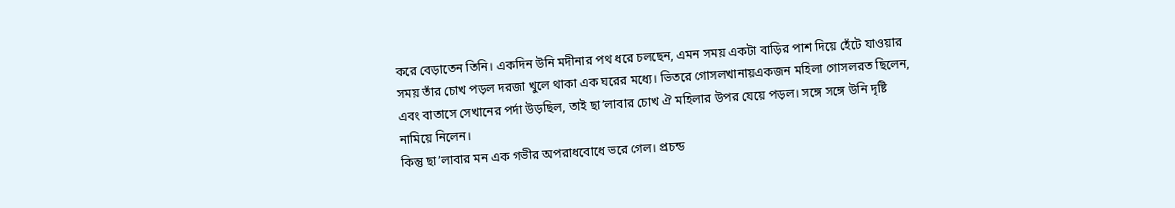করে বেড়াতেন তিনি। একদিন উনি মদীনার পথ ধরে চলছেন, এমন সময় একটা বাড়ির পাশ দিয়ে হেঁটে যাওয়ার সময় তাঁর চোখ পড়ল দরজা খুলে থাকা এক ঘরের মধ্যে। ভিতরে গোসলখানায়একজন মহিলা গোসলরত ছিলেন, এবং বাতাসে সেখানের পর্দা উড়ছিল, তাই ছা’লাবার চোখ ঐ মহিলার উপর যেয়ে পড়ল। সঙ্গে সঙ্গে উনি দৃষ্টি নামিয়ে নিলেন।
কিন্তু ছা’লাবার মন এক গভীর অপরাধবোধে ভরে গেল। প্রচন্ড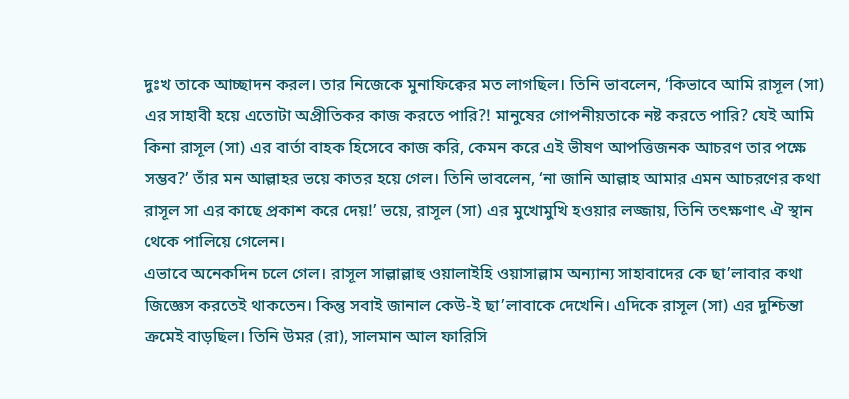দুঃখ তাকে আচ্ছাদন করল। তার নিজেকে মুনাফিক্বের মত লাগছিল। তিনি ভাবলেন, ‘কিভাবে আমি রাসূল (সা) এর সাহাবী হয়ে এতোটা অপ্রীতিকর কাজ করতে পারি?! মানুষের গোপনীয়তাকে নষ্ট করতে পারি? যেই আমি কিনা রাসূল (সা) এর বার্তা বাহক হিসেবে কাজ করি, কেমন করে এই ভীষণ আপত্তিজনক আচরণ তার পক্ষে সম্ভব?’ তাঁর মন আল্লাহর ভয়ে কাতর হয়ে গেল। তিনি ভাবলেন, ‘না জানি আল্লাহ আমার এমন আচরণের কথা রাসূল সা এর কাছে প্রকাশ করে দেয়!’ ভয়ে, রাসূল (সা) এর মুখোমুখি হওয়ার লজ্জায়, তিনি তৎক্ষণাৎ ঐ স্থান থেকে পালিয়ে গেলেন।
এভাবে অনেকদিন চলে গেল। রাসূল সাল্লাল্লাহু ওয়ালাইহি ওয়াসাল্লাম অন্যান্য সাহাবাদের কে ছা’লাবার কথা জিজ্ঞেস করতেই থাকতেন। কিন্তু সবাই জানাল কেউ-ই ছা’লাবাকে দেখেনি। এদিকে রাসূল (সা) এর দুশ্চিন্তা ক্রমেই বাড়ছিল। তিনি উমর (রা), সালমান আল ফারিসি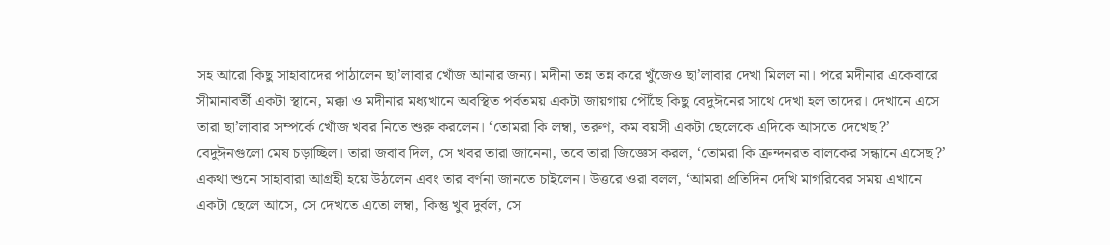সহ আরো কিছু সাহাবাদের পাঠালেন ছা’লাবার খোঁজ আনার জন্য। মদীনা তন্ন তন্ন করে খুঁজেও ছা’লাবার দেখা মিলল না। পরে মদীনার একেবারে সীমানাবর্তী একটা স্থানে, মক্কা ও মদীনার মধ্যখানে অবস্থিত পর্বতময় একটা জায়গায় পৌঁছে কিছু বেদুঈনের সাথে দেখা হল তাদের। দেখানে এসে তারা ছা’লাবার সম্পর্কে খোঁজ খবর নিতে শুরু করলেন। ‘তোমরা কি লম্বা, তরুণ, কম বয়সী একটা ছেলেকে এদিকে আসতে দেখেছ?’
বেদুঈনগুলো মেষ চড়াচ্ছিল। তারা জবাব দিল, সে খবর তারা জানেনা, তবে তারা জিজ্ঞেস করল, ‘তোমরা কি ক্রন্দনরত বালকের সন্ধানে এসেছ?’ একথা শুনে সাহাবারা আগ্রহী হয়ে উঠলেন এবং তার বর্ণনা জানতে চাইলেন। উত্তরে ওরা বলল, ‘আমরা প্রতিদিন দেখি মাগরিবের সময় এখানে একটা ছেলে আসে, সে দেখতে এতো লম্বা, কিন্তু খুব দুর্বল, সে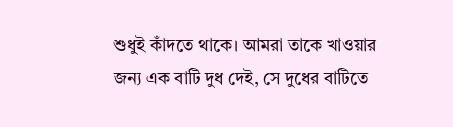শুধুই কাঁদতে থাকে। আমরা তাকে খাওয়ার জন্য এক বাটি দুধ দেই, সে দুধের বাটিতে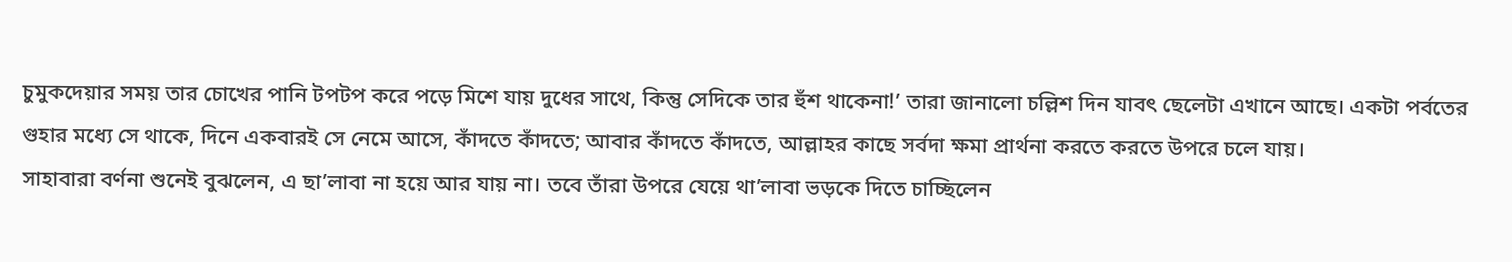চুমুকদেয়ার সময় তার চোখের পানি টপটপ করে পড়ে মিশে যায় দুধের সাথে, কিন্তু সেদিকে তার হুঁশ থাকেনা!’ তারা জানালো চল্লিশ দিন যাবৎ ছেলেটা এখানে আছে। একটা পর্বতের গুহার মধ্যে সে থাকে, দিনে একবারই সে নেমে আসে, কাঁদতে কাঁদতে; আবার কাঁদতে কাঁদতে, আল্লাহর কাছে সর্বদা ক্ষমা প্রার্থনা করতে করতে উপরে চলে যায়।
সাহাবারা বর্ণনা শুনেই বুঝলেন, এ ছা’লাবা না হয়ে আর যায় না। তবে তাঁরা উপরে যেয়ে থা’লাবা ভড়কে দিতে চাচ্ছিলেন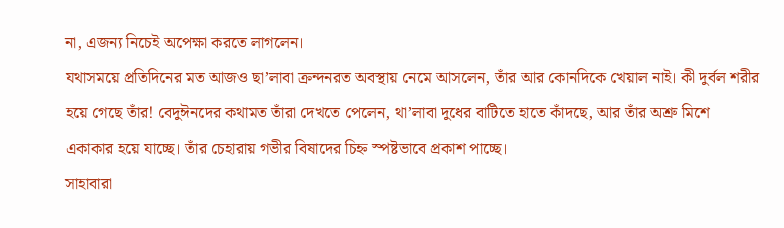না, এজন্য নিচেই অপেক্ষা করতে লাগলেন।
যথাসময়ে প্রতিদিনের মত আজও ছা’লাবা ক্রন্দনরত অবস্থায় নেমে আসলেন, তাঁর আর কোনদিকে খেয়াল নাই। কী দুর্বল শরীর হয়ে গেছে তাঁর! বেদুঈনদের কথামত তাঁরা দেখতে পেলেন, থা’লাবা দুধের বাটিতে হাতে কাঁদছে, আর তাঁর অশ্রু মিশে একাকার হয়ে যাচ্ছে। তাঁর চেহারায় গভীর বিষাদের চিহ্ন স্পষ্টভাবে প্রকাশ পাচ্ছে।
সাহাবারা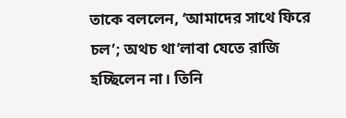তাকে বললেন, ‘আমাদের সাথে ফিরে চল’; অথচ থা’লাবা যেতে রাজি হচ্ছিলেন না। তিনি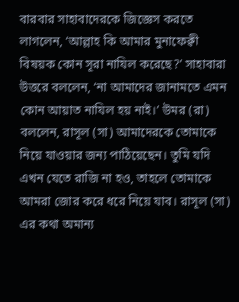বারবার সাহাবাদেরকে জিজ্ঞেস করতে লাগলেন, ‘আল্লাহ কি আমার মুনাফেক্বী বিষয়ক কোন সূরা নাযিল করেছে?’ সাহাবারা উত্তরে বললেন, ‘না আমাদের জানামতে এমন কোন আয়াত নাযিল হয় নাই।’ উমর (রা) বললেন, রাসূল (সা) আমাদেরকে তোমাকে নিয়ে যাওয়ার জন্য পাঠিয়েছেন। তুমি যদি এখন যেতে রাজি না হও, তাহলে তোমাকে আমরা জোর করে ধরে নিয়ে যাব। রাসূল (সা) এর কথা অমান্য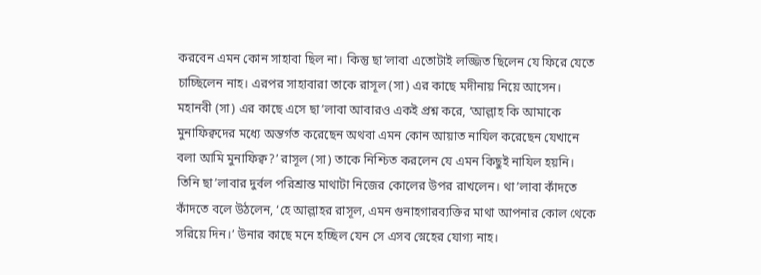করবেন এমন কোন সাহাবা ছিল না। কিন্তু ছা’লাবা এতোটাই লজ্জিত ছিলেন যে ফিরে যেতে চাচ্ছিলেন নাহ। এরপর সাহাবারা তাকে রাসূল (সা) এর কাছে মদীনায় নিয়ে আসেন।
মহানবী (সা) এর কাছে এসে ছা’লাবা আবারও একই প্রশ্ন করে, ‘আল্লাহ কি আমাকে মুনাফিক্বদের মধ্যে অন্তর্গত করেছেন অথবা এমন কোন আয়াত নাযিল করেছেন যেখানে বলা আমি মুনাফিক্ব?’ রাসূল (সা) তাকে নিশ্চিত করলেন যে এমন কিছুই নাযিল হয়নি। তিনি ছা’লাবার দুর্বল পরিশ্রান্ত মাথাটা নিজের কোলের উপর রাখলেন। থা’লাবা কাঁদতে কাঁদতে বলে উঠলেন, ‘হে আল্লাহর রাসূল, এমন গুনাহগারব্যক্তির মাথা আপনার কোল থেকে সরিয়ে দিন।’ উনার কাছে মনে হচ্ছিল যেন সে এসব স্নেহের যোগ্য নাহ।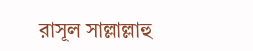রাসূল সাল্লাল্লাহু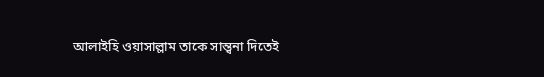আলাইহি ওয়াসাল্লাম তাকে সান্ত্বনা দিতেই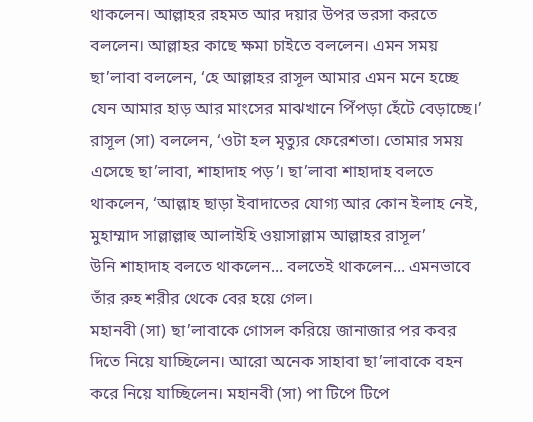থাকলেন। আল্লাহর রহমত আর দয়ার উপর ভরসা করতে বললেন। আল্লাহর কাছে ক্ষমা চাইতে বললেন। এমন সময় ছা’লাবা বললেন, ‘হে আল্লাহর রাসূল আমার এমন মনে হচ্ছে যেন আমার হাড় আর মাংসের মাঝখানে পিঁপড়া হেঁটে বেড়াচ্ছে।’ রাসূল (সা) বললেন, ‘ওটা হল মৃত্যুর ফেরেশতা। তোমার সময় এসেছে ছা’লাবা, শাহাদাহ পড়’। ছা’লাবা শাহাদাহ বলতে থাকলেন, ‘আল্লাহ ছাড়া ইবাদাতের যোগ্য আর কোন ইলাহ নেই, মুহাম্মাদ সাল্লাল্লাহু আলাইহি ওয়াসাল্লাম আল্লাহর রাসূল’
উনি শাহাদাহ বলতে থাকলেন... বলতেই থাকলেন... এমনভাবে তাঁর রুহ শরীর থেকে বের হয়ে গেল।
মহানবী (সা) ছা’লাবাকে গোসল করিয়ে জানাজার পর কবর দিতে নিয়ে যাচ্ছিলেন। আরো অনেক সাহাবা ছা’লাবাকে বহন করে নিয়ে যাচ্ছিলেন। মহানবী (সা) পা টিপে টিপে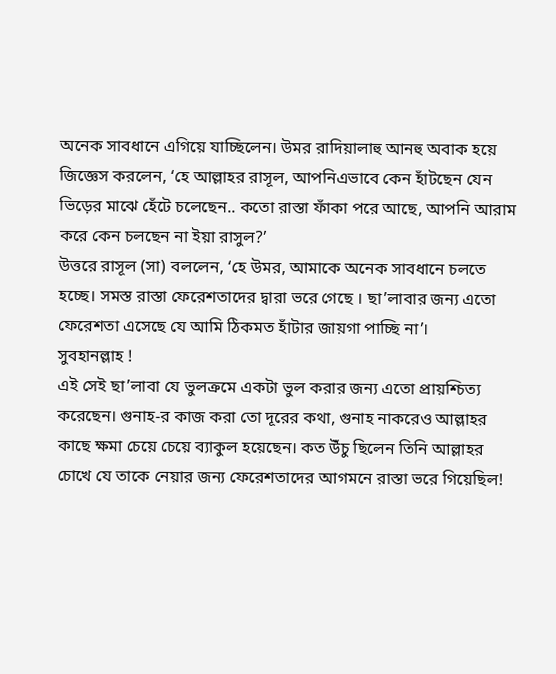অনেক সাবধানে এগিয়ে যাচ্ছিলেন। উমর রাদিয়ালাহু আনহু অবাক হয়ে জিজ্ঞেস করলেন, ‘হে আল্লাহর রাসূল, আপনিএভাবে কেন হাঁটছেন যেন ভিড়ের মাঝে হেঁটে চলেছেন.. কতো রাস্তা ফাঁকা পরে আছে, আপনি আরাম করে কেন চলছেন না ইয়া রাসুল?’
উত্তরে রাসূল (সা) বললেন, ‘হে উমর, আমাকে অনেক সাবধানে চলতে হচ্ছে। সমস্ত রাস্তা ফেরেশতাদের দ্বারা ভরে গেছে । ছা’লাবার জন্য এতো ফেরেশতা এসেছে যে আমি ঠিকমত হাঁটার জায়গা পাচ্ছি না’।
সুবহানল্লাহ !
এই সেই ছা’লাবা যে ভুলক্রমে একটা ভুল করার জন্য এতো প্রায়শ্চিত্য করেছেন। গুনাহ-র কাজ করা তো দূরের কথা, গুনাহ নাকরেও আল্লাহর কাছে ক্ষমা চেয়ে চেয়ে ব্যাকুল হয়েছেন। কত উঁচু ছিলেন তিনি আল্লাহর চোখে যে তাকে নেয়ার জন্য ফেরেশতাদের আগমনে রাস্তা ভরে গিয়েছিল!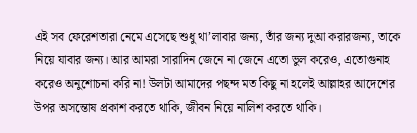এই সব ফেরেশতারা নেমে এসেছে শুধু থা’লাবার জন্য, তাঁর জন্য দুআ করারজন্য, তাকে নিয়ে যাবার জন্য। আর আমরা সারাদিন জেনে না জেনে এতো ভুল করেও, এতোগুনাহ করেও অনুশোচনা করি না! উলটা আমাদের পছন্দ মত কিছু না হলেই আল্লাহর আদেশের উপর অসন্তোষ প্রকাশ করতে থাকি, জীবন নিয়ে নালিশ করতে থাকি।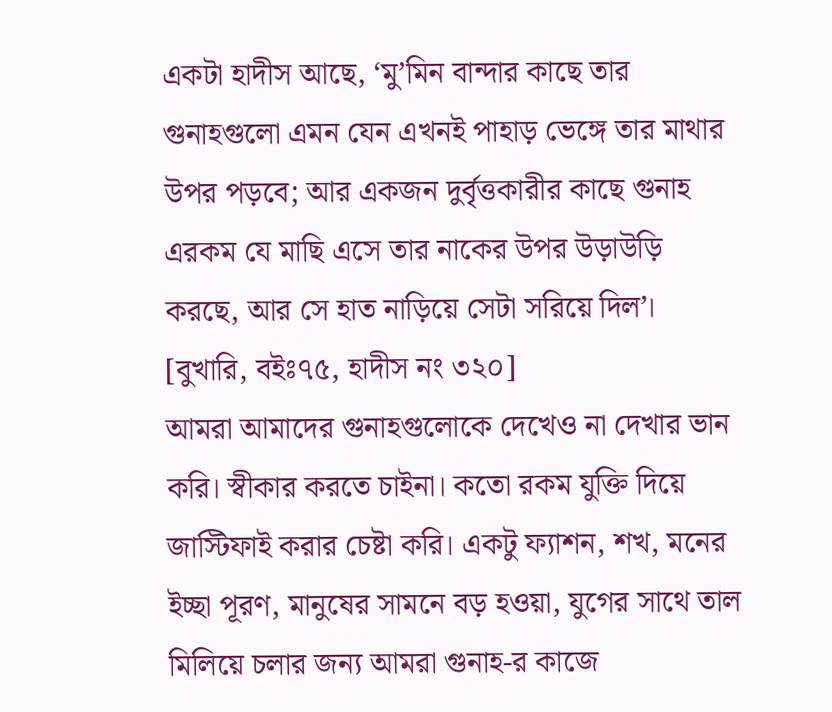একটা হাদীস আছে, ‘মু’মিন বান্দার কাছে তার গুনাহগুলো এমন যেন এখনই পাহাড় ভেঙ্গে তার মাথার উপর পড়বে; আর একজন দুর্বৃত্তকারীর কাছে গুনাহ এরকম যে মাছি এসে তার নাকের উপর উড়াউড়ি করছে, আর সে হাত নাড়িয়ে সেটা সরিয়ে দিল’। [বুখারি, বইঃ৭৫, হাদীস নং ৩২০]
আমরা আমাদের গুনাহগুলোকে দেখেও না দেখার ভান করি। স্বীকার করতে চাইনা। কতো রকম যুক্তি দিয়ে জাস্টিফাই করার চেষ্টা করি। একটু ফ্যাশন, শখ, মনের ইচ্ছা পূরণ, মানুষের সামনে বড় হওয়া, যুগের সাথে তাল মিলিয়ে চলার জন্য আমরা গুনাহ-র কাজে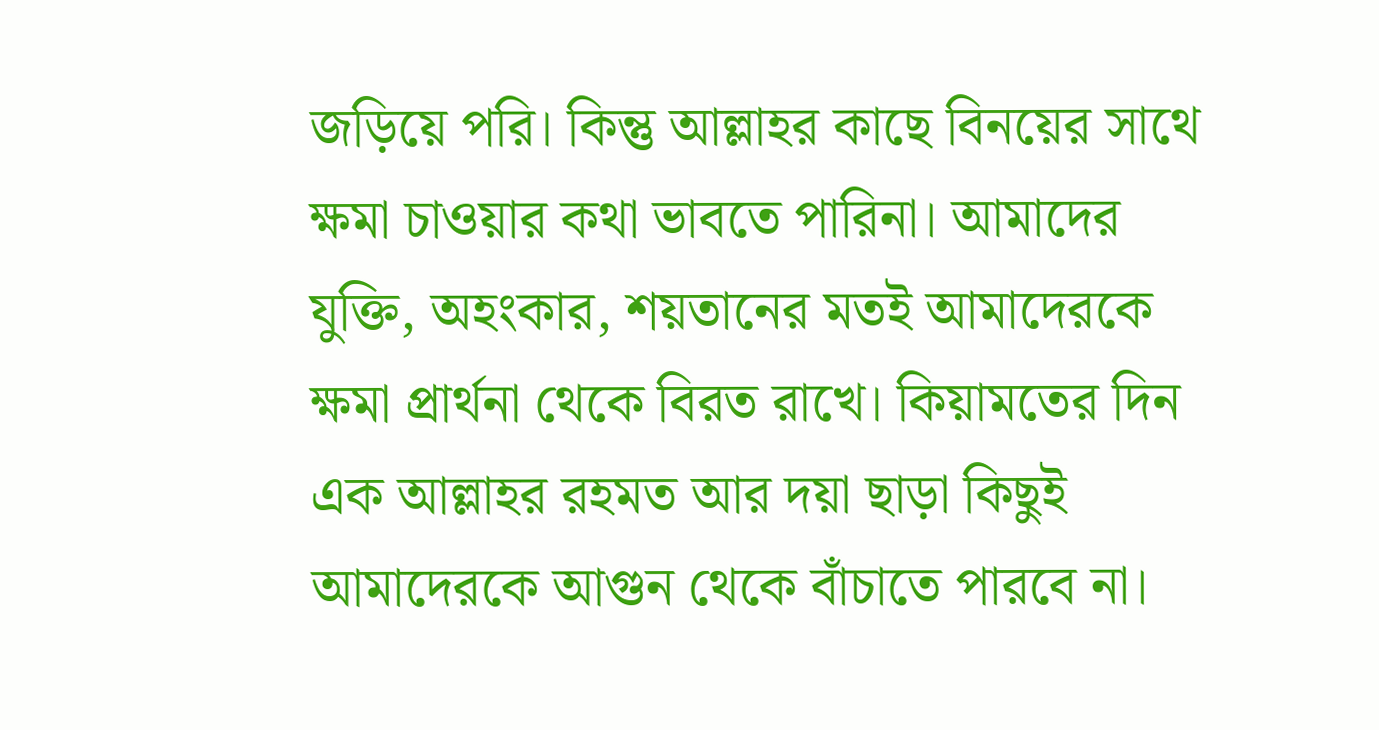জড়িয়ে পরি। কিন্তু আল্লাহর কাছে বিনয়ের সাথে ক্ষমা চাওয়ার কথা ভাবতে পারিনা। আমাদের যুক্তি, অহংকার, শয়তানের মতই আমাদেরকে ক্ষমা প্রার্থনা থেকে বিরত রাখে। কিয়ামতের দিন এক আল্লাহর রহমত আর দয়া ছাড়া কিছুই আমাদেরকে আগুন থেকে বাঁচাতে পারবে না।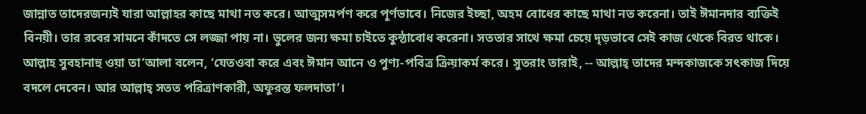জান্নাত তাদেরজন্যই যারা আল্লাহর কাছে মাথা নত করে। আত্মসমর্পণ করে পূর্ণভাবে। নিজের ইচ্ছা, অহম বোধের কাছে মাথা নত করেনা। তাই ঈমানদার ব্যক্তিই বিনয়ী। তার রবের সামনে কাঁদতে সে লজ্জা পায় না। ভুলের জন্য ক্ষমা চাইতে কুন্ঠাবোধ করেনা। সততার সাথে ক্ষমা চেয়ে দৃড়ভাবে সেই কাজ থেকে বিরত থাকে।
আল্লাহ সুবহানাহু ওয়া তা’আলা বলেন, ‘যেতওবা করে এবং ঈমান আনে ও পুণ্য-পবিত্র ক্রিয়াকর্ম করে। সুতরাং তারাই, -- আল্লাহ্ তাদের মন্দকাজকে সৎকাজ দিয়ে বদলে দেবেন। আর আল্লাহ্ সতত পরিত্রাণকারী, অফুরন্ত ফলদাতা’।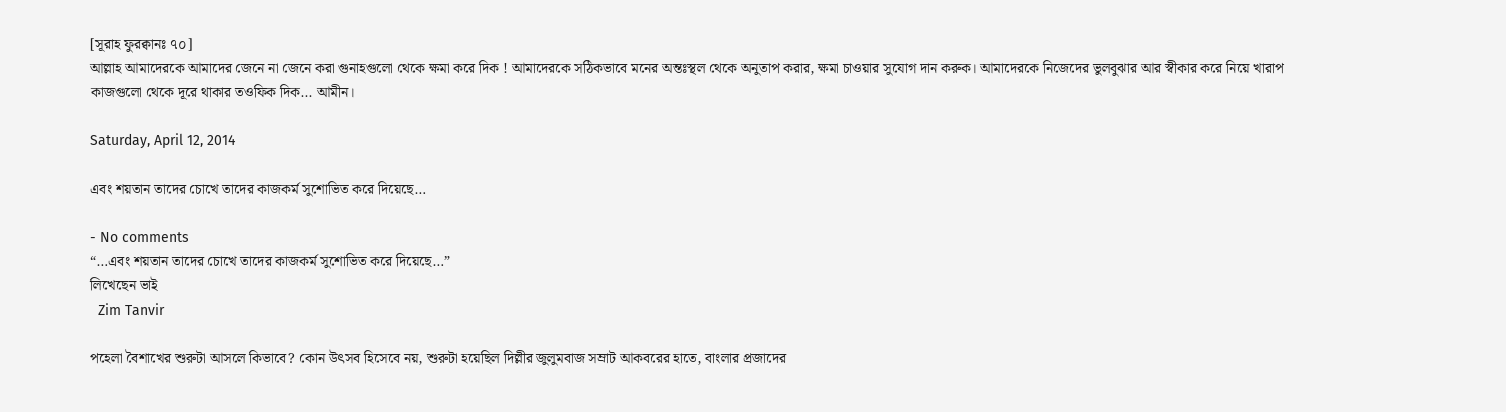[সূরাহ ফুরক্বানঃ ৭০]
আল্লাহ আমাদেরকে আমাদের জেনে না জেনে করা গুনাহগুলো থেকে ক্ষমা করে দিক ! আমাদেরকে সঠিকভাবে মনের অন্তঃস্থল থেকে অনুতাপ করার, ক্ষমা চাওয়ার সুযোগ দান করুক। আমাদেরকে নিজেদের ভুলবুঝার আর স্বীকার করে নিয়ে খারাপ কাজগুলো থেকে দূরে থাকার তওফিক দিক... আমীন।

Saturday, April 12, 2014

এবং শয়তান তাদের চোখে তাদের কাজকর্ম সুশোভিত করে দিয়েছে…

- No comments
“…এবং শয়তান তাদের চোখে তাদের কাজকর্ম সুশোভিত করে দিয়েছে…”
লিখেছেন ভাই
  Zim Tanvir

পহেলা বৈশাখের শুরুটা আসলে কিভাবে? কোন উৎসব হিসেবে নয়, শুরুটা হয়েছিল দিল্লীর জুলুমবাজ সম্রাট আকবরের হাতে, বাংলার প্রজাদের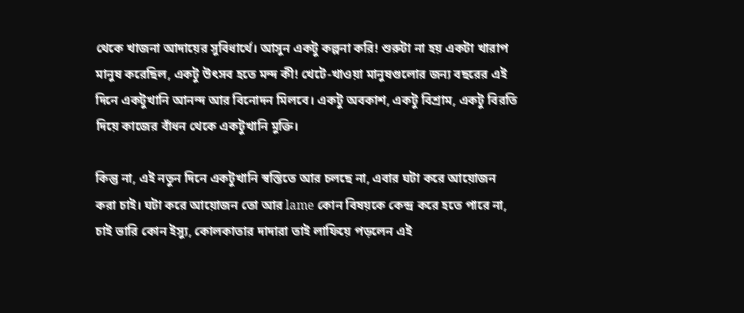থেকে খাজনা আদায়ের সুবিধার্থে। আসুন একটু কল্পনা করি! শুরুটা না হয় একটা খারাপ মানুষ করেছিল, একটু উৎসব হতে মন্দ কী! খেটে-খাওয়া মানুষগুলোর জন্য বছরের এই দিনে একটুখানি আনন্দ আর বিনোদন মিলবে। একটু অবকাশ, একটু বিশ্রাম, একটু বিরতি দিয়ে কাজের বাঁধন থেকে একটুখানি মুক্তি।

কিন্তু না, এই নতুন দিনে একটুখানি স্বস্তিতে আর চলছে না, এবার ঘটা করে আয়োজন করা চাই। ঘটা করে আয়োজন তো আর lame কোন বিষয়কে কেন্দ্র করে হতে পারে না, চাই ভারি কোন ইস্যু, কোলকাতার দাদারা তাই লাফিয়ে পড়লেন এই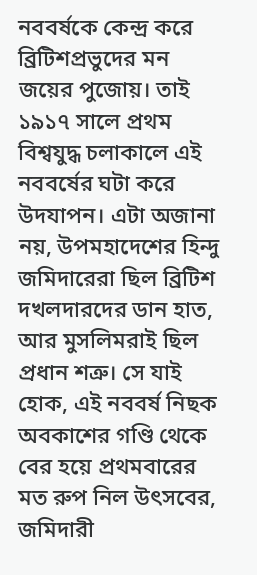নববর্ষকে কেন্দ্র করে ব্রিটিশপ্রভুদের মন জয়ের পুজোয়। তাই ১৯১৭ সালে প্রথম বিশ্বযুদ্ধ চলাকালে এই নববর্ষের ঘটা করে উদযাপন। এটা অজানা নয়, উপমহাদেশের হিন্দু জমিদারেরা ছিল ব্রিটিশ দখলদারদের ডান হাত, আর মুসলিমরাই ছিল প্রধান শত্রু। সে যাই হোক, এই নববর্ষ নিছক অবকাশের গণ্ডি থেকে বের হয়ে প্রথমবারের মত রুপ নিল উৎসবের, জমিদারী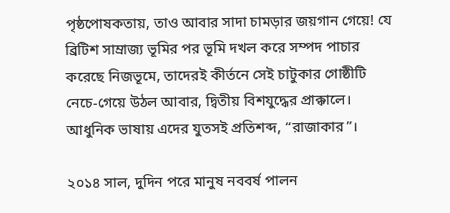পৃষ্ঠপোষকতায়, তাও আবার সাদা চামড়ার জয়গান গেয়ে! যে ব্রিটিশ সাম্রাজ্য ভূমির পর ভূমি দখল করে সম্পদ পাচার করেছে নিজভূমে, তাদেরই কীর্তনে সেই চাটুকার গোষ্ঠীটি নেচে-গেয়ে উঠল আবার, দ্বিতীয় বিশযুদ্ধের প্রাক্কালে। আধুনিক ভাষায় এদের যুতসই প্রতিশব্দ, “রাজাকার”।

২০১৪ সাল, দুদিন পরে মানুষ নববর্ষ পালন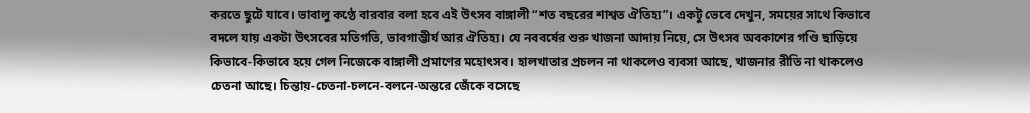করতে ছুটে যাবে। ভাবালু কণ্ঠে বারবার বলা হবে এই উৎসব বাঙ্গালী “শত বছরের শাশ্বত ঐতিহ্য”। একটু ভেবে দেখুন, সময়ের সাথে কিভাবে বদলে যায় একটা উৎসবের মতিগতি, ভাবগাম্ভীর্য আর ঐতিহ্য। যে নববর্ষের শুরু খাজনা আদায় নিয়ে, সে উৎসব অবকাশের গণ্ডি ছাড়িয়ে কিভাবে-কিভাবে হয়ে গেল নিজেকে বাঙ্গালী প্রমাণের মহোৎসব। হালখাতার প্রচলন না থাকলেও ব্যবসা আছে, খাজনার রীতি না থাকলেও চেতনা আছে। চিন্তায়-চেতনা-চলনে-বলনে-অন্তরে জেঁকে বসেছে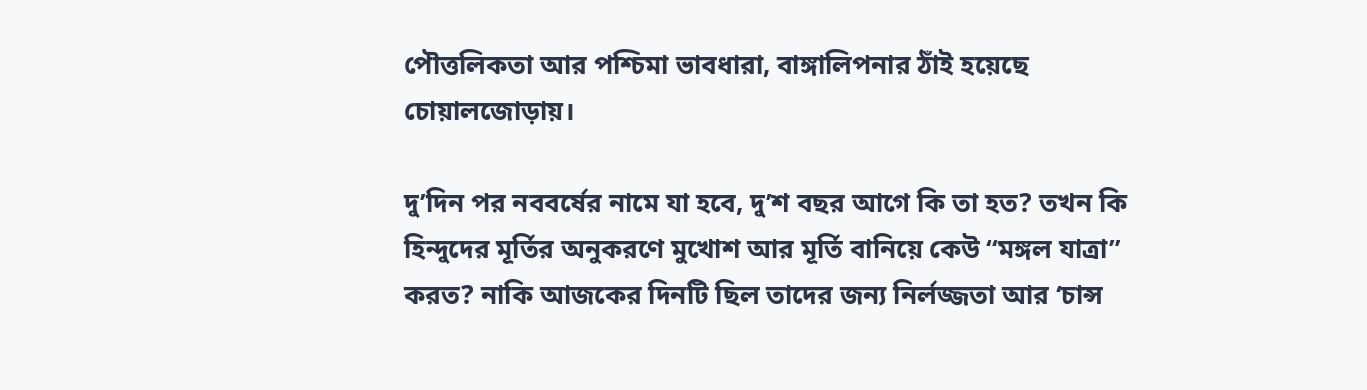পৌত্তলিকতা আর পশ্চিমা ভাবধারা, বাঙ্গালিপনার ঠাঁই হয়েছে চোয়ালজোড়ায়।

দু’দিন পর নববর্ষের নামে যা হবে, দু’শ বছর আগে কি তা হত? তখন কি হিন্দুদের মূর্তির অনুকরণে মুখোশ আর মূর্তি বানিয়ে কেউ “মঙ্গল যাত্রা” করত? নাকি আজকের দিনটি ছিল তাদের জন্য নির্লজ্জতা আর ‘চান্স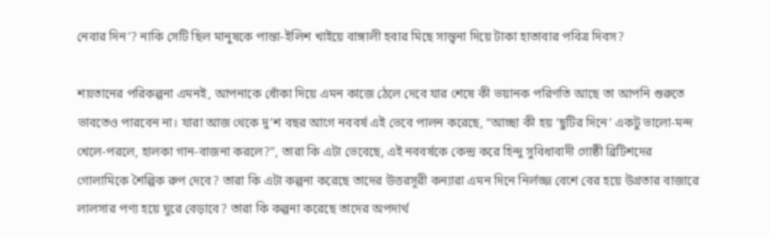নেবার দিন’? নাকি সেটি ছিল মানুষকে পান্তা-ইলিশ খাইয়ে বাঙ্গালী হবার মিছে সান্ত্বনা দিয়ে টাকা হাতাবার পবিত্র দিবস?

শয়তানের পরিকল্পনা এমনই, আপনাকে ধোঁকা দিয়ে এমন কাজে ঠেলে দেবে যার শেষে কী ভয়ানক পরিণতি আছে তা আপনি শুরুতে ভাবতেও পারবেন না। যারা আজ থেকে দু’শ বছর আগে নববর্ষ এই ভেবে পালন করেছে, “আচ্ছা কী হয় ‘ছুটির দিনে’ একটু ভালো-মন্দ খেলে-পরলে, হালকা গান-বাজনা করলে?”, তারা কি এটা ভেবেছে, এই নববর্ষকে কেন্দ্র করে হিন্দু সুবিধাবাদী গোষ্ঠী ব্রিটিশদের গোলামিকে শৈল্পিক রুপ দেবে? তারা কি এটা কল্পনা করেছে তাদের উত্তরসূরী কন্যারা এমন দিনে নির্লজ্জ বেশে বের হয়ে উগ্রতার বাজারে লালসার পণ্য হয়ে ঘুরে বেড়াবে? তারা কি কল্পনা করেছে তাদের অপদার্থ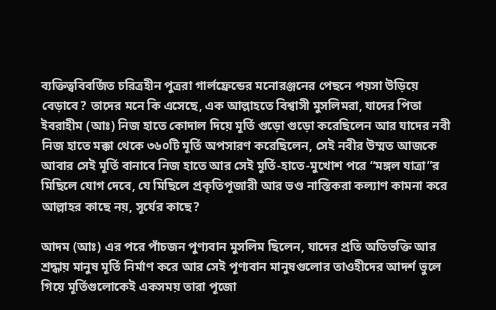ব্যক্তিত্ববিবর্জিত চরিত্রহীন পুত্ররা গার্লফ্রেন্ডের মনোরঞ্জনের পেছনে পয়সা উড়িয়ে বেড়াবে? তাদের মনে কি এসেছে, এক আল্লাহতে বিশ্বাসী মুসলিমরা, যাদের পিতা ইবরাহীম (আঃ) নিজ হাতে কোদাল দিয়ে মূর্তি গুড়ো গুড়ো করেছিলেন আর যাদের নবী নিজ হাতে মক্কা থেকে ৩৬০টি মূর্তি অপসারণ করেছিলেন, সেই নবীর উম্মত আজকে আবার সেই মূর্তি বানাবে নিজ হাতে আর সেই মূর্তি-হাতে-মুখোশ পরে “মঙ্গল যাত্রা”র মিছিলে যোগ দেবে, যে মিছিলে প্রকৃতিপূজারী আর ভণ্ড নাস্তিকরা কল্যাণ কামনা করে আল্লাহর কাছে নয়, সূর্যের কাছে?

আদম (আঃ) এর পরে পাঁচজন পুণ্যবান মুসলিম ছিলেন, যাদের প্রতি অতিভক্তি আর শ্রদ্ধায় মানুষ মূর্তি নির্মাণ করে আর সেই পূণ্যবান মানুষগুলোর তাওহীদের আদর্শ ভুলে গিয়ে মূর্তিগুলোকেই একসময় তারা পূজো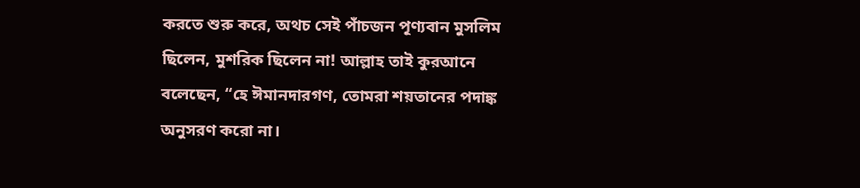করতে শুরু করে, অথচ সেই পাঁচজন পূণ্যবান মুসলিম ছিলেন, মুশরিক ছিলেন না! আল্লাহ তাই কুরআনে বলেছেন, “হে ঈমানদারগণ, তোমরা শয়তানের পদাঙ্ক অনুসরণ করো না।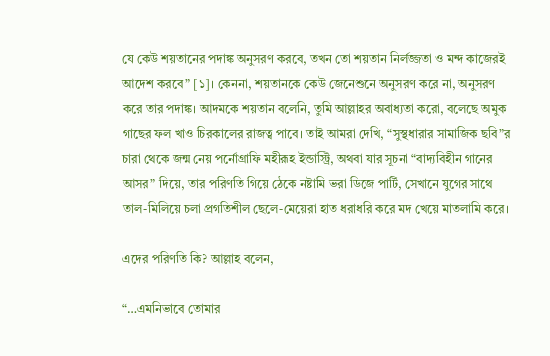যে কেউ শয়তানের পদাঙ্ক অনুসরণ করবে, তখন তো শয়তান নির্লজ্জতা ও মন্দ কাজেরই আদেশ করবে” [১]। কেননা, শয়তানকে কেউ জেনেশুনে অনুসরণ করে না, অনুসরণ করে তার পদাঙ্ক। আদমকে শয়তান বলেনি, তুমি আল্লাহর অবাধ্যতা করো, বলেছে অমুক গাছের ফল খাও চিরকালের রাজত্ব পাবে। তাই আমরা দেখি, “সুস্থধারার সামাজিক ছবি”র চারা থেকে জন্ম নেয় পর্নোগ্রাফি মহীরূহ ইন্ডাস্ট্রি, অথবা যার সূচনা “বাদ্যবিহীন গানের আসর” দিয়ে, তার পরিণতি গিয়ে ঠেকে নষ্টামি ভরা ডিজে পার্টি, সেখানে যুগের সাথে তাল-মিলিয়ে চলা প্রগতিশীল ছেলে-মেয়েরা হাত ধরাধরি করে মদ খেয়ে মাতলামি করে।

এদের পরিণতি কি? আল্লাহ বলেন,

“…এমনিভাবে তোমার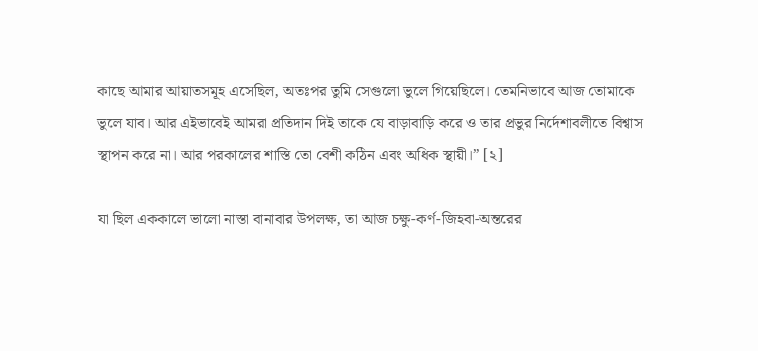কাছে আমার আয়াতসমূহ এসেছিল, অতঃপর তুমি সেগুলো ভুলে গিয়েছিলে। তেমনিভাবে আজ তোমাকে ভুলে যাব। আর এইভাবেই আমরা প্রতিদান দিই তাকে যে বাড়াবাড়ি করে ও তার প্রভুর নির্দেশাবলীতে বিশ্বাস স্থাপন করে না। আর পরকালের শাস্তি তো বেশী কঠিন এবং অধিক স্থায়ী।” [২]

যা ছিল এককালে ভালো নাস্তা বানাবার উপলক্ষ, তা আজ চক্ষু-কর্ণ-জিহবা-অন্তরের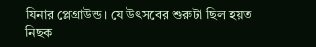যিনার প্লেগ্রাউন্ড। যে উৎসবের শুরুটা ছিল হয়ত নিছক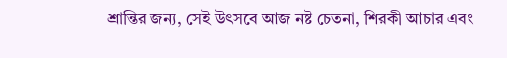শ্রান্তির জন্য, সেই উৎসবে আজ নষ্ট চেতনা, শিরকী আচার এবং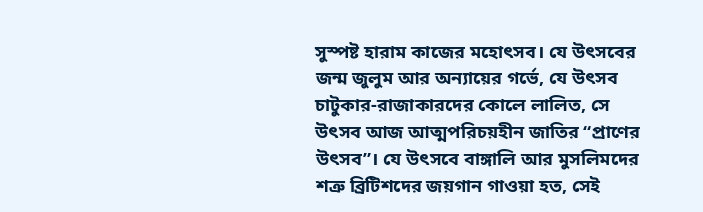সুস্পষ্ট হারাম কাজের মহোৎসব। যে উৎসবের জন্ম জুলুম আর অন্যায়ের গর্ভে, যে উৎসব চাটুকার-রাজাকারদের কোলে লালিত, সে উৎসব আজ আত্মপরিচয়হীন জাতির “প্রাণের উৎসব”। যে উৎসবে বাঙ্গালি আর মুসলিমদের শত্রু ব্রিটিশদের জয়গান গাওয়া হত, সেই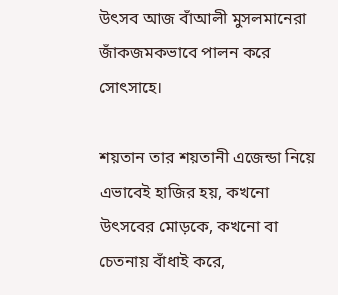উৎসব আজ বাঁআলী মুসলমানেরা জাঁকজমকভাবে পালন করে সোৎসাহে।

শয়তান তার শয়তানী এজেন্ডা নিয়ে এভাবেই হাজির হয়, কখনো উৎসবের মোড়কে, কখনো বা চেতনায় বাঁধাই করে,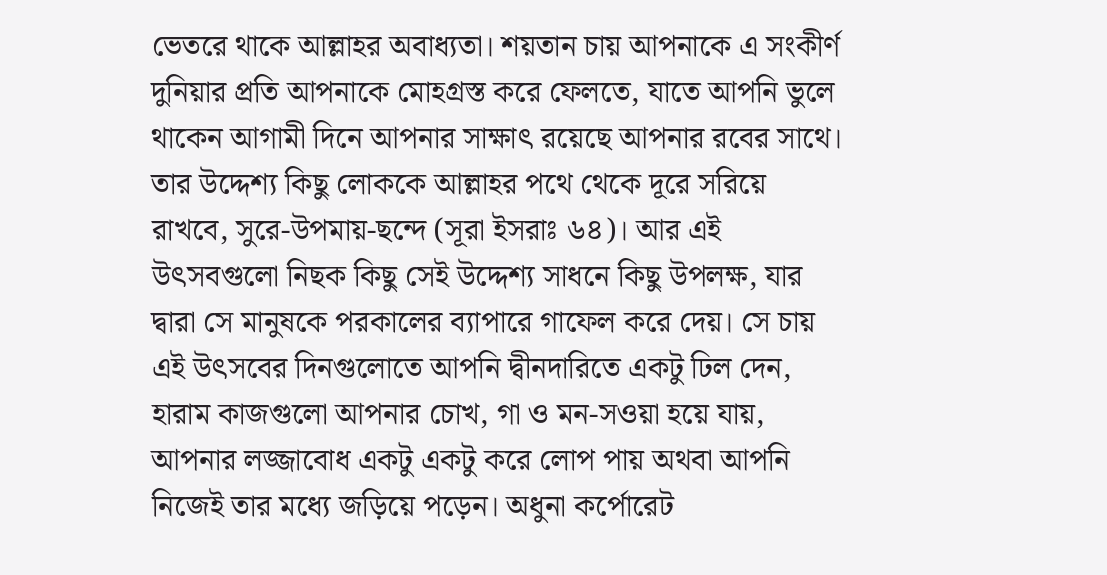ভেতরে থাকে আল্লাহর অবাধ্যতা। শয়তান চায় আপনাকে এ সংকীর্ণ দুনিয়ার প্রতি আপনাকে মোহগ্রস্ত করে ফেলতে, যাতে আপনি ভুলে থাকেন আগামী দিনে আপনার সাক্ষাৎ রয়েছে আপনার রবের সাথে। তার উদ্দেশ্য কিছু লোককে আল্লাহর পথে থেকে দূরে সরিয়ে রাখবে, সুরে-উপমায়-ছন্দে (সূরা ইসরাঃ ৬৪)। আর এই উৎসবগুলো নিছক কিছু সেই উদ্দেশ্য সাধনে কিছু উপলক্ষ, যার দ্বারা সে মানুষকে পরকালের ব্যাপারে গাফেল করে দেয়। সে চায় এই উৎসবের দিনগুলোতে আপনি দ্বীনদারিতে একটু ঢিল দেন, হারাম কাজগুলো আপনার চোখ, গা ও মন-সওয়া হয়ে যায়, আপনার লজ্জাবোধ একটু একটু করে লোপ পায় অথবা আপনি নিজেই তার মধ্যে জড়িয়ে পড়েন। অধুনা কর্পোরেট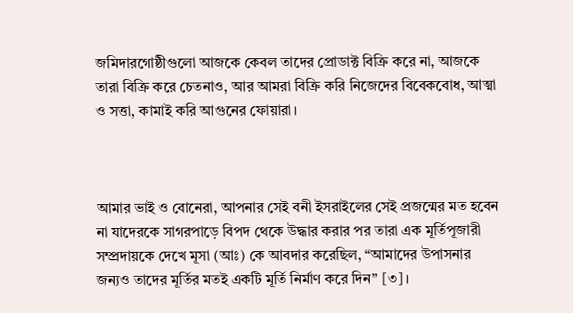জমিদারগোষ্ঠীগুলো আজকে কেবল তাদের প্রোডাক্ট বিক্রি করে না, আজকে তারা বিক্রি করে চেতনাও, আর আমরা বিক্রি করি নিজেদের বিবেকবোধ, আত্মা ও সত্তা, কামাই করি আগুনের ফোয়ারা।



আমার ভাই ও বোনেরা, আপনার সেই বনী ইসরাইলের সেই প্রজন্মের মত হবেন না যাদেরকে সাগরপাড়ে বিপদ থেকে উদ্ধার করার পর তারা এক মূর্তিপূজারী সম্প্রদায়কে দেখে মূসা (আঃ) কে আবদার করেছিল, “আমাদের উপাসনার জন্যও তাদের মূর্তির মতই একটি মূর্তি নির্মাণ করে দিন” [৩]।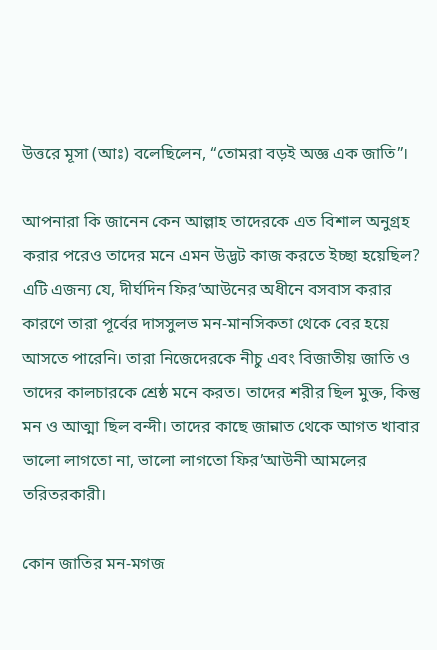উত্তরে মূসা (আঃ) বলেছিলেন, “তোমরা বড়ই অজ্ঞ এক জাতি”।

আপনারা কি জানেন কেন আল্লাহ তাদেরকে এত বিশাল অনুগ্রহ করার পরেও তাদের মনে এমন উদ্ভট কাজ করতে ইচ্ছা হয়েছিল? এটি এজন্য যে, দীর্ঘদিন ফির’আউনের অধীনে বসবাস করার কারণে তারা পূর্বের দাসসুলভ মন-মানসিকতা থেকে বের হয়ে আসতে পারেনি। তারা নিজেদেরকে নীচু এবং বিজাতীয় জাতি ও তাদের কালচারকে শ্রেষ্ঠ মনে করত। তাদের শরীর ছিল মুক্ত, কিন্তু মন ও আত্মা ছিল বন্দী। তাদের কাছে জান্নাত থেকে আগত খাবার ভালো লাগতো না, ভালো লাগতো ফির’আউনী আমলের তরিতরকারী।

কোন জাতির মন-মগজ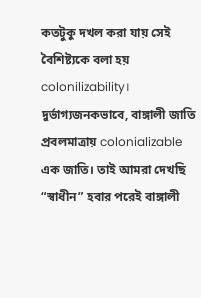কতটুকু দখল করা যায় সেই বৈশিষ্ট্যকে বলা হয় colonilizability। দুর্ভাগ্যজনকভাবে, বাঙ্গালী জাতি প্রবলমাত্রায় colonializable এক জাতি। তাই আমরা দেখছি “স্বাধীন” হবার পরেই বাঙ্গালী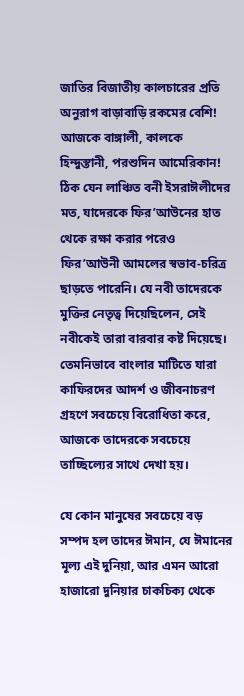জাতির বিজাতীয় কালচারের প্রতি অনুরাগ বাড়াবাড়ি রকমের বেশি! আজকে বাঙ্গালী, কালকে হিন্দুস্তানী, পরশুদিন আমেরিকান! ঠিক যেন লাঞ্চিত বনী ইসরাঈলীদের মত, যাদেরকে ফির’আউনের হাত থেকে রক্ষা করার পরেও ফির’আউনী আমলের স্বভাব-চরিত্র ছাড়তে পারেনি। যে নবী তাদেরকে মুক্তির নেতৃত্ব দিয়েছিলেন, সেই নবীকেই তারা বারবার কষ্ট দিয়েছে। তেমনিভাবে বাংলার মাটিতে যারা কাফিরদের আদর্শ ও জীবনাচরণ গ্রহণে সবচেয়ে বিরোধিতা করে, আজকে তাদেরকে সবচেয়ে তাচ্ছিল্যের সাথে দেখা হয়।

যে কোন মানুষের সবচেয়ে বড় সম্পদ হল তাদের ঈমান, যে ঈমানের মূল্য এই দুনিয়া, আর এমন আরো হাজারো দুনিয়ার চাকচিক্য থেকে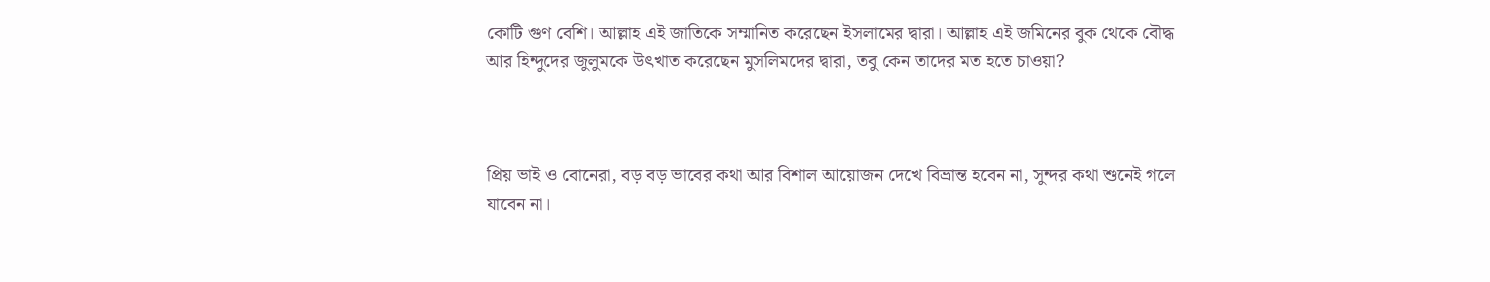কোটি গুণ বেশি। আল্লাহ এই জাতিকে সম্মানিত করেছেন ইসলামের দ্বারা। আল্লাহ এই জমিনের বুক থেকে বৌদ্ধ আর হিন্দুদের জুলুমকে উৎখাত করেছেন মুসলিমদের দ্বারা, তবু কেন তাদের মত হতে চাওয়া?



প্রিয় ভাই ও বোনেরা, বড় বড় ভাবের কথা আর বিশাল আয়োজন দেখে বিভ্রান্ত হবেন না, সুন্দর কথা শুনেই গলে যাবেন না।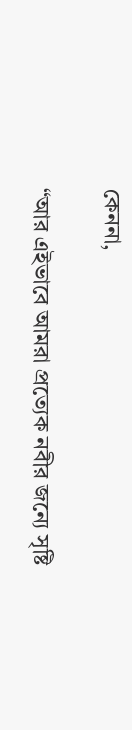কেননা,

“আর এইভাবে আমরা প্রত্যেক নবীর জন্যে সৃষ্টি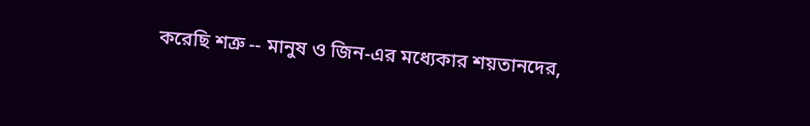করেছি শত্রু -- মানুষ ও জিন-এর মধ্যেকার শয়তানদের,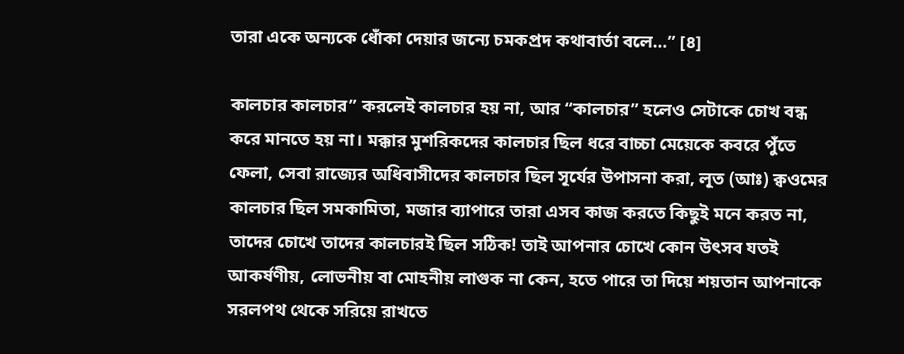তারা একে অন্যকে ধোঁকা দেয়ার জন্যে চমকপ্রদ কথাবার্তা বলে…” [৪]

কালচার কালচার” করলেই কালচার হয় না, আর “কালচার” হলেও সেটাকে চোখ বন্ধ করে মানতে হয় না। মক্কার মুশরিকদের কালচার ছিল ধরে বাচ্চা মেয়েকে কবরে পুঁতে ফেলা, সেবা রাজ্যের অধিবাসীদের কালচার ছিল সূর্যের উপাসনা করা, লূত (আঃ) ক্বওমের কালচার ছিল সমকামিতা, মজার ব্যাপারে তারা এসব কাজ করতে কিছুই মনে করত না, তাদের চোখে তাদের কালচারই ছিল সঠিক! তাই আপনার চোখে কোন উৎসব যতই আকর্ষণীয়, লোভনীয় বা মোহনীয় লাগুক না কেন, হতে পারে তা দিয়ে শয়তান আপনাকে সরলপথ থেকে সরিয়ে রাখতে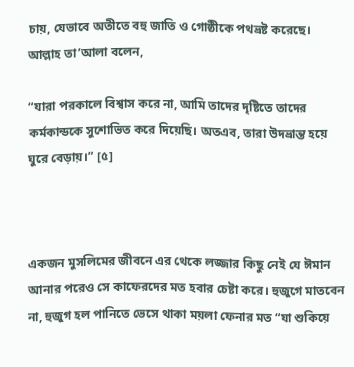চায়, যেভাবে অতীতে বহু জাতি ও গোষ্ঠীকে পথভ্রষ্ট করেছে। আল্লাহ তা’আলা বলেন,

“যারা পরকালে বিশ্বাস করে না, আমি তাদের দৃষ্টিতে তাদের কর্মকান্ডকে সুশোভিত করে দিয়েছি। অতএব, তারা উদভ্রান্ত হয়ে ঘুরে বেড়ায়।” [৫]



একজন মুসলিমের জীবনে এর থেকে লজ্জার কিছু নেই যে ঈমান আনার পরেও সে কাফেরদের মত হবার চেষ্টা করে। হুজুগে মাতবেন না, হুজুগ হল পানিতে ভেসে থাকা ময়লা ফেনার মত “যা শুকিয়ে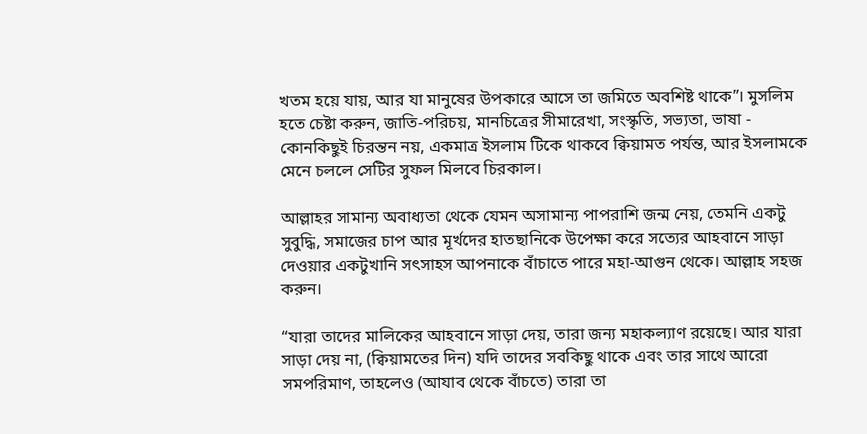খতম হয়ে যায়, আর যা মানুষের উপকারে আসে তা জমিতে অবশিষ্ট থাকে”। মুসলিম হতে চেষ্টা করুন, জাতি-পরিচয়, মানচিত্রের সীমারেখা, সংস্কৃতি, সভ্যতা, ভাষা - কোনকিছুই চিরন্তন নয়, একমাত্র ইসলাম টিকে থাকবে ক্বিয়ামত পর্যন্ত, আর ইসলামকে মেনে চললে সেটির সুফল মিলবে চিরকাল।

আল্লাহর সামান্য অবাধ্যতা থেকে যেমন অসামান্য পাপরাশি জন্ম নেয়, তেমনি একটু সুবুদ্ধি, সমাজের চাপ আর মূর্খদের হাতছানিকে উপেক্ষা করে সত্যের আহবানে সাড়া দেওয়ার একটুখানি সৎসাহস আপনাকে বাঁচাতে পারে মহা-আগুন থেকে। আল্লাহ সহজ করুন।

“যারা তাদের মালিকের আহবানে সাড়া দেয়, তারা জন্য মহাকল্যাণ রয়েছে। আর যারা সাড়া দেয় না, (ক্বিয়ামতের দিন) যদি তাদের সবকিছু থাকে এবং তার সাথে আরো সমপরিমাণ, তাহলেও (আযাব থেকে বাঁচতে) তারা তা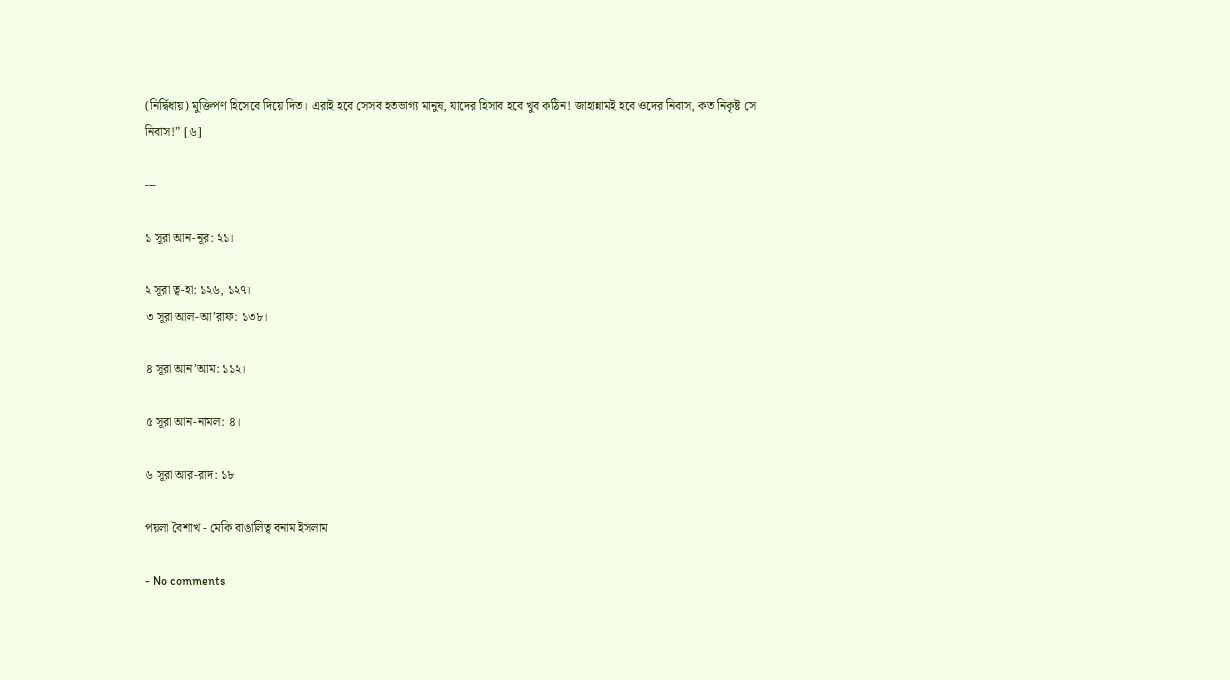(নির্দ্বিধায়) মুক্তিপণ হিসেবে দিয়ে দিত। এরাই হবে সেসব হতভাগ্য মানুষ, যাদের হিসাব হবে খুব কঠিন! জাহান্নামই হবে ওদের নিবাস, কত নিকৃষ্ট সে নিবাস!” [৬]

---

১ সূরা আন-নূর: ২১।

২ সূরা ত্ব-হা: ১২৬, ১২৭।
৩ সূরা আল-আ’রাফ: ১৩৮।

৪ সূরা আন’আম: ১১২।

৫ সূরা আন-নামল: ৪।

৬ সূরা আর-রাদ: ১৮

পয়লা বৈশাখ - মেকি বাঙালিত্ব বনাম ইসলাম

- No comments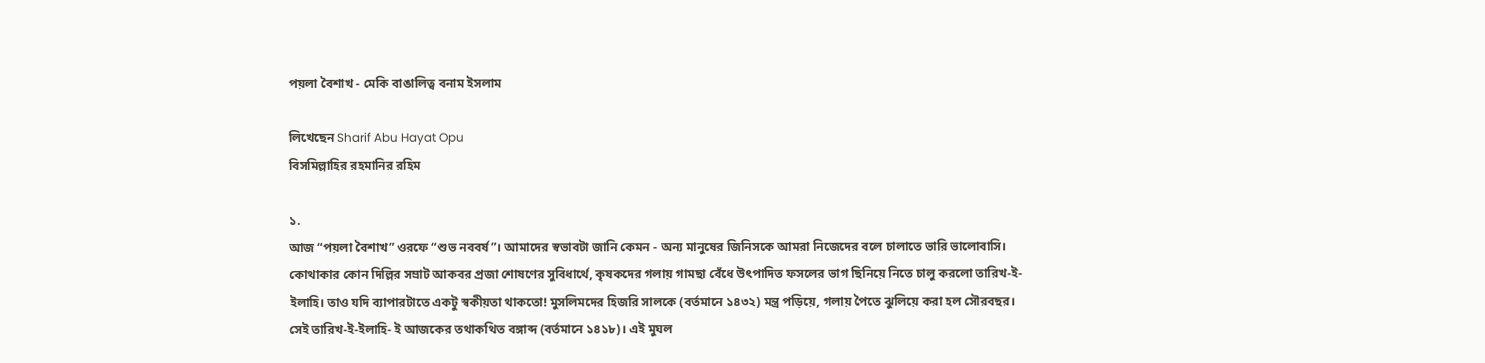পয়লা বৈশাখ - মেকি বাঙালিত্ব বনাম ইসলাম

লিখেছেন Sharif Abu Hayat Opu
বিসমিল্লাহির রহমানির রহিম

১.
আজ “পয়লা বৈশাখ” ওরফে “শুভ নববর্ষ”। আমাদের স্বভাবটা জানি কেমন - অন্য মানুষের জিনিসকে আমরা নিজেদের বলে চালাতে ভারি ভালোবাসি। কোথাকার কোন দিল্লির সম্রাট আকবর প্রজা শোষণের সুবিধার্থে, কৃষকদের গলায় গামছা বেঁধে উৎপাদিত ফসলের ভাগ ছিনিয়ে নিতে চালু করলো তারিখ-ই-ইলাহি। তাও যদি ব্যাপারটাতে একটু স্বকীয়তা থাকতো! মুসলিমদের হিজরি সালকে (বর্তমানে ১৪৩২) মন্ত্র পড়িয়ে, গলায় পৈতে ঝুলিয়ে করা হল সৌরবছর। সেই তারিখ-ই-ইলাহি- ই আজকের তথাকথিত বঙ্গাব্দ (বর্তমানে ১৪১৮)। এই মুঘল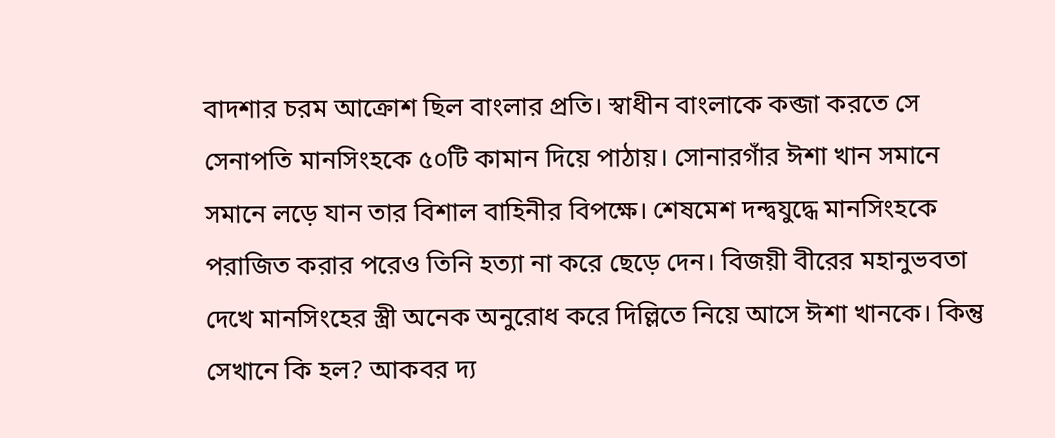বাদশার চরম আক্রোশ ছিল বাংলার প্রতি। স্বাধীন বাংলাকে কব্জা করতে সে সেনাপতি মানসিংহকে ৫০টি কামান দিয়ে পাঠায়। সোনারগাঁর ঈশা খান সমানে সমানে লড়ে যান তার বিশাল বাহিনীর বিপক্ষে। শেষমেশ দন্দ্বযুদ্ধে মানসিংহকে পরাজিত করার পরেও তিনি হত্যা না করে ছেড়ে দেন। বিজয়ী বীরের মহানুভবতা দেখে মানসিংহের স্ত্রী অনেক অনুরোধ করে দিল্লিতে নিয়ে আসে ঈশা খানকে। কিন্তু সেখানে কি হল? আকবর দ্য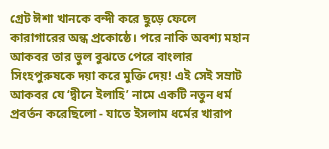গ্রেট ঈশা খানকে বন্দী করে ছুড়ে ফেলে কারাগারের অন্ধ প্রকোষ্ঠে। পরে নাকি অবশ্য মহান আকবর তার ভুল বুঝতে পেরে বাংলার সিংহপুরুষকে দয়া করে মুক্তি দেয়! এই সেই সম্রাট আকবর যে ‘দ্বীনে ইলাহি’ নামে একটি নতুন ধর্ম প্রবর্তন করেছিলো - যাতে ইসলাম ধর্মের খারাপ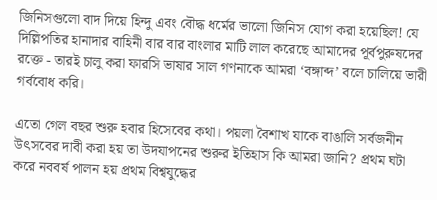জিনিসগুলো বাদ দিয়ে হিন্দু এবং বৌদ্ধ ধর্মের ভালো জিনিস যোগ করা হয়েছিল! যে দিল্লিপতির হানাদার বাহিনী বার বার বাংলার মাটি লাল করেছে আমাদের পূর্বপুরুষদের রক্তে - তারই চালু করা ফারসি ভাষার সাল গণনাকে আমরা ‘বঙ্গাব্দ’ বলে চালিয়ে ভারী গর্ববোধ করি।

এতো গেল বছর শুরু হবার হিসেবের কথা। পয়লা বৈশাখ যাকে বাঙালি সর্বজনীন উৎসবের দাবী করা হয় তা উদযাপনের শুরুর ইতিহাস কি আমরা জানি? প্রথম ঘটা করে নববর্ষ পালন হয় প্রথম বিশ্বযুদ্ধের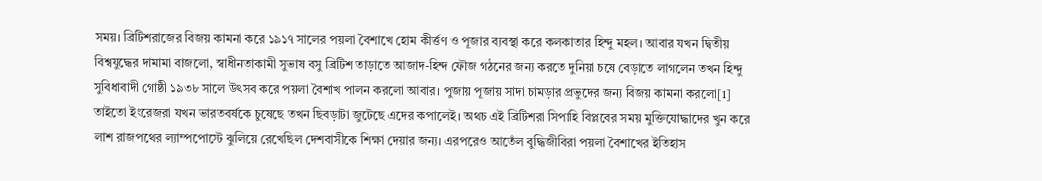সময়। ব্রিটিশরাজের বিজয় কামনা করে ১৯১৭ সালের পয়লা বৈশাখে হোম কীর্ত্তণ ও পূজার ব্যবস্থা করে কলকাতার হিন্দু মহল। আবার যখন দ্বিতীয় বিশ্বযুদ্ধের দামামা বাজলো, স্বাধীনতাকামী সুভাষ বসু ব্রিটিশ তাড়াতে আজাদ-হিন্দ ফৌজ গঠনের জন্য করতে দুনিয়া চষে বেড়াতে লাগলেন তখন হিন্দু সুবিধাবাদী গোষ্ঠী ১৯৩৮ সালে উৎসব করে পয়লা বৈশাখ পালন করলো আবার। পুজায় পূজায় সাদা চামড়ার প্রভুদের জন্য বিজয় কামনা করলো[1] তাইতো ইংরেজরা যখন ভারতবর্ষকে চুষেছে তখন ছিবড়াটা জুটেছে এদের কপালেই। অথচ এই ব্রিটিশরা সিপাহি বিপ্লবের সময় মুক্তিযোদ্ধাদের খুন করে লাশ রাজপথের ল্যাম্পপোস্টে ঝুলিয়ে রেখেছিল দেশবাসীকে শিক্ষা দেয়ার জন্য। এরপরেও আতেঁল বুদ্ধিজীবিরা পয়লা বৈশাখের ইতিহাস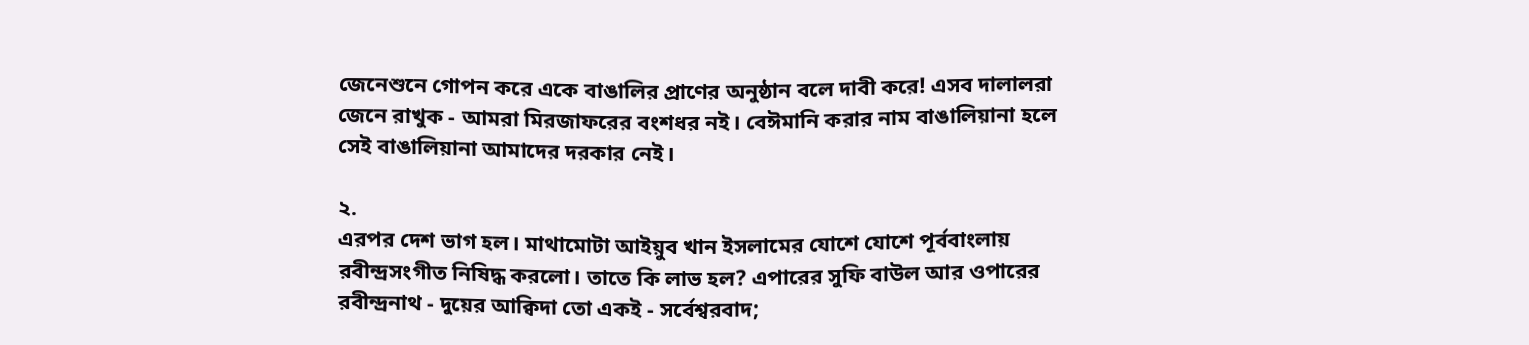জেনেশুনে গোপন করে একে বাঙালির প্রাণের অনুষ্ঠান বলে দাবী করে! এসব দালালরা জেনে রাখুক - আমরা মিরজাফরের বংশধর নই। বেঈমানি করার নাম বাঙালিয়ানা হলে সেই বাঙালিয়ানা আমাদের দরকার নেই।

২.
এরপর দেশ ভাগ হল। মাথামোটা আইয়ুব খান ইসলামের যোশে যোশে পূর্ববাংলায় রবীন্দ্রসংগীত নিষিদ্ধ করলো। তাতে কি লাভ হল? এপারের সুফি বাউল আর ওপারের রবীন্দ্রনাথ - দুয়ের আক্বিদা তো একই - সর্বেশ্বরবাদ;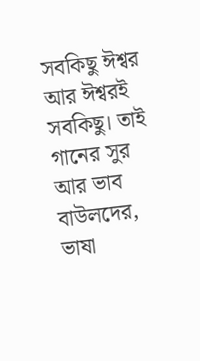সবকিছু ঈশ্বর আর ঈশ্বরই সবকিছু। তাই গানের সুর আর ভাব বাউলদের, ভাষা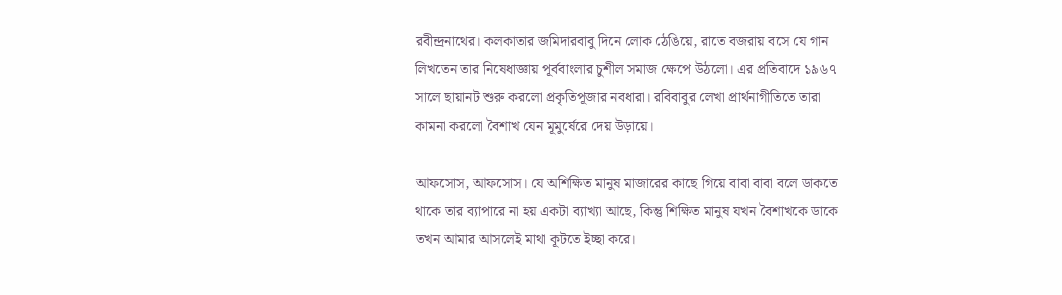রবীন্দ্রনাথের। কলকাতার জমিদারবাবু দিনে লোক ঠেঙিয়ে, রাতে বজরায় বসে যে গান লিখতেন তার নিষেধাজ্ঞায় পূর্ববাংলার চুশীল সমাজ ক্ষেপে উঠলো। এর প্রতিবাদে ১৯৬৭ সালে ছায়ানট শুরু করলো প্রকৃতিপূজার নবধারা। রবিবাবুর লেখা প্রার্থনাগীতিতে তারা কামনা করলো বৈশাখ যেন মূমুর্ষেরে দেয় উড়ায়ে।

আফসোস, আফসোস। যে অশিক্ষিত মানুষ মাজারের কাছে গিয়ে বাবা বাবা বলে ডাকতে থাকে তার ব্যাপারে না হয় একটা ব্যাখ্যা আছে, কিন্তু শিক্ষিত মানুষ যখন বৈশাখকে ডাকে তখন আমার আসলেই মাথা কূটতে ইচ্ছা করে।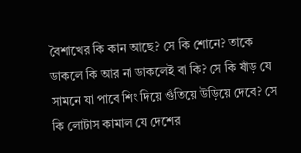বৈশাখের কি কান আছে? সে কি শোনে? তাকে ডাকলে কি আর না ডাকলেই বা কি? সে কি ষাঁড় যে সামনে যা পাবে শিং দিয়ে গুঁতিয়ে উড়িয়ে দেবে? সে কি লোটাস কামাল যে দেশের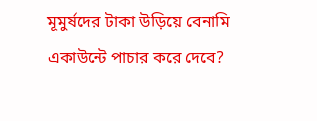মূমুর্ষদের টাকা উড়িয়ে বেনামি একাউন্টে পাচার করে দেবে?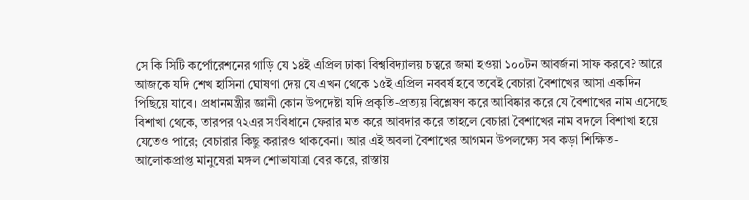সে কি সিটি কর্পোরেশনের গাড়ি যে ১৪ই এপ্রিল ঢাকা বিশ্ববিদ্যালয় চত্বরে জমা হওয়া ১০০টন আবর্জনা সাফ করবে? আরে আজকে যদি শেখ হাসিনা ঘোষণা দেয় যে এখন থেকে ১৫ই এপ্রিল নববর্ষ হবে তবেই বেচারা বৈশাখের আসা একদিন পিছিয়ে যাবে। প্রধানমন্ত্রীর জ্ঞানী কোন উপদেষ্টা যদি প্রকৃতি-প্রত্যয় বিশ্লেষণ করে আবিষ্কার করে যে বৈশাখের নাম এসেছে বিশাখা থেকে, তারপর ৭২এর সংবিধানে ফেরার মত করে আবদার করে তাহলে বেচারা বৈশাখের নাম বদলে বিশাখা হয়ে যেতেও পারে; বেচারার কিছু করারও থাকবেনা। আর এই অবলা বৈশাখের আগমন উপলক্ষ্যে সব কড়া শিক্ষিত-আলোকপ্রাপ্ত মানুষেরা মঙ্গল শোভাযাত্রা বের করে, রাস্তায়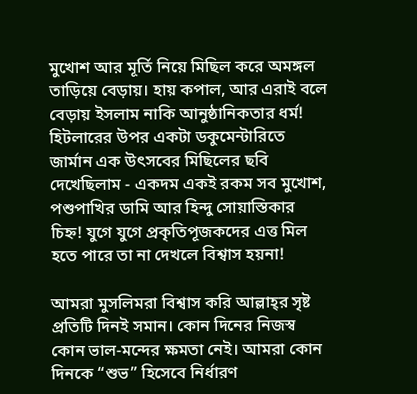মুখোশ আর মূর্তি নিয়ে মিছিল করে অমঙ্গল তাড়িয়ে বেড়ায়। হায় কপাল, আর এরাই বলে বেড়ায় ইসলাম নাকি আনুষ্ঠানিকতার ধর্ম! হিটলারের উপর একটা ডকুমেন্টারিতে জার্মান এক উৎসবের মিছিলের ছবি দেখেছিলাম - একদম একই রকম সব মুখোশ, পশুপাখির ডামি আর হিন্দু সোয়াস্তিকার চিহ্ন! যুগে যুগে প্রকৃতিপূজকদের এত্ত মিল হতে পারে তা না দেখলে বিশ্বাস হয়না!

আমরা মুসলিমরা বিশ্বাস করি আল্লাহ্‌র সৃষ্ট প্রতিটি দিনই সমান। কোন দিনের নিজস্ব কোন ভাল-মন্দের ক্ষমতা নেই। আমরা কোন দিনকে “শুভ” হিসেবে নির্ধারণ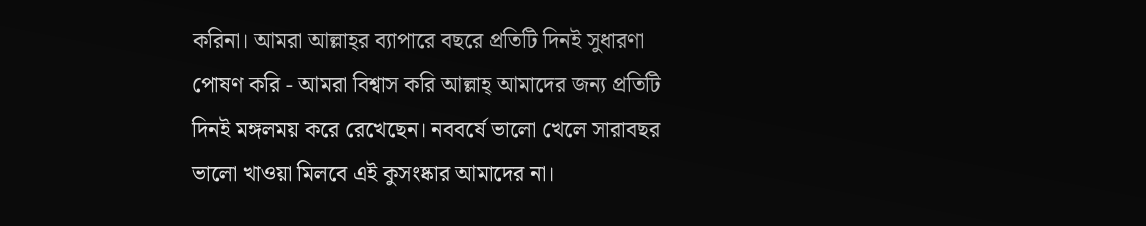করিনা। আমরা আল্লাহ্‌র ব্যাপারে বছরে প্রতিটি দিনই সুধারণা পোষণ করি - আমরা বিশ্বাস করি আল্লাহ্‌ আমাদের জন্য প্রতিটি দিনই মঙ্গলময় করে রেখেছেন। নববর্ষে ভালো খেলে সারাবছর ভালো খাওয়া মিলবে এই কুসংষ্কার আমাদের না।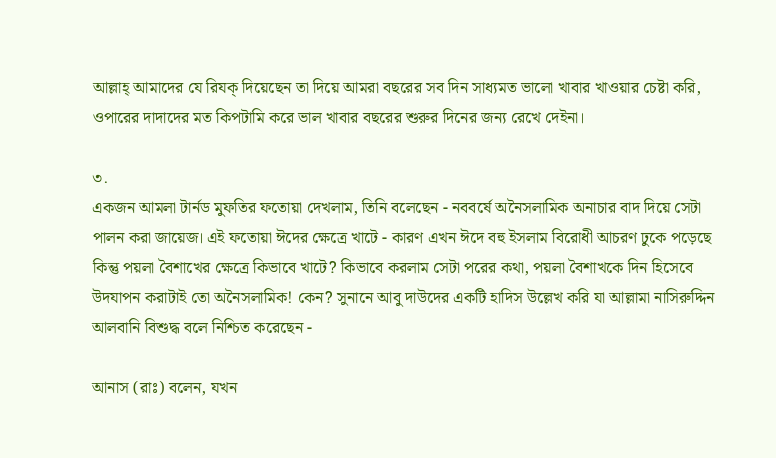আল্লাহ্‌ আমাদের যে রিযক্‌ দিয়েছেন তা দিয়ে আমরা বছরের সব দিন সাধ্যমত ভালো খাবার খাওয়ার চেষ্টা করি, ওপারের দাদাদের মত কিপটামি করে ভাল খাবার বছরের শুরুর দিনের জন্য রেখে দেইনা।

৩.
একজন আমলা টার্নড মুফতির ফতোয়া দেখলাম, তিনি বলেছেন - নববর্ষে অনৈসলামিক অনাচার বাদ দিয়ে সেটা পালন করা জায়েজ। এই ফতোয়া ঈদের ক্ষেত্রে খাটে - কারণ এখন ঈদে বহু ইসলাম বিরোধী আচরণ ঢুকে পড়েছে কিন্তু পয়লা বৈশাখের ক্ষেত্রে কিভাবে খাটে? কিভাবে করলাম সেটা পরের কথা, পয়লা বৈশাখকে দিন হিসেবে উদযাপন করাটাই তো অনৈসলামিক! কেন? সুনানে আবু দাউদের একটি হাদিস উল্লেখ করি যা আল্লামা নাসিরুদ্দিন আলবানি বিশুদ্ধ বলে নিশ্চিত করেছেন -

আনাস (রাঃ) বলেন, যখন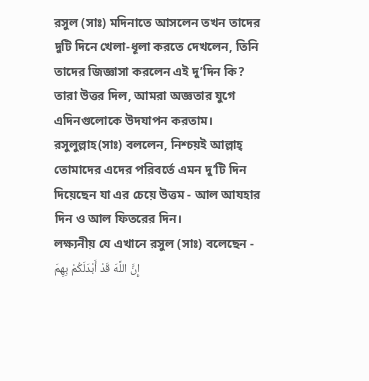রসুল (সাঃ) মদিনাতে আসলেন তখন তাদের দুটি দিনে খেলা-ধূলা করতে দেখলেন, তিনি তাদের জিজ্ঞাসা করলেন এই দু’দিন কি? তারা উত্তর দিল, আমরা অজ্ঞতার যুগে এদিনগুলোকে উদযাপন করতাম। রসুলুল্লাহ(সাঃ) বললেন, নিশ্চয়ই আল্লাহ্‌ তোমাদের এদের পরিবর্তে এমন দু’টি দিন দিয়েছেন যা এর চেয়ে উত্তম - আল আযহার দিন ও আল ফিতরের দিন।
লক্ষ্যনীয় যে এখানে রসুল (সাঃ) বলেছেন - إِنَّ اللَّهَ قَدْ أَبْدَلَكُمْ بِهِمَ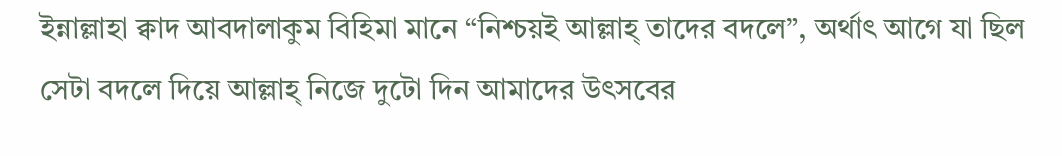ইন্নাল্লাহা ক্বাদ আবদালাকুম বিহিমা মানে “নিশ্চয়ই আল্লাহ্‌ তাদের বদলে”, অর্থাৎ আগে যা ছিল সেটা বদলে দিয়ে আল্লাহ্‌ নিজে দুটো দিন আমাদের উৎসবের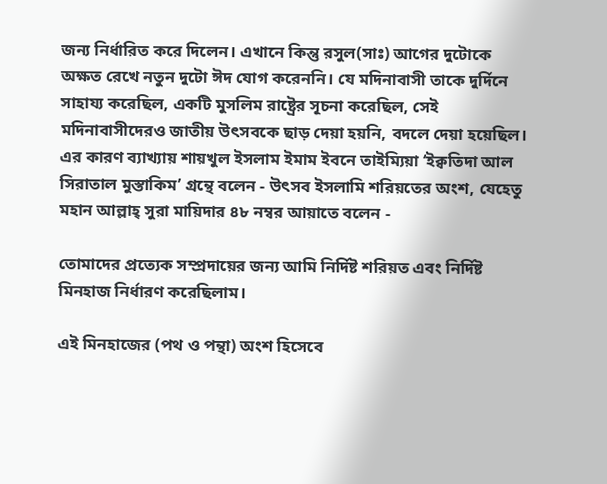জন্য নির্ধারিত করে দিলেন। এখানে কিন্তু রসুল(সাঃ) আগের দুটোকে অক্ষত রেখে নতুন দুটো ঈদ যোগ করেননি। যে মদিনাবাসী তাকে দুর্দিনে সাহায্য করেছিল, একটি মুসলিম রাষ্ট্রের সূচনা করেছিল, সেই মদিনাবাসীদেরও জাতীয় উৎসবকে ছাড় দেয়া হয়নি, বদলে দেয়া হয়েছিল। এর কারণ ব্যাখ্যায় শায়খুল ইসলাম ইমাম ইবনে তাইম্যিয়া ‘ইক্বতিদা আল সিরাতাল মুস্তাকিম’ গ্রন্থে বলেন - উৎসব ইসলামি শরিয়তের অংশ, যেহেতু মহান আল্লাহ্‌ সুরা মায়িদার ৪৮ নম্বর আয়াতে বলেন -

তোমাদের প্রত্যেক সম্প্রদায়ের জন্য আমি নির্দিষ্ট শরিয়ত এবং নির্দিষ্ট মিনহাজ নির্ধারণ করেছিলাম।

এই মিনহাজের (পথ ও পন্থা) অংশ হিসেবে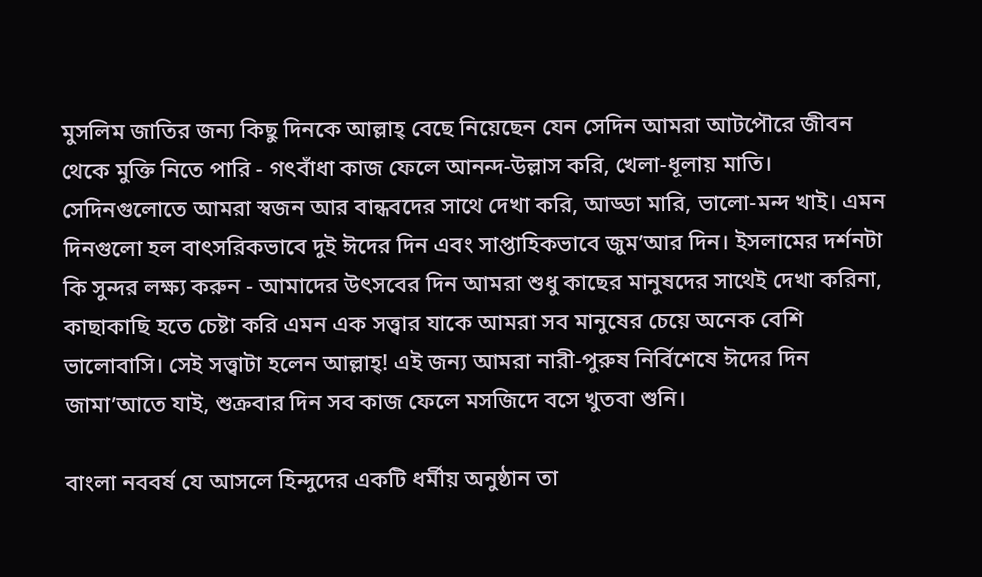মুসলিম জাতির জন্য কিছু দিনকে আল্লাহ্‌ বেছে নিয়েছেন যেন সেদিন আমরা আটপৌরে জীবন থেকে মুক্তি নিতে পারি - গৎবাঁধা কাজ ফেলে আনন্দ-উল্লাস করি, খেলা-ধূলায় মাতি। সেদিনগুলোতে আমরা স্বজন আর বান্ধবদের সাথে দেখা করি, আড্ডা মারি, ভালো-মন্দ খাই। এমন দিনগুলো হল বাৎসরিকভাবে দুই ঈদের দিন এবং সাপ্তাহিকভাবে জুম’আর দিন। ইসলামের দর্শনটা কি সুন্দর লক্ষ্য করুন - আমাদের উৎসবের দিন আমরা শুধু কাছের মানুষদের সাথেই দেখা করিনা, কাছাকাছি হতে চেষ্টা করি এমন এক সত্ত্বার যাকে আমরা সব মানুষের চেয়ে অনেক বেশি ভালোবাসি। সেই সত্ত্বাটা হলেন আল্লাহ্‌! এই জন্য আমরা নারী-পুরুষ নির্বিশেষে ঈদের দিন জামা’আতে যাই, শুক্রবার দিন সব কাজ ফেলে মসজিদে বসে খুতবা শুনি।

বাংলা নববর্ষ যে আসলে হিন্দুদের একটি ধর্মীয় অনুষ্ঠান তা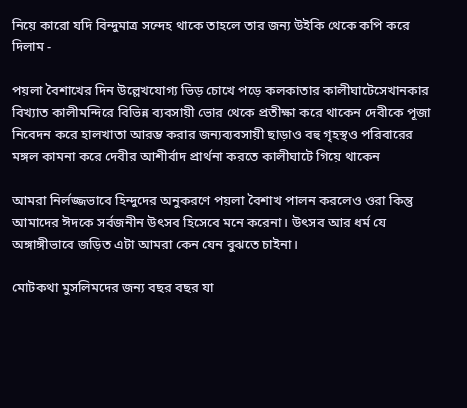নিয়ে কারো যদি বিন্দুমাত্র সন্দেহ থাকে তাহলে তার জন্য উইকি থেকে কপি করে দিলাম -

পয়লা বৈশাখের দিন উল্লেখযোগ্য ভিড় চোখে পড়ে কলকাতার কালীঘাটেসেখানকার বিখ্যাত কালীমন্দিরে বিভিন্ন ব্যবসায়ী ভোর থেকে প্রতীক্ষা করে থাকেন দেবীকে পূজা নিবেদন করে হালখাতা আরম্ভ করার জন্যব্যবসায়ী ছাড়াও বহু গৃহস্থও পরিবারের মঙ্গল কামনা করে দেবীর আশীর্বাদ প্রার্থনা করতে কালীঘাটে গিয়ে থাকেন

আমরা নির্লজ্জভাবে হিন্দুদের অনুকরণে পয়লা বৈশাখ পালন করলেও ওরা কিন্তু আমাদের ঈদকে সর্বজনীন উৎসব হিসেবে মনে করেনা। উৎসব আর ধর্ম যে অঙ্গাঙ্গীভাবে জড়িত এটা আমরা কেন যেন বুঝতে চাইনা।

মোটকথা মুসলিমদের জন্য বছর বছর যা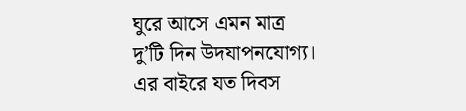ঘুরে আসে এমন মাত্র দু’টি দিন উদযাপনযোগ্য। এর বাইরে যত দিবস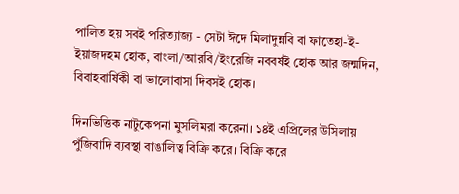পালিত হয় সবই পরিত্যাজ্য - সেটা ঈদে মিলাদুন্নবি বা ফাতেহা-ই-ইয়াজদহম হোক, বাংলা/আরবি/ইংরেজি নববর্ষই হোক আর জন্মদিন, বিবাহবার্ষিকী বা ভালোবাসা দিবসই হোক।

দিনভিত্তিক নাটুকেপনা মুসলিমরা করেনা। ১৪ই এপ্রিলের উসিলায় পুঁজিবাদি ব্যবস্থা বাঙালিত্ব বিক্রি করে। বিক্রি করে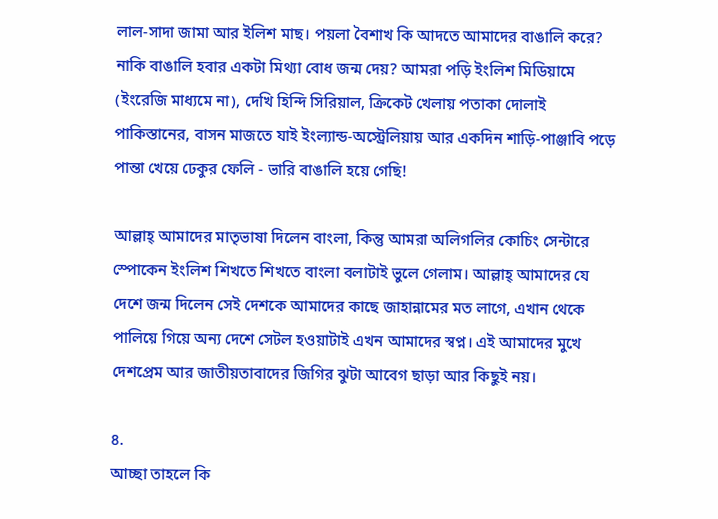লাল-সাদা জামা আর ইলিশ মাছ। পয়লা বৈশাখ কি আদতে আমাদের বাঙালি করে? নাকি বাঙালি হবার একটা মিথ্যা বোধ জন্ম দেয়? আমরা পড়ি ইংলিশ মিডিয়ামে (ইংরেজি মাধ্যমে না), দেখি হিন্দি সিরিয়াল, ক্রিকেট খেলায় পতাকা দোলাই পাকিস্তানের, বাসন মাজতে যাই ইংল্যান্ড-অস্ট্রেলিয়ায় আর একদিন শাড়ি-পাঞ্জাবি পড়ে পান্তা খেয়ে ঢেকুর ফেলি - ভারি বাঙালি হয়ে গেছি!

আল্লাহ্‌ আমাদের মাতৃভাষা দিলেন বাংলা, কিন্তু আমরা অলিগলির কোচিং সেন্টারে স্পোকেন ইংলিশ শিখতে শিখতে বাংলা বলাটাই ভুলে গেলাম। আল্লাহ্‌ আমাদের যে দেশে জন্ম দিলেন সেই দেশকে আমাদের কাছে জাহান্নামের মত লাগে, এখান থেকে পালিয়ে গিয়ে অন্য দেশে সেটল হওয়াটাই এখন আমাদের স্বপ্ন। এই আমাদের মুখে দেশপ্রেম আর জাতীয়তাবাদের জিগির ঝুটা আবেগ ছাড়া আর কিছুই নয়।

৪.
আচ্ছা তাহলে কি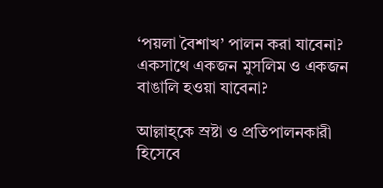‘পয়লা বৈশাখ’ পালন করা যাবেনা? একসাথে একজন মুসলিম ও একজন বাঙালি হওয়া যাবেনা?

আল্লাহ্‌কে স্রষ্টা ও প্রতিপালনকারী হিসেবে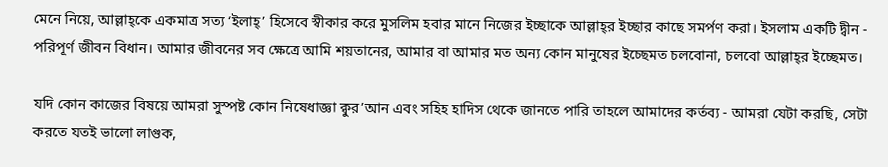মেনে নিয়ে, আল্লাহ্‌কে একমাত্র সত্য ‘ইলাহ্‌’ হিসেবে স্বীকার করে মুসলিম হবার মানে নিজের ইচ্ছাকে আল্লাহ্‌র ইচ্ছার কাছে সমর্পণ করা। ইসলাম একটি দ্বীন - পরিপূর্ণ জীবন বিধান। আমার জীবনের সব ক্ষেত্রে আমি শয়তানের, আমার বা আমার মত অন্য কোন মানুষের ইচ্ছেমত চলবোনা, চলবো আল্লাহ্‌র ইচ্ছেমত।

যদি কোন কাজের বিষয়ে আমরা সুস্পষ্ট কোন নিষেধাজ্ঞা ক্বুর’আন এবং সহিহ হাদিস থেকে জানতে পারি তাহলে আমাদের কর্তব্য - আমরা যেটা করছি, সেটা করতে যতই ভালো লাগুক,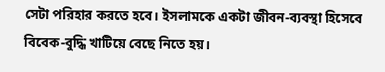সেটা পরিহার করতে হবে। ইসলামকে একটা জীবন-ব্যবস্থা হিসেবে বিবেক-বুদ্ধি খাটিয়ে বেছে নিতে হয়।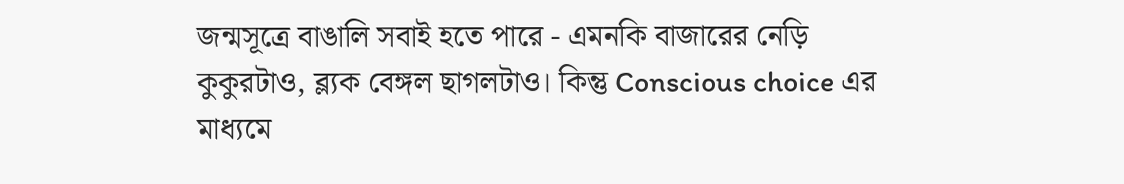জন্মসূত্রে বাঙালি সবাই হতে পারে - এমনকি বাজারের নেড়ি কুকুরটাও, ব্ল্যক বেঙ্গল ছাগলটাও। কিন্তু Conscious choice এর মাধ্যমে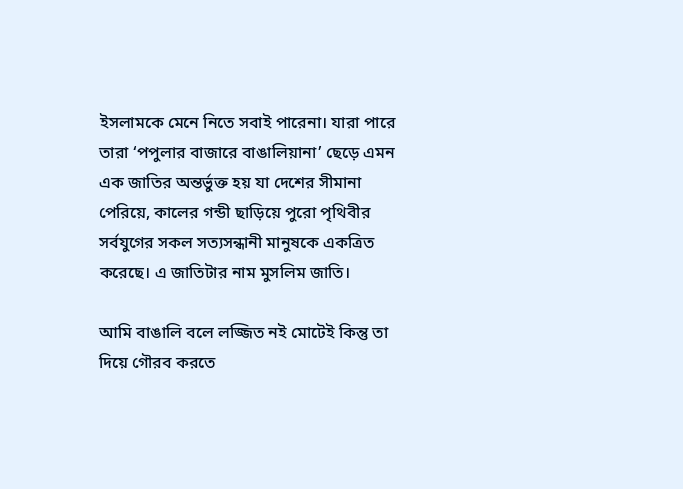ইসলামকে মেনে নিতে সবাই পারেনা। যারা পারে তারা ‘পপুলার বাজারে বাঙালিয়ানা’ ছেড়ে এমন এক জাতির অন্তর্ভুক্ত হয় যা দেশের সীমানা পেরিয়ে, কালের গন্ডী ছাড়িয়ে পুরো পৃথিবীর সর্বযুগের সকল সত্যসন্ধানী মানুষকে একত্রিত করেছে। এ জাতিটার নাম মুসলিম জাতি।

আমি বাঙালি বলে লজ্জিত নই মোটেই কিন্তু তা দিয়ে গৌরব করতে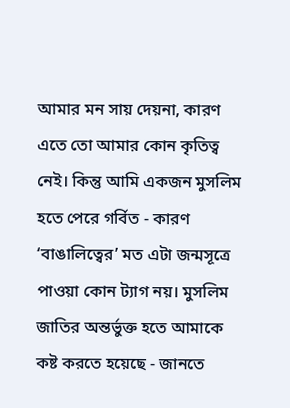আমার মন সায় দেয়না, কারণ এতে তো আমার কোন কৃতিত্ব নেই। কিন্তু আমি একজন মুসলিম হতে পেরে গর্বিত - কারণ ‘বাঙালিত্বের’ মত এটা জন্মসূত্রে পাওয়া কোন ট্যাগ নয়। মুসলিম জাতির অন্তর্ভুক্ত হতে আমাকে কষ্ট করতে হয়েছে - জানতে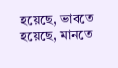হয়েছে, ভাবতে হয়েছে, মানতে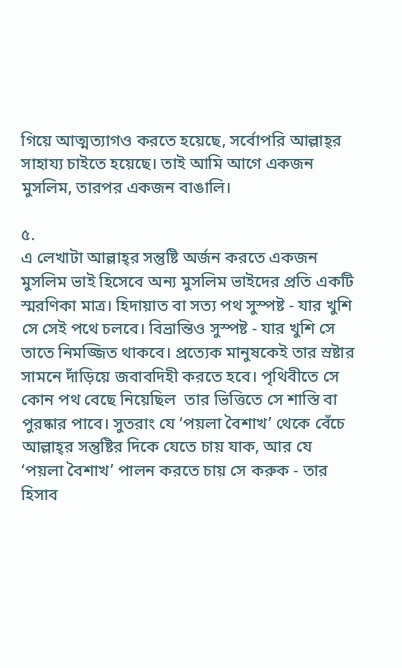গিয়ে আত্মত্যাগও করতে হয়েছে, সর্বোপরি আল্লাহ্‌র সাহায্য চাইতে হয়েছে। তাই আমি আগে একজন মুসলিম, তারপর একজন বাঙালি।

৫.
এ লেখাটা আল্লাহ্‌র সন্তুষ্টি অর্জন করতে একজন মুসলিম ভাই হিসেবে অন্য মুসলিম ভাইদের প্রতি একটি স্মরণিকা মাত্র। হিদায়াত বা সত্য পথ সুস্পষ্ট - যার খুশি সে সেই পথে চলবে। বিভ্রান্তিও সুস্পষ্ট - যার খুশি সে তাতে নিমজ্জিত থাকবে। প্রত্যেক মানুষকেই তার স্রষ্টার সামনে দাঁড়িয়ে জবাবদিহী করতে হবে। পৃথিবীতে সে কোন পথ বেছে নিয়েছিল  তার ভিত্তিতে সে শাস্তি বা পুরষ্কার পাবে। সুতরাং যে ‘পয়লা বৈশাখ’ থেকে বেঁচে আল্লাহ্‌র সন্তুষ্টির দিকে যেতে চায় যাক, আর যে ‘পয়লা বৈশাখ’ পালন করতে চায় সে করুক - তার হিসাব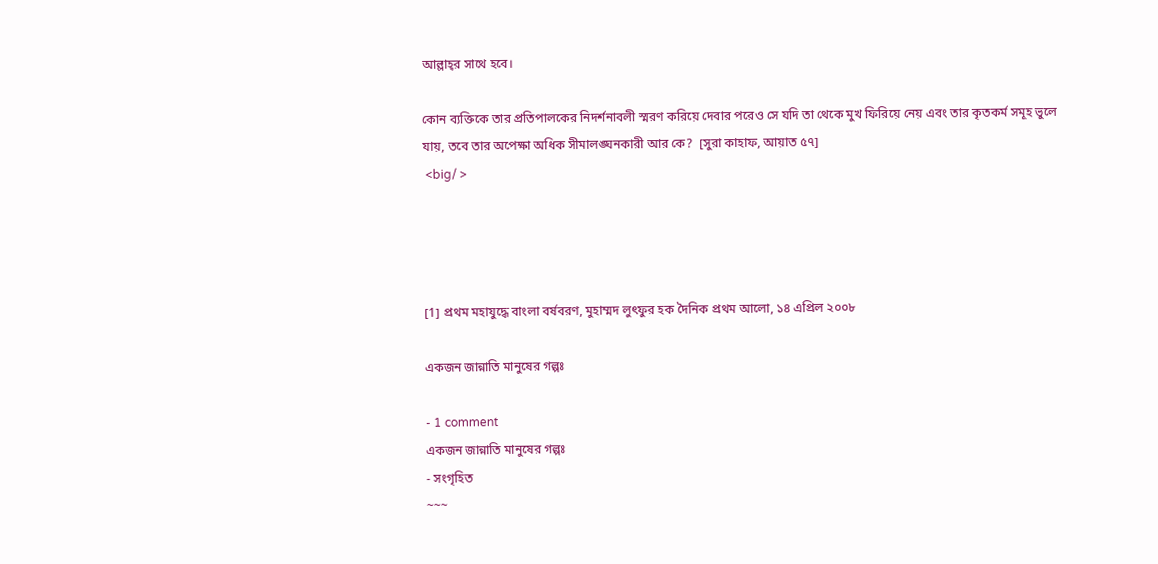আল্লাহ্‌র সাথে হবে।

কোন ব্যক্তিকে তার প্রতিপালকের নিদর্শনাবলী স্মরণ করিয়ে দেবার পরেও সে যদি তা থেকে মুখ ফিরিয়ে নেয় এবং তার কৃতকর্ম সমূহ ভুলে যায়, তবে তার অপেক্ষা অধিক সীমালঙ্ঘনকারী আর কে?  [সুরা কাহাফ, আয়াত ৫৭]
 <big/ >




[1] প্রথম মহাযুদ্ধে বাংলা বর্ষবরণ, মুহাম্মদ লুৎফুর হক দৈনিক প্রথম আলো, ১৪ এপ্রিল ২০০৮

একজন জান্নাতি মানুষের গল্পঃ

- 1 comment
একজন জান্নাতি মানুষের গল্পঃ
- সংগৃহিত
~~~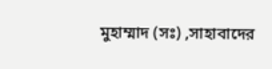মুহাম্মাদ (সঃ) ,সাহাবাদের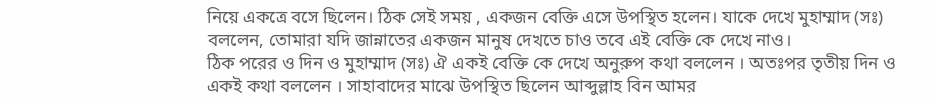নিয়ে একত্রে বসে ছিলেন। ঠিক সেই সময় , একজন বেক্তি এসে উপস্থিত হলেন। যাকে দেখে মুহাম্মাদ (সঃ) বললেন, তোমারা যদি জান্নাতের একজন মানুষ দেখতে চাও তবে এই বেক্তি কে দেখে নাও।
ঠিক পরের ও দিন ও মুহাম্মাদ (সঃ) ঐ একই বেক্তি কে দেখে অনুরুপ কথা বললেন । অতঃপর তৃতীয় দিন ও একই কথা বললেন । সাহাবাদের মাঝে উপস্থিত ছিলেন আব্দুল্লাহ বিন আমর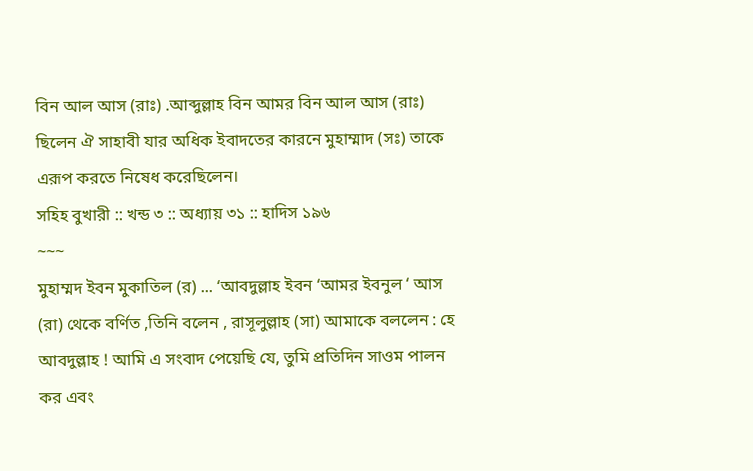বিন আল আস (রাঃ) .আব্দুল্লাহ বিন আমর বিন আল আস (রাঃ) ছিলেন ঐ সাহাবী যার অধিক ইবাদতের কারনে মুহাম্মাদ (সঃ) তাকে এরূপ করতে নিষেধ করেছিলেন।
সহিহ বুখারী :: খন্ড ৩ :: অধ্যায় ৩১ :: হাদিস ১৯৬
~~~
মুহাম্মদ ইবন মুকাতিল (র) ... ‘আবদুল্লাহ ইবন ‘আমর ইবনুল ‘ আস (রা) থেকে বর্ণিত ,তিনি বলেন , রাসূলুল্লাহ (সা) আমাকে বললেন : হে আবদুল্লাহ ! আমি এ সংবাদ পেয়েছি যে, তুমি প্রতিদিন সাওম পালন কর এবং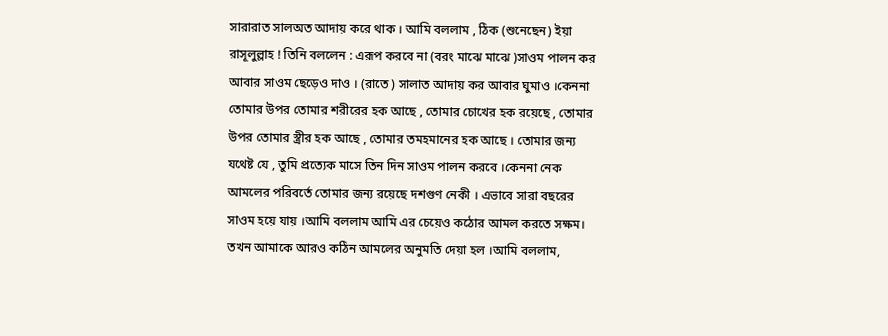সারারাত সালঅত আদায় করে থাক । আমি বললাম , ঠিক (শুনেছেন) ইয়া রাসূলুল্লাহ ! তিনি বললেন : এরূপ করবে না (বরং মাঝে মাঝে )সাওম পালন কর আবার সাওম ছেড়েও দাও । (রাতে ) সালাত আদায় কর আবার ঘুমাও ।কেননা তোমার উপর তোমার শরীরের হক আছে , তোমার চোখের হক রয়েছে , তোমার উপর তোমার স্ত্রীর হক আছে , তোমার তমহমানের হক আছে । তোমার জন্য যথেষ্ট যে , তুমি প্রত্যেক মাসে তিন দিন সাওম পালন করবে ।কেননা নেক আমলের পরিবর্তে তোমার জন্য রয়েছে দশগুণ নেকী । এভাবে সারা বছরের সাওম হয়ে যায় ।আমি বললাম আমি এর চেয়েও কঠোর আমল করতে সক্ষম। তখন আমাকে আরও কঠিন আমলের অনুমতি দেয়া হল ।আমি বললাম,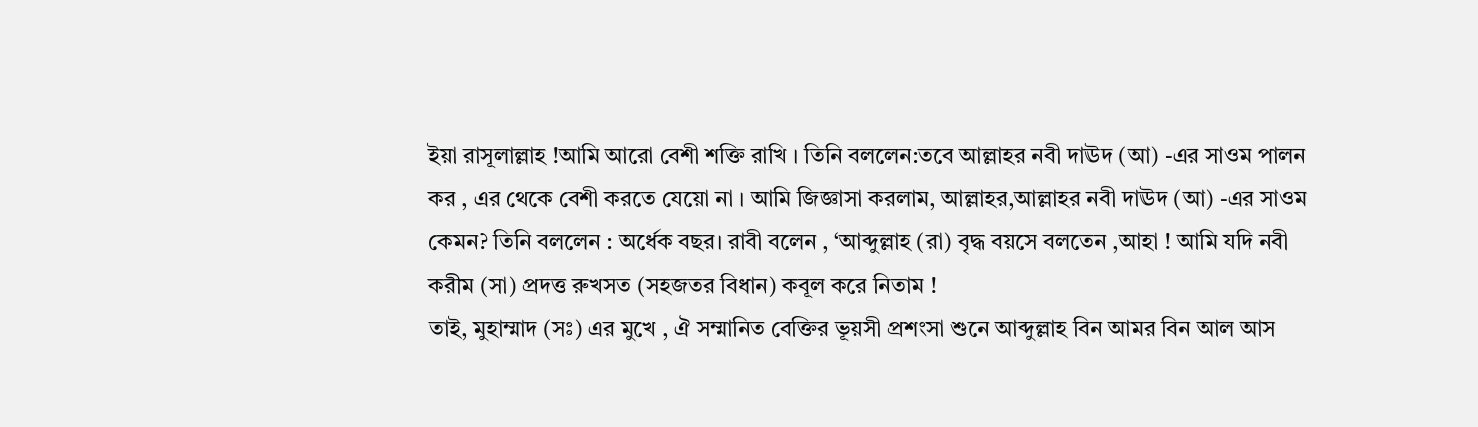ইয়া রাসূলাল্লাহ !আমি আরো বেশী শক্তি রাখি । তিনি বললেন:তবে আল্লাহর নবী দাঊদ (আ) -এর সাওম পালন কর , এর থেকে বেশী করতে যেয়ো না । আমি জিজ্ঞাসা করলাম, আল্লাহর,আল্লাহর নবী দাঊদ (আ) -এর সাওম কেমন? তিনি বললেন : অর্ধেক বছর। রাবী বলেন , ‘আব্দুল্লাহ (রা) বৃদ্ধ বয়সে বলতেন ,আহা ! আমি যদি নবী করীম (সা) প্রদত্ত রুখসত (সহজতর বিধান) কবূল করে নিতাম !
তাই, মুহাম্মাদ (সঃ) এর মুখে , ঐ সম্মানিত বেক্তির ভূয়সী প্রশংসা শুনে আব্দুল্লাহ বিন আমর বিন আল আস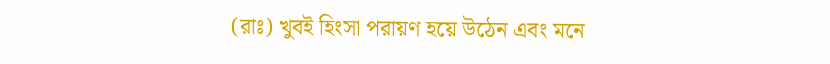(রাঃ) খুবই হিংসা পরায়ণ হয়ে উঠেন এবং মনে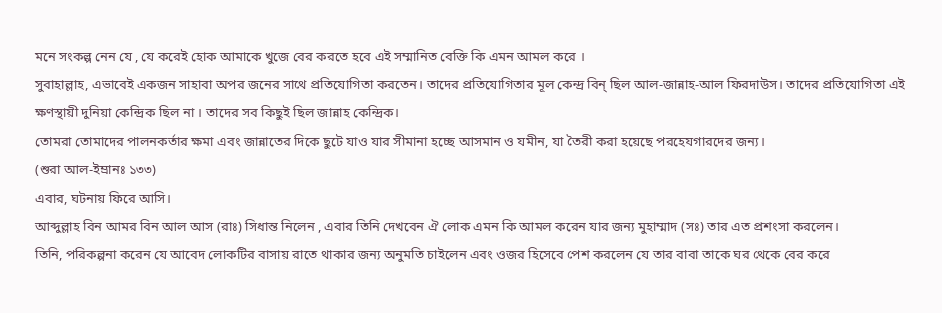মনে সংকল্প নেন যে , যে করেই হোক আমাকে খুজে বের করতে হবে এই সম্মানিত বেক্তি কি এমন আমল করে ।
সুবাহাল্লাহ, এভাবেই একজন সাহাবা অপর জনের সাথে প্রতিযোগিতা করতেন। তাদের প্রতিযোগিতার মূল কেন্দ্র বিন্ ছিল আল-জান্নাহ-আল ফিরদাউস। তাদের প্রতিযোগিতা এই ক্ষণস্থায়ী দুনিয়া কেন্দ্রিক ছিল না । তাদের সব কিছুই ছিল জান্নাহ কেন্দ্রিক।
তোমরা তোমাদের পালনকর্তার ক্ষমা এবং জান্নাতের দিকে ছুটে যাও যার সীমানা হচ্ছে আসমান ও যমীন, যা তৈরী করা হয়েছে পরহেযগারদের জন্য।
(শুরা আল-ইম্রানঃ ১৩৩)
এবার, ঘটনায় ফিরে আসি।
আব্দুল্লাহ বিন আমর বিন আল আস (রাঃ) সিধান্ত নিলেন , এবার তিনি দেখবেন ঐ লোক এমন কি আমল করেন যার জন্য মুহাম্মাদ (সঃ) তার এত প্রশংসা করলেন।
তিনি, পরিকল্পনা করেন যে আবেদ লোকটির বাসায় রাতে থাকার জন্য অনুমতি চাইলেন এবং ওজর হিসেবে পেশ করলেন যে তার বাবা তাকে ঘর থেকে বের করে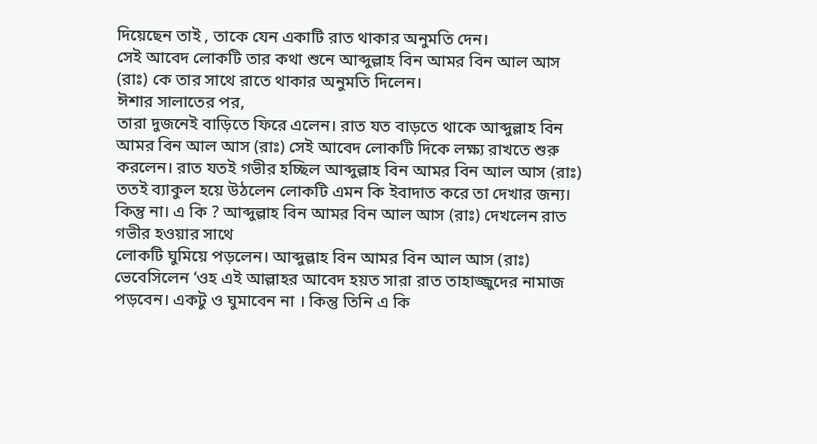দিয়েছেন তাই , তাকে যেন একাটি রাত থাকার অনুমতি দেন।
সেই আবেদ লোকটি তার কথা শুনে আব্দুল্লাহ বিন আমর বিন আল আস (রাঃ) কে তার সাথে রাতে থাকার অনুমতি দিলেন।
ঈশার সালাতের পর,
তারা দুজনেই বাড়িতে ফিরে এলেন। রাত যত বাড়তে থাকে আব্দুল্লাহ বিন আমর বিন আল আস (রাঃ) সেই আবেদ লোকটি দিকে লক্ষ্য রাখতে শুরু করলেন। রাত যতই গভীর হচ্ছিল আব্দুল্লাহ বিন আমর বিন আল আস (রাঃ) ততই ব্যাকুল হয়ে উঠলেন লোকটি এমন কি ইবাদাত করে তা দেখার জন্য।
কিন্তু না। এ কি ? আব্দুল্লাহ বিন আমর বিন আল আস (রাঃ) দেখলেন রাত গভীর হওয়ার সাথে
লোকটি ঘুমিয়ে পড়লেন। আব্দুল্লাহ বিন আমর বিন আল আস (রাঃ) ভেবেসিলেন ‘ওহ এই আল্লাহর আবেদ হয়ত সারা রাত তাহাজ্জুদের নামাজ পড়বেন। একটু ও ঘুমাবেন না । কিন্তু তিনি এ কি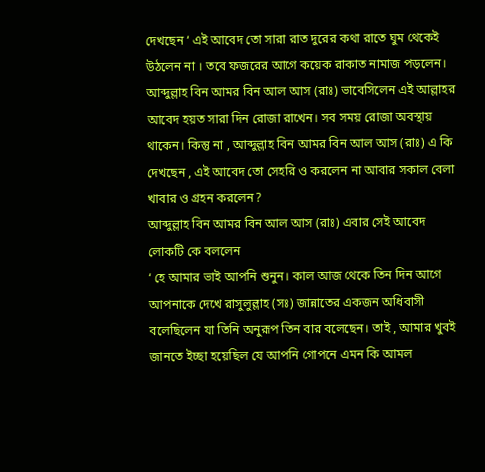দেখছেন ‘ এই আবেদ তো সারা রাত দুরের কথা রাতে ঘুম থেকেই উঠলেন না । তবে ফজরের আগে কয়েক রাকাত নামাজ পড়লেন।
আব্দুল্লাহ বিন আমর বিন আল আস (রাঃ) ভাবেসিলেন এই আল্লাহর আবেদ হয়ত সারা দিন রোজা রাখেন। সব সময় রোজা অবস্থায় থাকেন। কিন্তু না , আব্দুল্লাহ বিন আমর বিন আল আস (রাঃ) এ কি দেখছেন , এই আবেদ তো সেহরি ও করলেন না আবার সকাল বেলা খাবার ও গ্রহন করলেন?
আব্দুল্লাহ বিন আমর বিন আল আস (রাঃ) এবার সেই আবেদ লোকটি কে বললেন
‘ হে আমার ভাই আপনি শুনুন। কাল আজ থেকে তিন দিন আগে আপনাকে দেখে রাসুলুল্লাহ (সঃ) জান্নাতের একজন অধিবাসী বলেছিলেন যা তিনি অনুরূপ তিন বার বলেছেন। তাই , আমার খুবই জানতে ইচ্ছা হয়েছিল যে আপনি গোপনে এমন কি আমল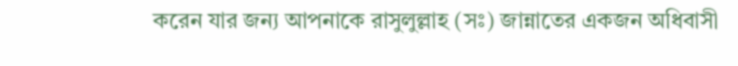করেন যার জন্য আপনাকে রাসুলুল্লাহ (সঃ) জান্নাতের একজন অধিবাসী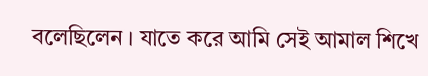বলেছিলেন । যাতে করে আমি সেই আমাল শিখে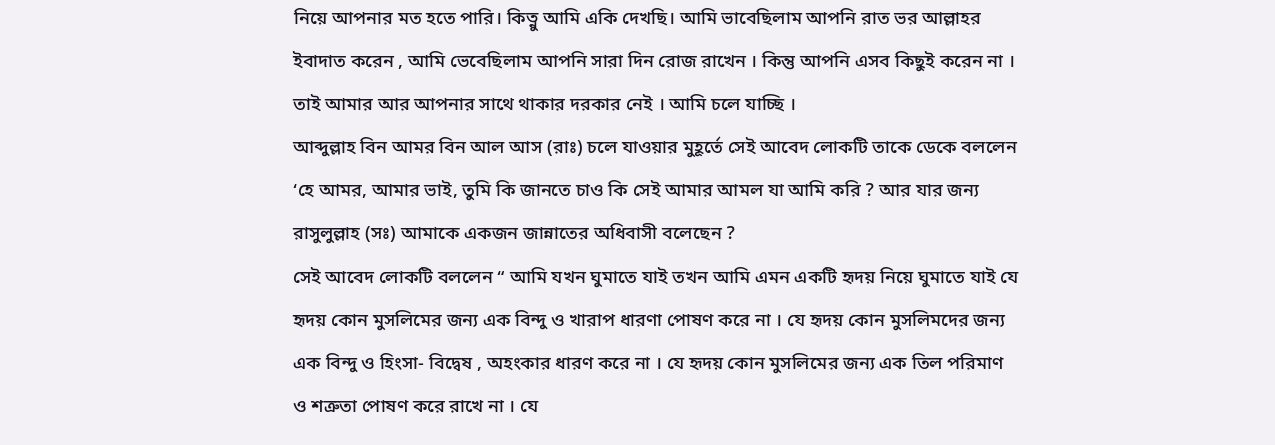নিয়ে আপনার মত হতে পারি। কিত্নু আমি একি দেখছি। আমি ভাবেছিলাম আপনি রাত ভর আল্লাহর ইবাদাত করেন , আমি ভেবেছিলাম আপনি সারা দিন রোজ রাখেন । কিন্তু আপনি এসব কিছুই করেন না ।
তাই আমার আর আপনার সাথে থাকার দরকার নেই । আমি চলে যাচ্ছি ।
আব্দুল্লাহ বিন আমর বিন আল আস (রাঃ) চলে যাওয়ার মুহূর্তে সেই আবেদ লোকটি তাকে ডেকে বললেন ‘হে আমর, আমার ভাই, তুমি কি জানতে চাও কি সেই আমার আমল যা আমি করি ? আর যার জন্য রাসুলুল্লাহ (সঃ) আমাকে একজন জান্নাতের অধিবাসী বলেছেন ?
সেই আবেদ লোকটি বললেন “ আমি যখন ঘুমাতে যাই তখন আমি এমন একটি হৃদয় নিয়ে ঘুমাতে যাই যে হৃদয় কোন মুসলিমের জন্য এক বিন্দু ও খারাপ ধারণা পোষণ করে না । যে হৃদয় কোন মুসলিমদের জন্য এক বিন্দু ও হিংসা- বিদ্বেষ , অহংকার ধারণ করে না । যে হৃদয় কোন মুসলিমের জন্য এক তিল পরিমাণ ও শত্রুতা পোষণ করে রাখে না । যে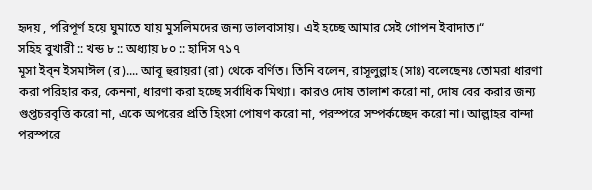হৃদয় , পরিপূর্ণ হয়ে ঘুমাতে যায় মুসলিমদের জন্য ভালবাসায়। এই হচ্ছে আমার সেই গোপন ইবাদাত।“
সহিহ বুখারী :: খন্ড ৮ :: অধ্যায় ৮০ :: হাদিস ৭১৭
মূসা ইব্ন ইসমাঈল (র).... আবূ হুরায়রা (রা) থেকে বর্ণিত। তিনি বলেন, রাসূলুল্লাহ (সাঃ) বলেছেনঃ তোমরা ধারণা করা পরিহার কর, কেননা, ধারণা করা হচ্ছে সর্বাধিক মিথ্যা। কারও দোষ তালাশ করো না, দোষ বের করার জন্য গুপ্তচরবৃত্তি করো না, একে অপরের প্রতি হিংসা পোষণ করো না, পরস্পরে সম্পর্কচ্ছেদ করো না। আল্লাহর বান্দা পরস্পরে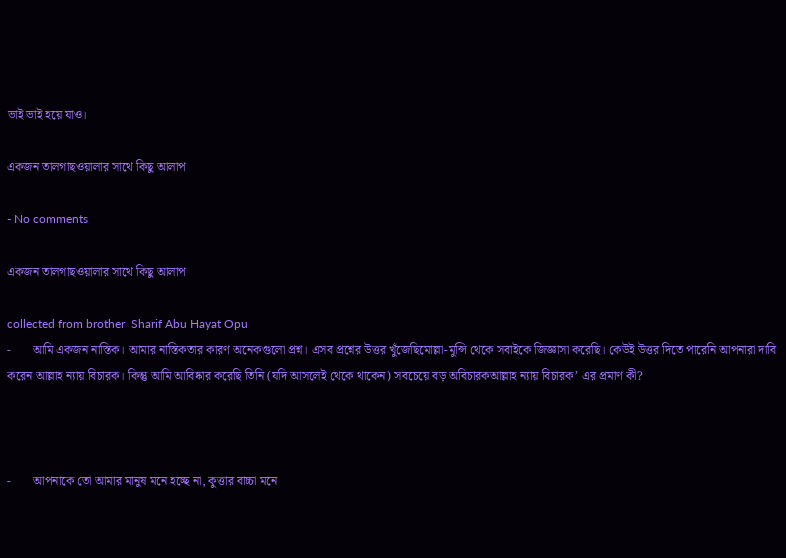ভাই ভাই হয়ে যাও।

একজন তালগাছওয়ালার সাথে কিছু আলাপ

- No comments

একজন তালগাছওয়ালার সাথে কিছু আলাপ

collected from brother  Sharif Abu Hayat Opu
-       আমি একজন নাস্তিক। আমার নাস্তিকতার কারণ অনেকগুলো প্রশ্ন। এসব প্রশ্নের উত্তর খুঁজেছিমোল্লা-মুন্সি থেকে সবাইকে জিজ্ঞাসা করেছি। কেউই উত্তর দিতে পারেনি আপনারা দাবি করেন আল্লাহ ন্যায় বিচারক। কিন্তু আমি আবিষ্কার করেছি তিনি (যদি আসলেই থেকে থাকেন) সবচেয়ে বড় অবিচারকআল্লাহ ন্যায় বিচারক’ এর প্রমাণ কী?



-       আপনাকে তো আমার মানুষ মনে হচ্ছে না, কুত্তার বাচ্চা মনে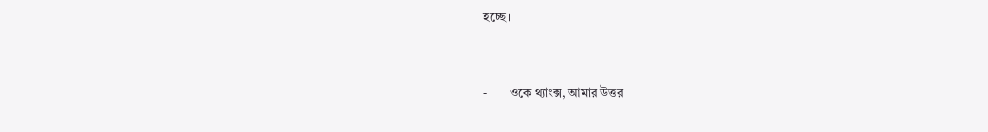হচ্ছে।



-       ওকে থ্যাংক্স, আমার উত্তর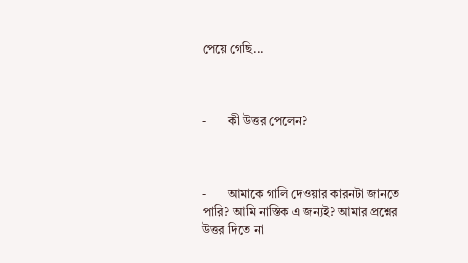পেয়ে গেছি...



-       কী উত্তর পেলেন?



-       আমাকে গালি দেওয়ার কারনটা জানতে পারি? আমি নাস্তিক এ জন্যই? আমার প্রশ্নের উত্তর দিতে না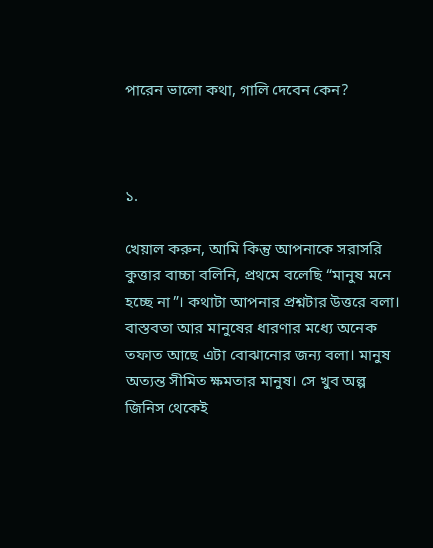পারেন ভালো কথা, গালি দেবেন কেন?



১.

খেয়াল করুন, আমি কিন্তু আপনাকে সরাসরি কুত্তার বাচ্চা বলিনি, প্রথমে বলেছি “মানুষ মনে হচ্ছে না”। কথাটা আপনার প্রশ্নটার উত্তরে বলা। বাস্তবতা আর মানুষের ধারণার মধ্যে অনেক তফাত আছে এটা বোঝানোর জন্য বলা। মানুষ অত্যন্ত সীমিত ক্ষমতার মানুষ। সে খুব অল্প জিনিস থেকেই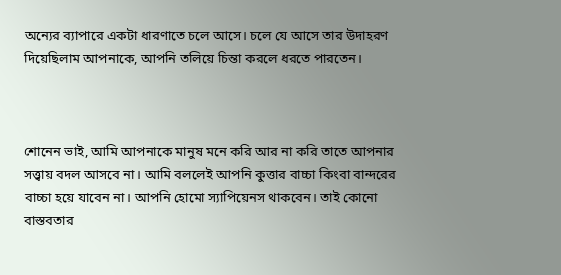অন্যের ব্যাপারে একটা ধারণাতে চলে আসে। চলে যে আসে তার উদাহরণ দিয়েছিলাম আপনাকে, আপনি তলিয়ে চিন্তা করলে ধরতে পারতেন।



শোনেন ভাই, আমি আপনাকে মানুষ মনে করি আর না করি তাতে আপনার সত্ত্বায় বদল আসবে না। আমি বললেই আপনি কুত্তার বাচ্চা কিংবা বান্দরের বাচ্চা হয়ে যাবেন না। আপনি হোমো স্যাপিয়েনস থাকবেন। তাই কোনো বাস্তবতার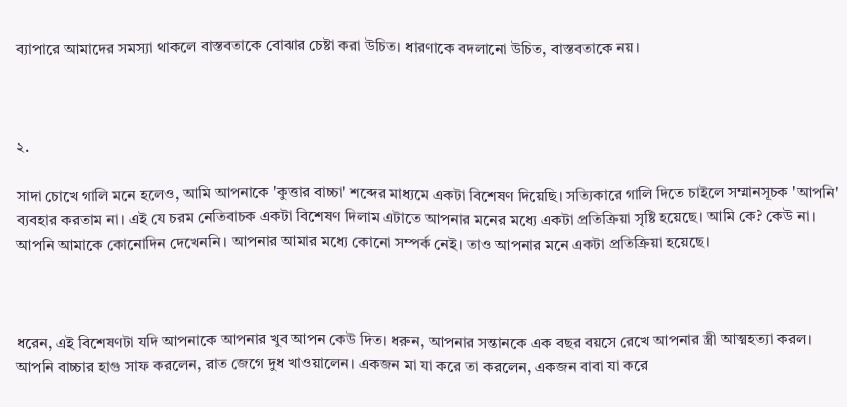ব্যাপারে আমাদের সমস্যা থাকলে বাস্তবতাকে বোঝার চেষ্টা করা উচিত। ধারণাকে বদলানো উচিত, বাস্তবতাকে নয়।



২.

সাদা চোখে গালি মনে হলেও, আমি আপনাকে 'কুত্তার বাচ্চা' শব্দের মাধ্যমে একটা বিশেষণ দিয়েছি। সত্যিকারে গালি দিতে চাইলে সম্মানসূচক 'আপনি' ব্যবহার করতাম না। এই যে চরম নেতিবাচক একটা বিশেষণ দিলাম এটাতে আপনার মনের মধ্যে একটা প্রতিক্রিয়া সৃষ্টি হয়েছে। আমি কে? কেউ না। আপনি আমাকে কোনোদিন দেখেননি। আপনার আমার মধ্যে কোনো সম্পর্ক নেই। তাও আপনার মনে একটা প্রতিক্রিয়া হয়েছে।



ধরেন, এই বিশেষণটা যদি আপনাকে আপনার খুব আপন কেউ দিত। ধরুন, আপনার সন্তানকে এক বছর বয়সে রেখে আপনার স্ত্রী আত্মহত্যা করল। আপনি বাচ্চার হাগু সাফ করলেন, রাত জেগে দুধ খাওয়ালেন। একজন মা যা করে তা করলেন, একজন বাবা যা করে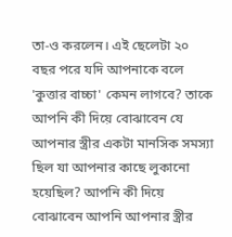তা-ও করলেন। এই ছেলেটা ২০ বছর পরে যদি আপনাকে বলে 'কুত্তার বাচ্চা' কেমন লাগবে? তাকে আপনি কী দিয়ে বোঝাবেন যে আপনার স্ত্রীর একটা মানসিক সমস্যা ছিল যা আপনার কাছে লুকানো হয়েছিল? আপনি কী দিয়ে বোঝাবেন আপনি আপনার স্ত্রীর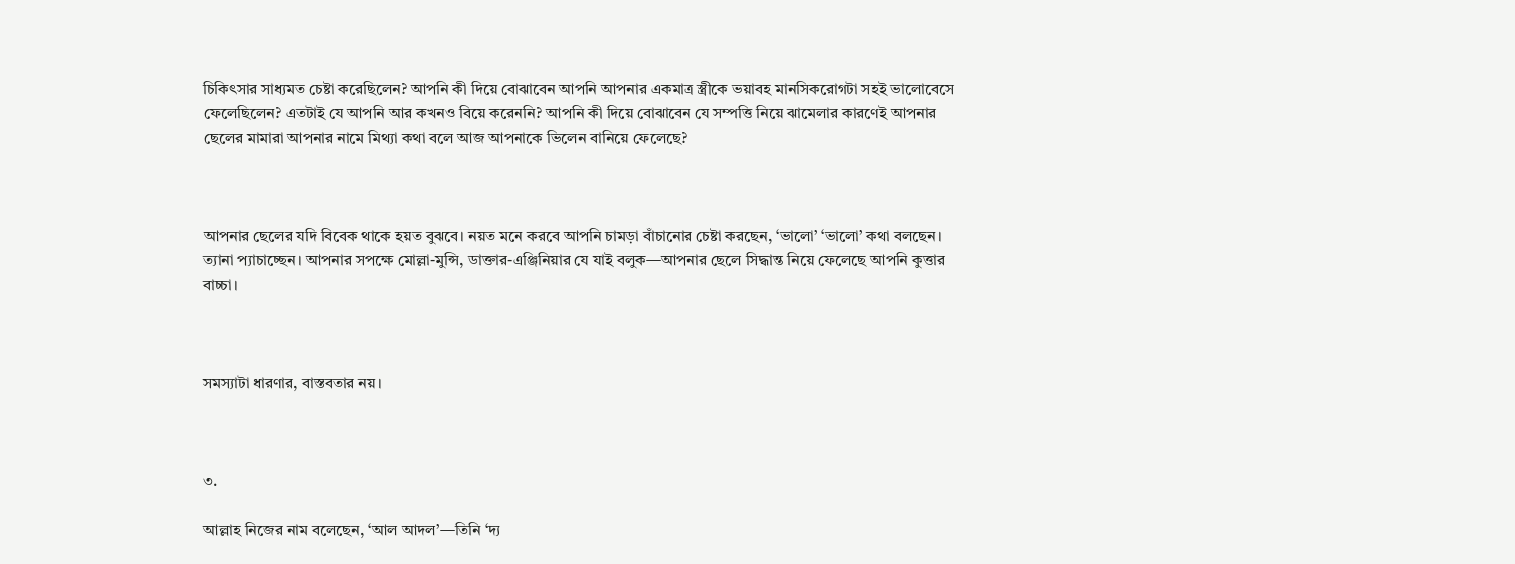চিকিৎসার সাধ্যমত চেষ্টা করেছিলেন? আপনি কী দিয়ে বোঝাবেন আপনি আপনার একমাত্র স্ত্রীকে ভয়াবহ মানসিকরোগটা সহই ভালোবেসে ফেলেছিলেন? এতটাই যে আপনি আর কখনও বিয়ে করেননি? আপনি কী দিয়ে বোঝাবেন যে সম্পত্তি নিয়ে ঝামেলার কারণেই আপনার ছেলের মামারা আপনার নামে মিথ্যা কথা বলে আজ আপনাকে ভিলেন বানিয়ে ফেলেছে?



আপনার ছেলের যদি বিবেক থাকে হয়ত বুঝবে। নয়ত মনে করবে আপনি চামড়া বাঁচানোর চেষ্টা করছেন, ‘ভালো’ ‘ভালো’ কথা বলছেন। ত্যানা প্যাচাচ্ছেন। আপনার সপক্ষে মোল্লা-মুন্সি, ডাক্তার-এঞ্জিনিয়ার যে যাই বলুক—আপনার ছেলে সিদ্ধান্ত নিয়ে ফেলেছে আপনি কুত্তার বাচ্চা।



সমস্যাটা ধারণার, বাস্তবতার নয়।



৩.

আল্লাহ নিজের নাম বলেছেন, ‘আল আদল’—তিনি ‘দ্য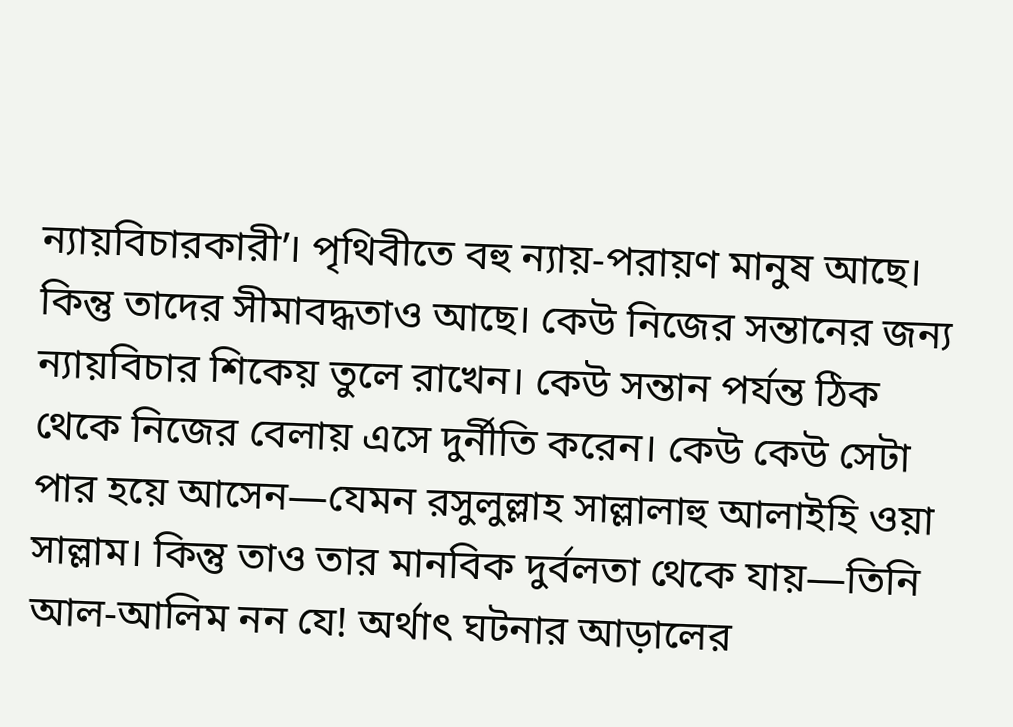ন্যায়বিচারকারী’। পৃথিবীতে বহু ন্যায়-পরায়ণ মানুষ আছে। কিন্তু তাদের সীমাবদ্ধতাও আছে। কেউ নিজের সন্তানের জন্য ন্যায়বিচার শিকেয় তুলে রাখেন। কেউ সন্তান পর্যন্ত ঠিক থেকে নিজের বেলায় এসে দুর্নীতি করেন। কেউ কেউ সেটা পার হয়ে আসেন—যেমন রসুলুল্লাহ সাল্লালাহু আলাইহি ওয়া সাল্লাম। কিন্তু তাও তার মানবিক দুর্বলতা থেকে যায়—তিনি আল-আলিম নন যে! অর্থাৎ ঘটনার আড়ালের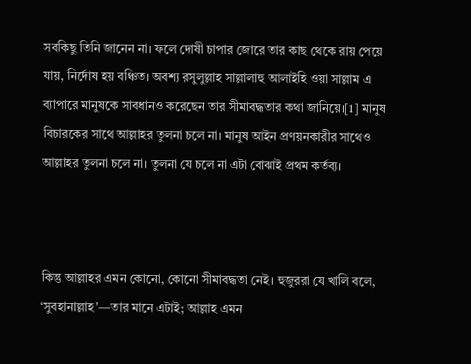সবকিছু তিনি জানেন না। ফলে দোষী চাপার জোরে তার কাছ থেকে রায় পেয়ে যায়, নির্দোষ হয় বঞ্চিত। অবশ্য রসুলুল্লাহ সাল্লালাহু আলাইহি ওয়া সাল্লাম এ ব্যাপারে মানুষকে সাবধানও করেছেন তার সীমাবদ্ধতার কথা জানিয়ে।[1] মানুষ বিচারকের সাথে আল্লাহর তুলনা চলে না। মানুষ আইন প্রণয়নকারীর সাথেও আল্লাহর তুলনা চলে না। তুলনা যে চলে না এটা বোঝাই প্রথম কর্তব্য।



কিন্তু আল্লাহর এমন কোনো, কোনো সীমাবদ্ধতা নেই। হুজুররা যে খালি বলে, ‘সুবহানাল্লাহ’—তার মানে এটাই; আল্লাহ এমন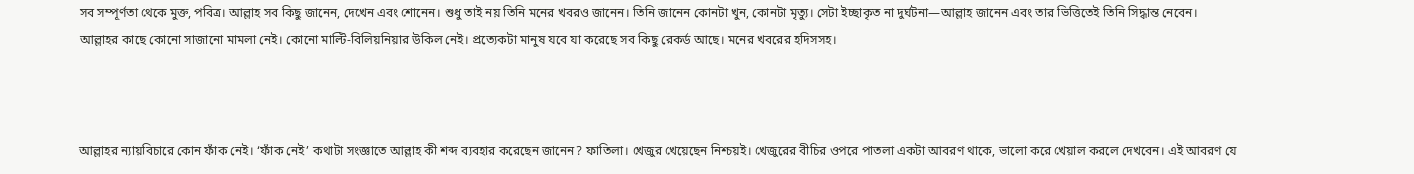সব সম্পূর্ণতা থেকে মুক্ত, পবিত্র। আল্লাহ সব কিছু জানেন, দেখেন এবং শোনেন। শুধু তাই নয় তিনি মনের খবরও জানেন। তিনি জানেন কোনটা খুন, কোনটা মৃত্যু। সেটা ইচ্ছাকৃত না দুর্ঘটনা—আল্লাহ জানেন এবং তার ভিত্তিতেই তিনি সিদ্ধান্ত নেবেন। আল্লাহর কাছে কোনো সাজানো মামলা নেই। কোনো মাল্টি-বিলিয়নিয়ার উকিল নেই। প্রত্যেকটা মানুষ যবে যা করেছে সব কিছু রেকর্ড আছে। মনের খবরের হদিসসহ।



আল্লাহর ন্যায়বিচারে কোন ফাঁক নেই। ‘ফাঁক নেই’ কথাটা সংজ্ঞাতে আল্লাহ কী শব্দ ব্যবহার করেছেন জানেন? ফাতিলা। খেজুর খেয়েছেন নিশ্চয়ই। খেজুরের বীচির ওপরে পাতলা একটা আবরণ থাকে, ভালো করে খেয়াল করলে দেখবেন। এই আবরণ যে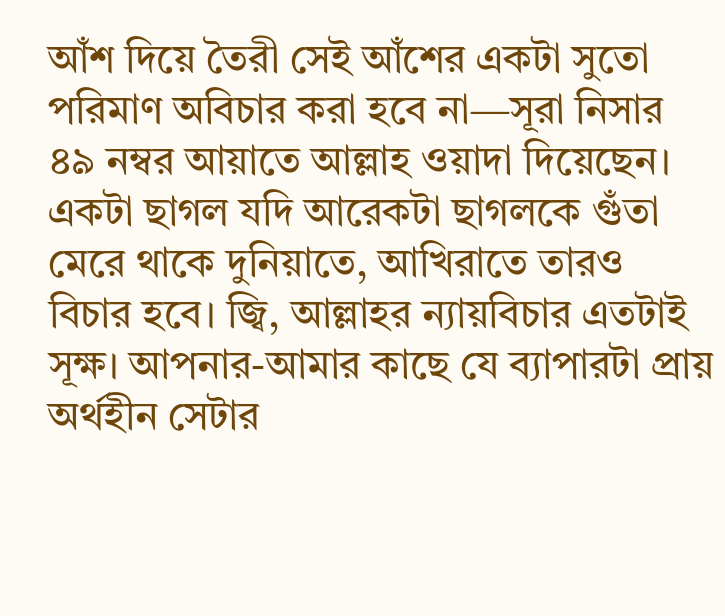আঁশ দিয়ে তৈরী সেই আঁশের একটা সুতো পরিমাণ অবিচার করা হবে না—সূরা নিসার ৪৯ নম্বর আয়াতে আল্লাহ ওয়াদা দিয়েছেন। একটা ছাগল যদি আরেকটা ছাগলকে গুঁতা মেরে থাকে দুনিয়াতে, আখিরাতে তারও বিচার হবে। জ্বি, আল্লাহর ন্যায়বিচার এতটাই সূক্ষ। আপনার-আমার কাছে যে ব্যাপারটা প্রায় অর্থহীন সেটার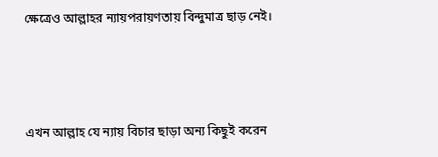ক্ষেত্রেও আল্লাহর ন্যায়পরায়ণতায় বিন্দুমাত্র ছাড় নেই।



এখন আল্লাহ যে ন্যায় বিচার ছাড়া অন্য কিছুই করেন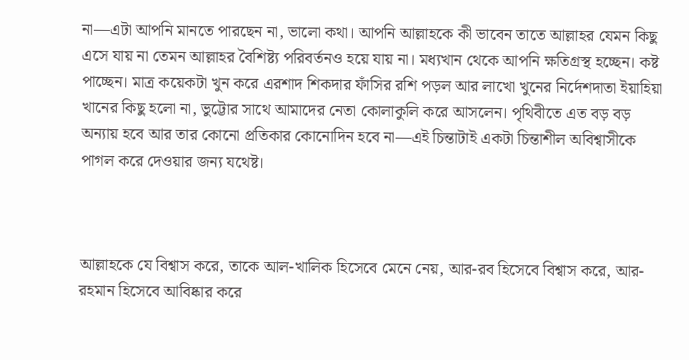না—এটা আপনি মানতে পারছেন না, ভালো কথা। আপনি আল্লাহকে কী ভাবেন তাতে আল্লাহর যেমন কিছু এসে যায় না তেমন আল্লাহর বৈশিষ্ট্য পরিবর্তনও হয়ে যায় না। মধ্যখান থেকে আপনি ক্ষতিগ্রস্থ হচ্ছেন। কষ্ট পাচ্ছেন। মাত্র কয়েকটা খুন করে এরশাদ শিকদার ফাঁসির রশি পড়ল আর লাখো খুনের নির্দেশদাতা ইয়াহিয়া খানের কিছু হলো না, ভুট্টোর সাথে আমাদের নেতা কোলাকুলি করে আসলেন। পৃথিবীতে এত বড় বড় অন্যায় হবে আর তার কোনো প্রতিকার কোনোদিন হবে না—এই চিন্তাটাই একটা চিন্তাশীল অবিশ্বাসীকে পাগল করে দেওয়ার জন্য যথেষ্ট।



আল্লাহকে যে বিশ্বাস করে, তাকে আল-খালিক হিসেবে মেনে নেয়, আর-রব হিসেবে বিশ্বাস করে, আর-রহমান হিসেবে আবিষ্কার করে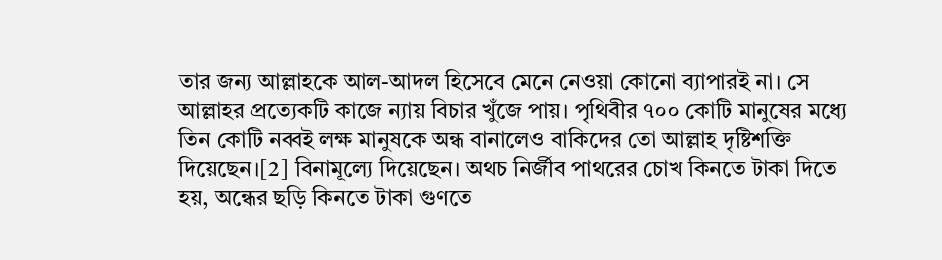তার জন্য আল্লাহকে আল-আদল হিসেবে মেনে নেওয়া কোনো ব্যাপারই না। সে আল্লাহর প্রত্যেকটি কাজে ন্যায় বিচার খুঁজে পায়। পৃথিবীর ৭০০ কোটি মানুষের মধ্যে তিন কোটি নব্বই লক্ষ মানুষকে অন্ধ বানালেও বাকিদের তো আল্লাহ দৃষ্টিশক্তি দিয়েছেন।[2] বিনামূল্যে দিয়েছেন। অথচ নির্জীব পাথরের চোখ কিনতে টাকা দিতে হয়, অন্ধের ছড়ি কিনতে টাকা গুণতে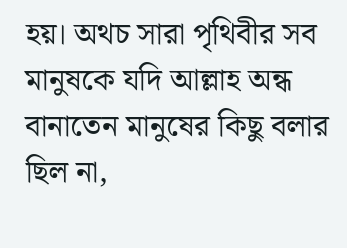হয়। অথচ সারা পৃথিবীর সব মানুষকে যদি আল্লাহ অন্ধ বানাতেন মানুষের কিছু বলার ছিল না,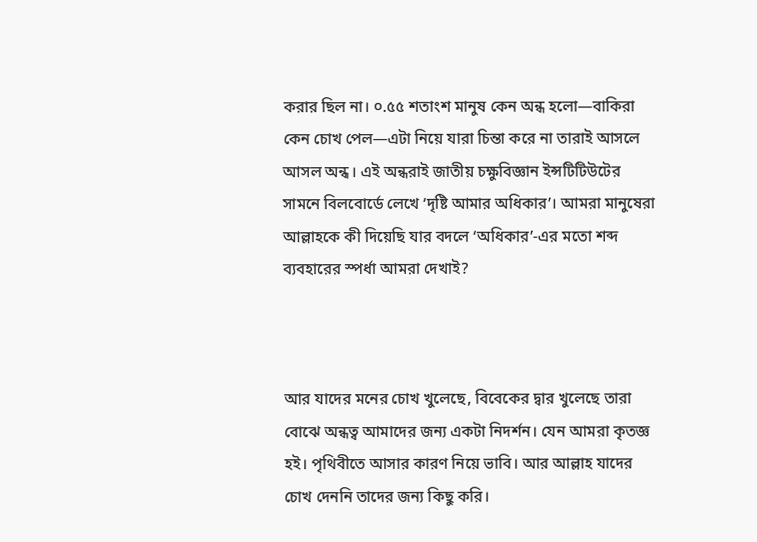করার ছিল না। ০.৫৫ শতাংশ মানুষ কেন অন্ধ হলো—বাকিরা কেন চোখ পেল—এটা নিয়ে যারা চিন্তা করে না তারাই আসলে আসল অন্ধ। এই অন্ধরাই জাতীয় চক্ষুবিজ্ঞান ইন্সটিটিউটের সামনে বিলবোর্ডে লেখে ‘দৃষ্টি আমার অধিকার’। আমরা মানুষেরা আল্লাহকে কী দিয়েছি যার বদলে ‘অধিকার’-এর মতো শব্দ ব্যবহারের স্পর্ধা আমরা দেখাই?



আর যাদের মনের চোখ খুলেছে, বিবেকের দ্বার খুলেছে তারা বোঝে অন্ধত্ব আমাদের জন্য একটা নিদর্শন। যেন আমরা কৃতজ্ঞ হই। পৃথিবীতে আসার কারণ নিয়ে ভাবি। আর আল্লাহ যাদের চোখ দেননি তাদের জন্য কিছু করি।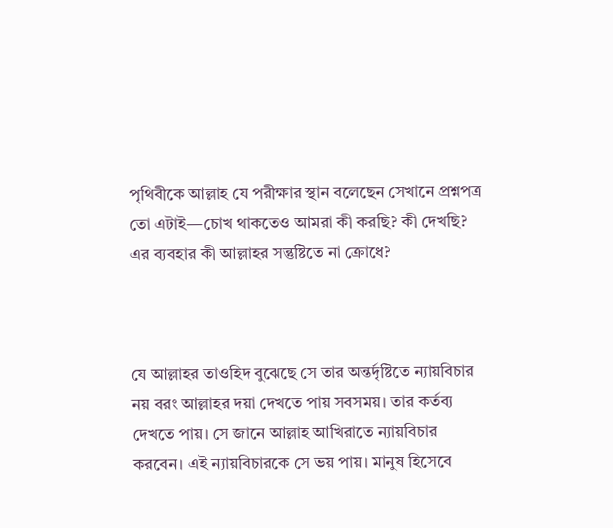পৃথিবীকে আল্লাহ যে পরীক্ষার স্থান বলেছেন সেখানে প্রশ্নপত্র তো এটাই—চোখ থাকতেও আমরা কী করছি? কী দেখছি? এর ব্যবহার কী আল্লাহর সন্তুষ্টিতে না ক্রোধে?



যে আল্লাহর তাওহিদ বুঝেছে সে তার অন্তর্দৃষ্টিতে ন্যায়বিচার নয় বরং আল্লাহর দয়া দেখতে পায় সবসময়। তার কর্তব্য দেখতে পায়। সে জানে আল্লাহ আখিরাতে ন্যায়বিচার করবেন। এই ন্যায়বিচারকে সে ভয় পায়। মানুষ হিসেবে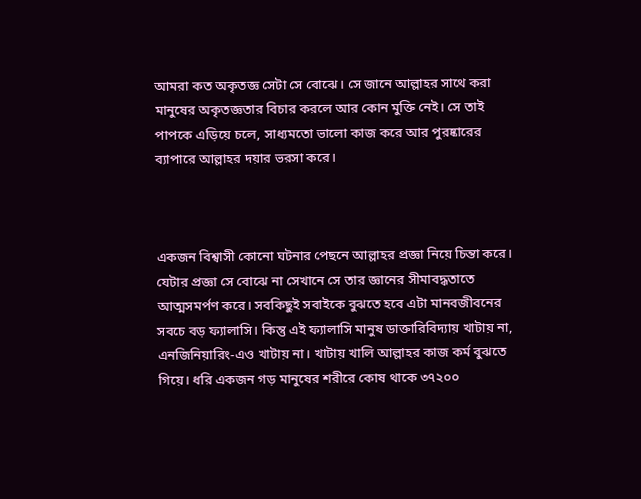আমরা কত অকৃতজ্ঞ সেটা সে বোঝে। সে জানে আল্লাহর সাথে করা মানুষের অকৃতজ্ঞতার বিচার করলে আর কোন মুক্তি নেই। সে তাই পাপকে এড়িয়ে চলে, সাধ্যমতো ভালো কাজ করে আর পুরষ্কারের ব্যাপারে আল্লাহর দয়ার ভরসা করে।



একজন বিশ্বাসী কোনো ঘটনার পেছনে আল্লাহর প্রজ্ঞা নিয়ে চিন্তা করে। যেটার প্রজ্ঞা সে বোঝে না সেখানে সে তার জ্ঞানের সীমাবদ্ধতাতে আত্মসমর্পণ করে। সবকিছুই সবাইকে বুঝতে হবে এটা মানবজীবনের সবচে বড় ফ্যালাসি। কিন্তু এই ফ্যালাসি মানুষ ডাক্তারিবিদ্যায় খাটায় না, এনজিনিয়ারিং-এও খাটায় না। খাটায় খালি আল্লাহর কাজ কর্ম বুঝতে গিয়ে। ধরি একজন গড় মানুষের শরীরে কোষ থাকে ৩৭২০০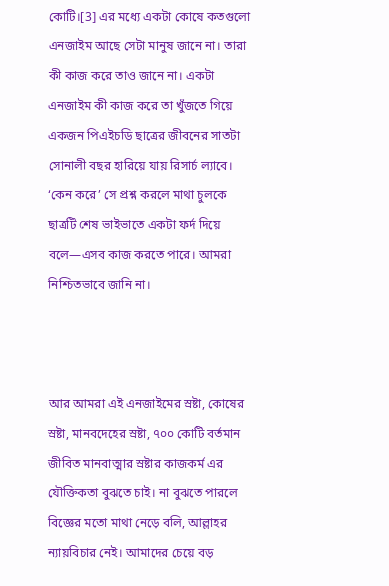কোটি।[3] এর মধ্যে একটা কোষে কতগুলো এনজাইম আছে সেটা মানুষ জানে না। তারা কী কাজ করে তাও জানে না। একটা এনজাইম কী কাজ করে তা খুঁজতে গিয়ে একজন পিএইচডি ছাত্রের জীবনের সাতটা সোনালী বছর হারিয়ে যায় রিসার্চ ল্যাবে। ‘কেন করে’ সে প্রশ্ন করলে মাথা চুলকে ছাত্রটি শেষ ভাইভাতে একটা ফর্দ দিয়ে বলে—এসব কাজ করতে পারে। আমরা নিশ্চিতভাবে জানি না।



আর আমরা এই এনজাইমের স্রষ্টা, কোষের স্রষ্টা, মানবদেহের স্রষ্টা, ৭০০ কোটি বর্তমান জীবিত মানবাত্মার স্রষ্টার কাজকর্ম এর যৌক্তিকতা বুঝতে চাই। না বুঝতে পারলে বিজ্ঞের মতো মাথা নেড়ে বলি, আল্লাহর ন্যায়বিচার নেই। আমাদের চেয়ে বড়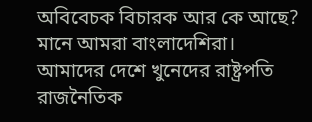অবিবেচক বিচারক আর কে আছে? মানে আমরা বাংলাদেশিরা। আমাদের দেশে খুনেদের রাষ্ট্রপতি রাজনৈতিক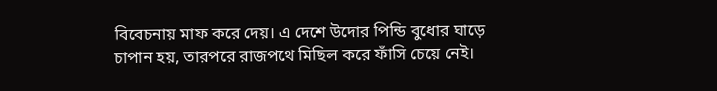বিবেচনায় মাফ করে দেয়। এ দেশে উদোর পিন্ডি বুধোর ঘাড়ে চাপান হয়, তারপরে রাজপথে মিছিল করে ফাঁসি চেয়ে নেই।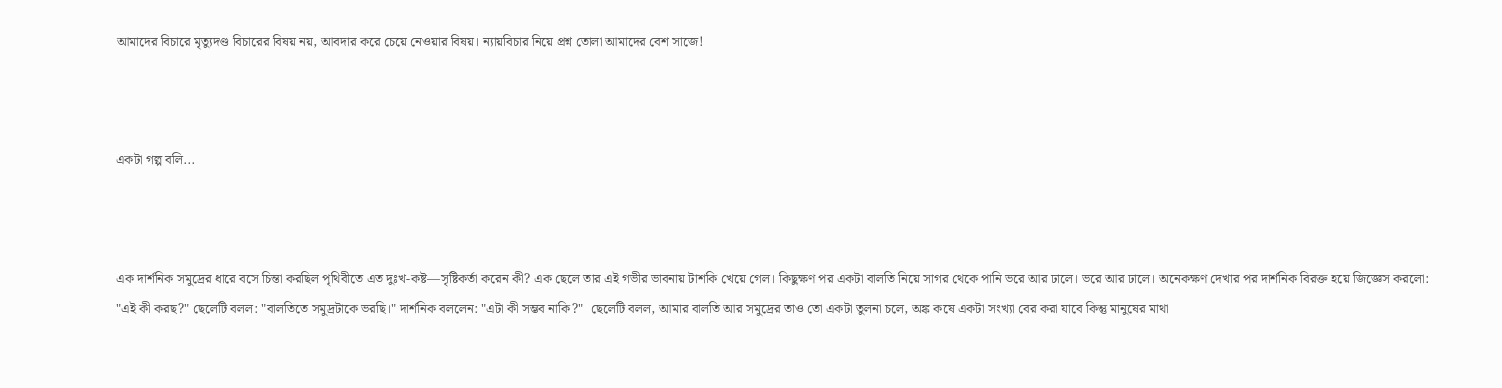আমাদের বিচারে মৃত্যুদণ্ড বিচারের বিষয় নয়, আবদার করে চেয়ে নেওয়ার বিষয়। ন্যায়বিচার নিয়ে প্রশ্ন তোলা আমাদের বেশ সাজে!



একটা গল্প বলি...



এক দার্শনিক সমুদ্রের ধারে বসে চিন্তা করছিল পৃথিবীতে এত দুঃখ-কষ্ট—সৃষ্টিকর্তা করেন কী? এক ছেলে তার এই গভীর ভাবনায় টাশকি খেয়ে গেল। কিছুক্ষণ পর একটা বালতি নিয়ে সাগর থেকে পানি ভরে আর ঢালে। ভরে আর ঢালে। অনেকক্ষণ দেখার পর দার্শনিক বিরক্ত হয়ে জিজ্ঞেস করলো: "এই কী করছ?" ছেলেটি বলল: "বালতিতে সমুদ্রটাকে ভরছি।" দার্শনিক বললেন: "এটা কী সম্ভব নাকি?"  ছেলেটি বলল, আমার বালতি আর সমুদ্রের তাও তো একটা তুলনা চলে, অঙ্ক কষে একটা সংখ্যা বের করা যাবে কিন্তু মানুষের মাথা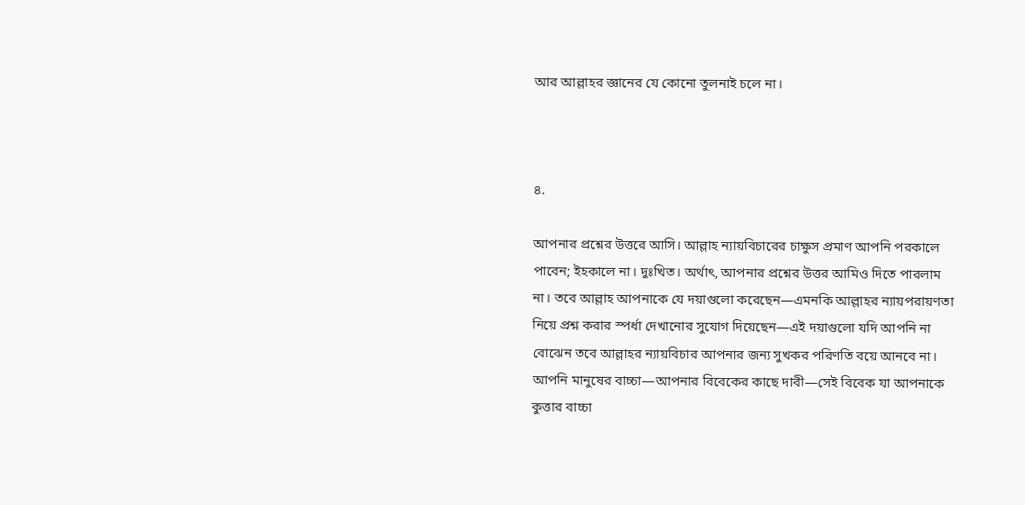আর আল্লাহর জ্ঞানের যে কোনো তুলনাই চলে না।



৪.

আপনার প্রশ্নের উত্তরে আসি। আল্লাহ ন্যায়বিচারের চাক্ষুস প্রমাণ আপনি পরকালে পাবেন; ইহকালে না। দুঃখিত। অর্থাৎ, আপনার প্রশ্নের উত্তর আমিও দিতে পারলাম না। তবে আল্লাহ আপনাকে যে দয়াগুলো করেছেন—এমনকি আল্লাহর ন্যায়পরায়ণতা নিয়ে প্রশ্ন করার স্পর্ধা দেখানোর সুযোগ দিয়েছেন—এই দয়াগুলো যদি আপনি না বোঝেন তবে আল্লাহর ন্যায়বিচার আপনার জন্য সুখকর পরিণতি বয়ে আনবে না। আপনি মানুষের বাচ্চা—আপনার বিবেকের কাছে দাবী—সেই বিবেক যা আপনাকে কুত্তার বাচ্চা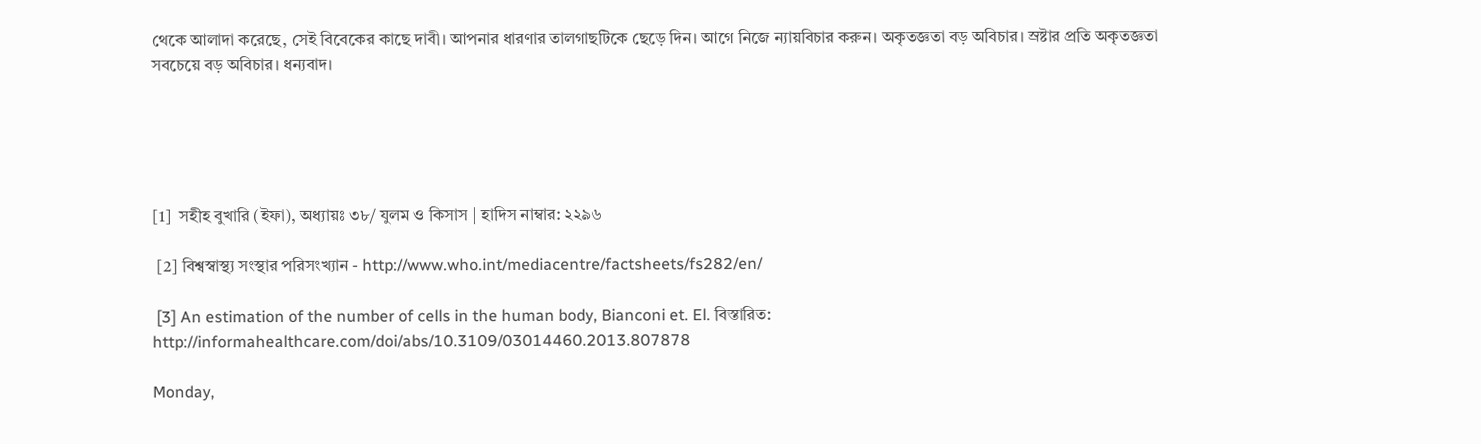থেকে আলাদা করেছে, সেই বিবেকের কাছে দাবী। আপনার ধারণার তালগাছটিকে ছেড়ে দিন। আগে নিজে ন্যায়বিচার করুন। অকৃতজ্ঞতা বড় অবিচার। স্রষ্টার প্রতি অকৃতজ্ঞতা সবচেয়ে বড় অবিচার। ধন্যবাদ।





[1]  সহীহ বুখারি (ইফা), অধ্যায়ঃ ৩৮/ যুলম ও কিসাস | হাদিস নাম্বার: ২২৯৬

 [2] বিশ্বস্বাস্থ্য সংস্থার পরিসংখ্যান - http://www.who.int/mediacentre/factsheets/fs282/en/

 [3] An estimation of the number of cells in the human body, Bianconi et. El. বিস্তারিত: http://informahealthcare.com/doi/abs/10.3109/03014460.2013.807878

Monday,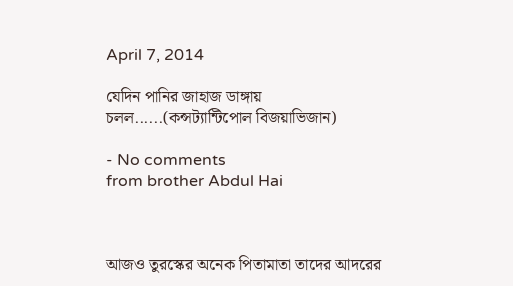April 7, 2014

যেদিন পানির জাহাজ ডাঙ্গায় চলল......(কন্সট্যান্টিপোল বিজয়াভিজান)

- No comments
from brother Abdul Hai



আজও তুরস্কের অনেক পিতামাতা তাদের আদরের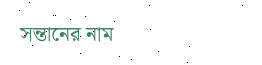সন্তানের নাম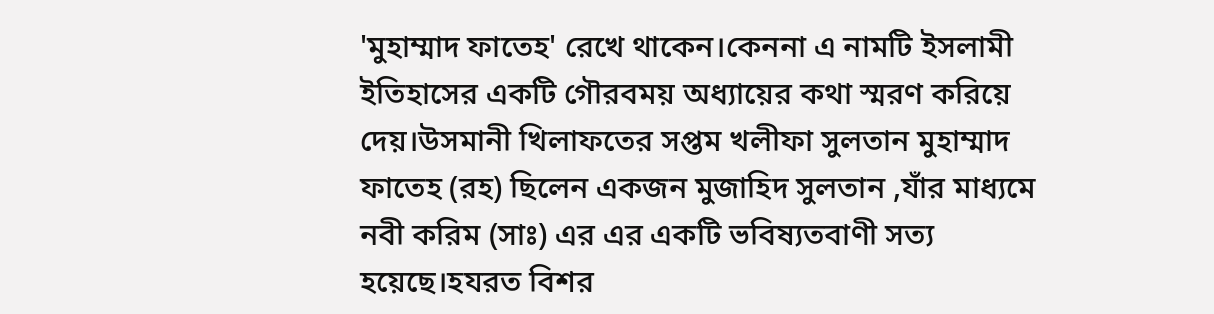'মুহাম্মাদ ফাতেহ' রেখে থাকেন।কেননা এ নামটি ইসলামী ইতিহাসের একটি গৌরবময় অধ্যায়ের কথা স্মরণ করিয়ে দেয়।উসমানী খিলাফতের সপ্তম খলীফা সুলতান মুহাম্মাদ ফাতেহ (রহ) ছিলেন একজন মুজাহিদ সুলতান ,যাঁর মাধ্যমে নবী করিম (সাঃ) এর এর একটি ভবিষ্যতবাণী সত্য হয়েছে।হযরত বিশর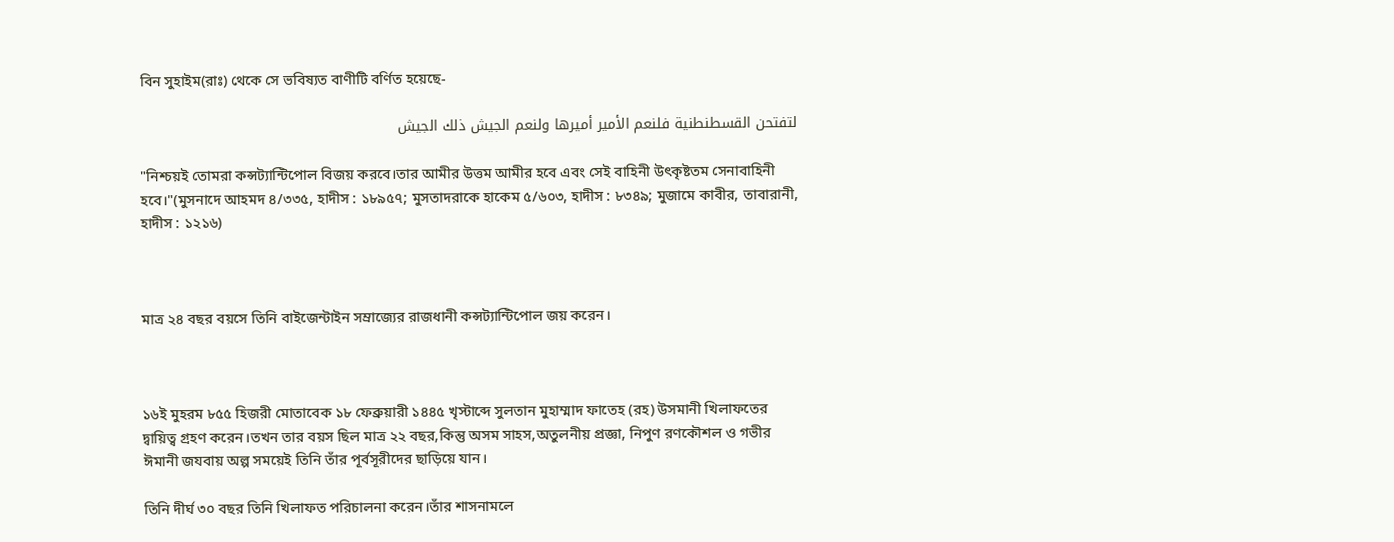বিন সুহাইম(রাঃ) থেকে সে ভবিষ্যত বাণীটি বর্ণিত হয়েছে-

لتفتحن القسطنطنية فلنعم الأمير أميرها ولنعم الجيش ذلك الجيش

"নিশ্চয়ই তোমরা কন্সট্যান্টিপোল বিজয় করবে।তার আমীর উত্তম আমীর হবে এবং সেই বাহিনী উৎকৃষ্টতম সেনাবাহিনী হবে।"(মুসনাদে আহমদ ৪/৩৩৫, হাদীস : ১৮৯৫৭; মুসতাদরাকে হাকেম ৫/৬০৩, হাদীস : ৮৩৪৯; মুজামে কাবীর, তাবারানী, হাদীস : ১২১৬)



মাত্র ২৪ বছর বয়সে তিনি বাইজেন্টাইন সম্রাজ্যের রাজধানী কন্সট্যান্টিপোল জয় করেন।



১৬ই মুহরম ৮৫৫ হিজরী মোতাবেক ১৮ ফেব্রুয়ারী ১৪৪৫ খৃস্টাব্দে সুলতান মুহাম্মাদ ফাতেহ (রহ) উসমানী খিলাফতের দ্বায়িত্ব গ্রহণ করেন।তখন তার বয়স ছিল মাত্র ২২ বছর,কিন্তু অসম সাহস,অতুলনীয় প্রজ্ঞা, নিপুণ রণকৌশল ও গভীর ঈমানী জযবায় অল্প সময়েই তিনি তাঁর পূর্বসূরীদের ছাড়িয়ে যান।

তিনি দীর্ঘ ৩০ বছর তিনি খিলাফত পরিচালনা করেন।তাঁর শাসনামলে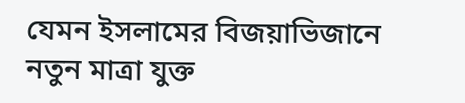যেমন ইসলামের বিজয়াভিজানে নতুন মাত্রা যুক্ত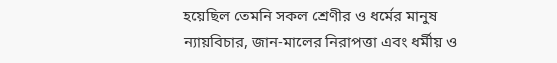হয়েছিল তেমনি সকল শ্রেণীর ও ধর্মের মানুষ ন্যায়বিচার, জান-মালের নিরাপত্তা এবং ধর্মীয় ও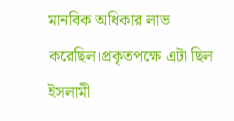মানবিক অধিকার লাভ করেছিল।প্রকৃতপক্ষে এটা ছিল ইসলামী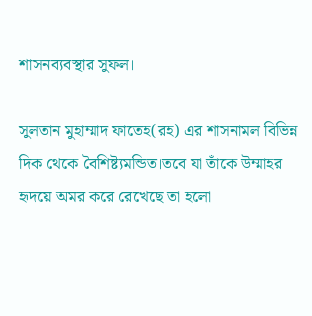শাসনব্যবস্থার সুফল।

সুলতান মুহাম্মাদ ফাতেহ(রহ) এর শাসনামল বিভিন্ন দিক থেকে বৈশিষ্ট্যমন্ডিত।তবে যা তাঁকে উম্মাহর হৃদয়ে অমর করে রেখেছে তা হলো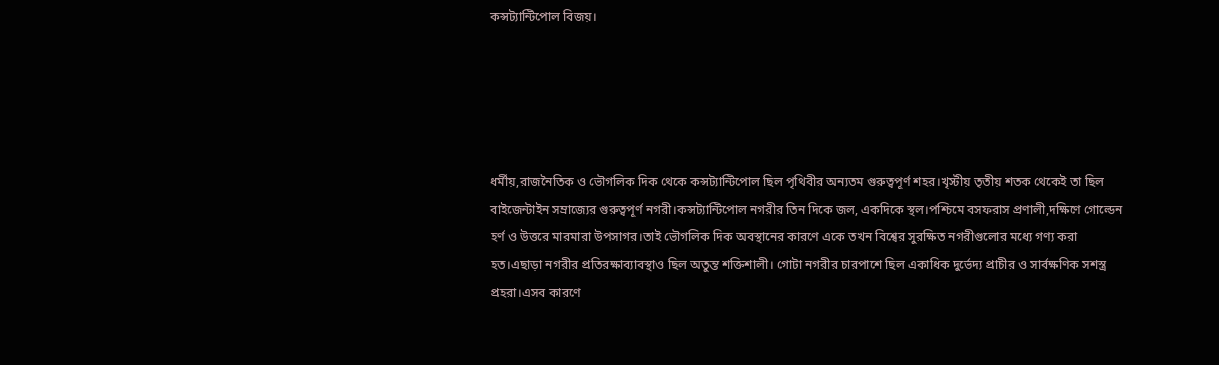কন্সট্যান্টিপোল বিজয়।





ধর্মীয়,রাজনৈতিক ও ভৌগলিক দিক থেকে কন্সট্যান্টিপোল ছিল পৃথিবীর অন্যতম গুরুত্বপূর্ণ শহর।খৃস্টীয় তৃতীয় শতক থেকেই তা ছিল বাইজেন্টাইন সম্রাজ্যের গুরুত্বপূর্ণ নগরী।কন্সট্যান্টিপোল নগরীর তিন দিকে জল, একদিকে স্থল।পশ্চিমে বসফরাস প্রণালী,দক্ষিণে গোল্ডেন হর্ণ ও উত্তরে মারমারা উপসাগর।তাই ভৌগলিক দিক অবস্থানের কারণে একে তখন বিশ্বের সুরক্ষিত নগরীগুলোর মধ্যে গণ্য করা হত।এছাড়া নগরীর প্রতিরক্ষাব্যাবস্থাও ছিল অতুন্ত শক্তিশালী। গোটা নগরীর চারপাশে ছিল একাধিক দুর্ভেদ্য প্রাচীর ও সার্বক্ষণিক সশস্ত্র প্রহরা।এসব কারণে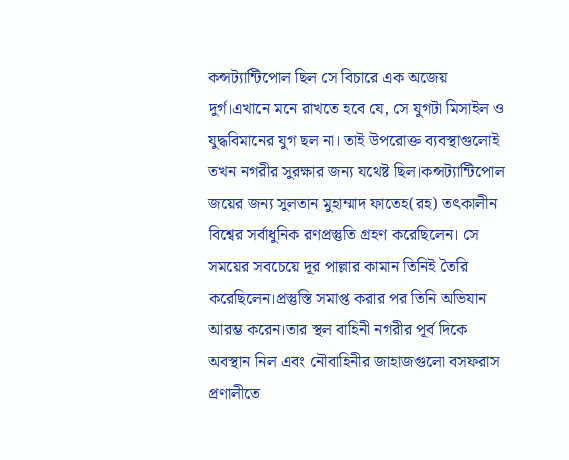কন্সট্যান্টিপোল ছিল সে বিচারে এক অজেয় দুর্গ।এখানে মনে রাখতে হবে যে, সে যুগটা মিসাইল ও যুদ্ধবিমানের যুগ ছল না। তাই উপরোক্ত ব্যবস্থাগুলোই তখন নগরীর সুরক্ষার জন্য যথেষ্ট ছিল।কন্সট্যান্টিপোল জয়ের জন্য সুলতান মুহাম্মাদ ফাতেহ(রহ) তৎকালীন বিশ্বের সর্বাধুনিক রণপ্রস্তুতি গ্রহণ করেছিলেন। সে সময়ের সবচেয়ে দূর পাল্লার কামান তিনিই তৈরি করেছিলেন।প্রস্তুস্তি সমাপ্ত করার পর তিনি অভিযান আরম্ভ করেন।তার স্থল বাহিনী নগরীর পূর্ব দিকে অবস্থান নিল এবং নৌবাহিনীর জাহাজগুলো বসফরাস প্রণালীতে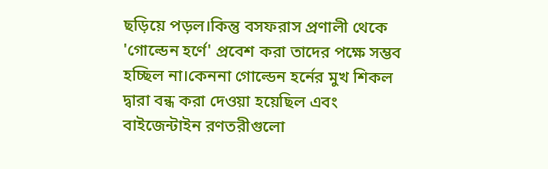ছড়িয়ে পড়ল।কিন্তু বসফরাস প্রণালী থেকে 'গোল্ডেন হর্ণে' প্রবেশ করা তাদের পক্ষে সম্ভব হচ্ছিল না।কেননা গোল্ডেন হর্নের মুখ শিকল দ্বারা বন্ধ করা দেওয়া হয়েছিল এবং বাইজেন্টাইন রণতরীগুলো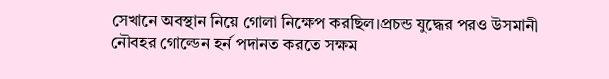সেখানে অবস্থান নিয়ে গোলা নিক্ষেপ করছিল।প্রচন্ড যুদ্ধের পরও উসমানী নৌবহর গোল্ডেন হর্ন পদানত করতে সক্ষম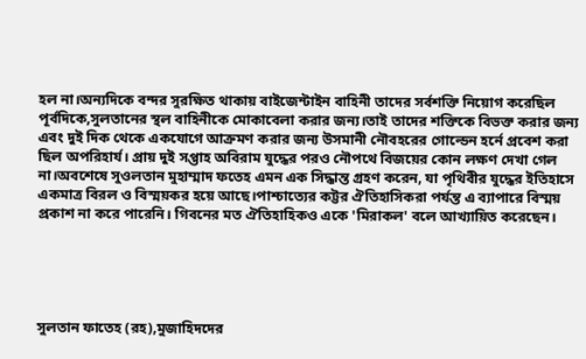হল না।অন্যদিকে বন্দর সুরক্ষিত থাকায় বাইজেন্টাইন বাহিনী তাদের সর্বশক্তি নিয়োগ করেছিল পূর্বদিকে,সুলতানের স্থল বাহিনীকে মোকাবেলা করার জন্য।তাই তাদের শক্তিকে বিভক্ত করার জন্য এবং দুই দিক থেকে একযোগে আক্রমণ করার জন্য উসমানী নৌবহরের গোল্ডেন হর্নে প্রবেশ করা ছিল অপরিহার্য। প্রায় দুই সপ্তাহ অবিরাম যুদ্ধের পরও নৌপথে বিজয়ের কোন লক্ষণ দেখা গেল না।অবশেষে সুওলতান মুহাম্মাদ ফতেহ এমন এক সিদ্ধান্ত গ্রহণ করেন, যা পৃথিবীর যুদ্ধের ইতিহাসে একমাত্র বিরল ও বিস্ময়কর হয়ে আছে।পাশ্চাত্যের কট্টর ঐতিহাসিকরা পর্যন্ত এ ব্যাপারে বিস্ময় প্রকাশ না করে পারেনি। গিবনের মত ঐতিহাহিকও একে 'মিরাকল' বলে আখ্যায়িত করেছেন।





সুলতান ফাতেহ (রহ),মুজাহিদদের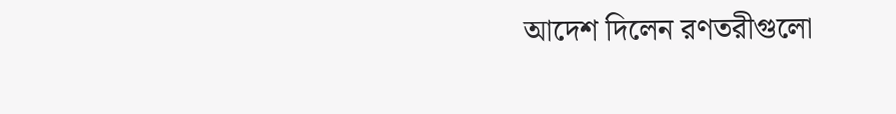আদেশ দিলেন রণতরীগুলো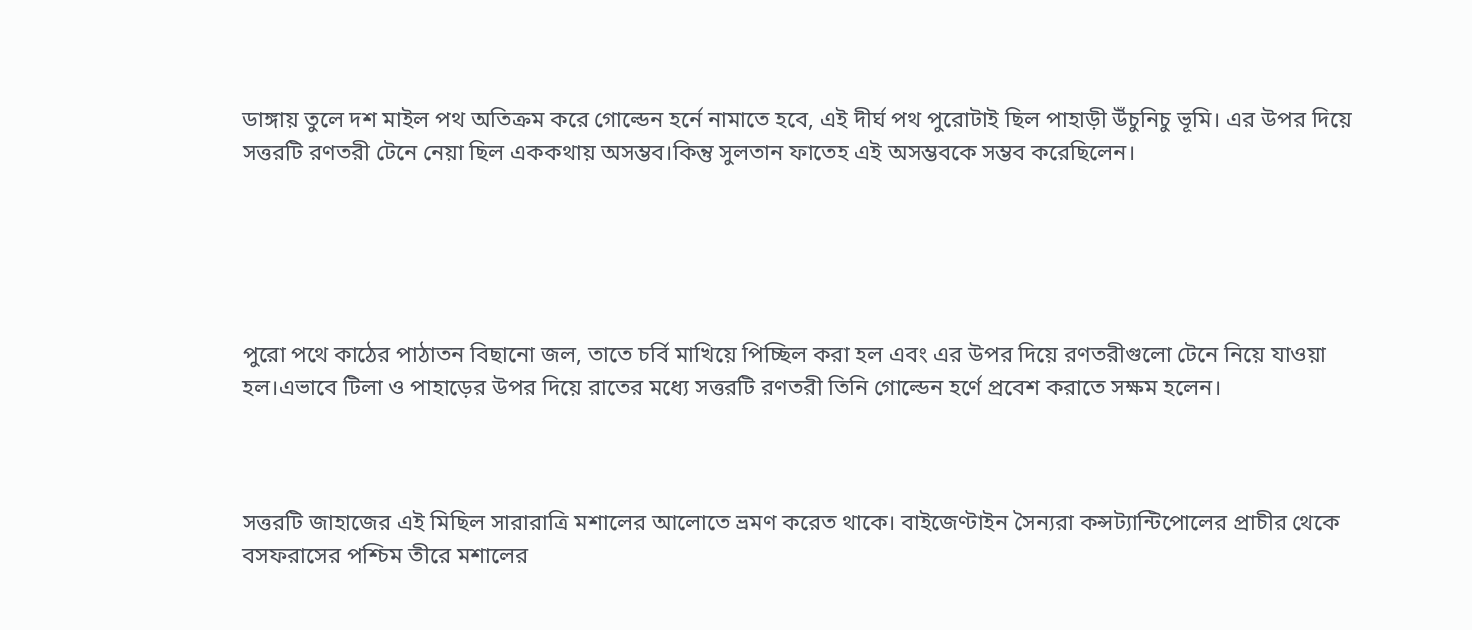ডাঙ্গায় তুলে দশ মাইল পথ অতিক্রম করে গোল্ডেন হর্নে নামাতে হবে, এই দীর্ঘ পথ পুরোটাই ছিল পাহাড়ী উঁচুনিচু ভূমি। এর উপর দিয়ে সত্তরটি রণতরী টেনে নেয়া ছিল এককথায় অসম্ভব।কিন্তু সুলতান ফাতেহ এই অসম্ভবকে সম্ভব করেছিলেন।





পুরো পথে কাঠের পাঠাতন বিছানো জল, তাতে চর্বি মাখিয়ে পিচ্ছিল করা হল এবং এর উপর দিয়ে রণতরীগুলো টেনে নিয়ে যাওয়া হল।এভাবে টিলা ও পাহাড়ের উপর দিয়ে রাতের মধ্যে সত্তরটি রণতরী তিনি গোল্ডেন হর্ণে প্রবেশ করাতে সক্ষম হলেন।



সত্তরটি জাহাজের এই মিছিল সারারাত্রি মশালের আলোতে ভ্রমণ করেত থাকে। বাইজেণ্টাইন সৈন্যরা কন্সট্যান্টিপোলের প্রাচীর থেকে বসফরাসের পশ্চিম তীরে মশালের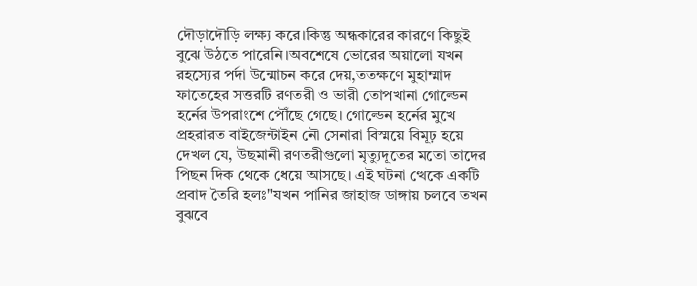দৌড়াদৌড়ি লক্ষ্য করে।কিন্তু অন্ধকারের কারণে কিছুই বুঝে উঠতে পারেনি।অবশেষে ভোরের অয়ালো যখন রহস্যের পর্দা উন্মোচন করে দেয়,ততক্ষণে মুহাম্মাদ ফাতেহের সত্তরটি রণতরী ও ভারী তোপখানা গোল্ডেন হর্নের উপরাংশে পৌঁছে গেছে। গোল্ডেন হর্নের মুখে প্রহরারত বাইজেন্টাইন নৌ সেনারা বিস্ময়ে বিমূঢ় হয়ে দেখল যে, উছমানী রণতরীগুলো মৃত্যুদূতের মতো তাদের পিছন দিক থেকে ধেয়ে আসছে। এই ঘটনা ত্থেকে একটি প্রবাদ তৈরি হলঃ"যখন পানির জাহাজ ডাঙ্গায় চলবে তখন বুঝবে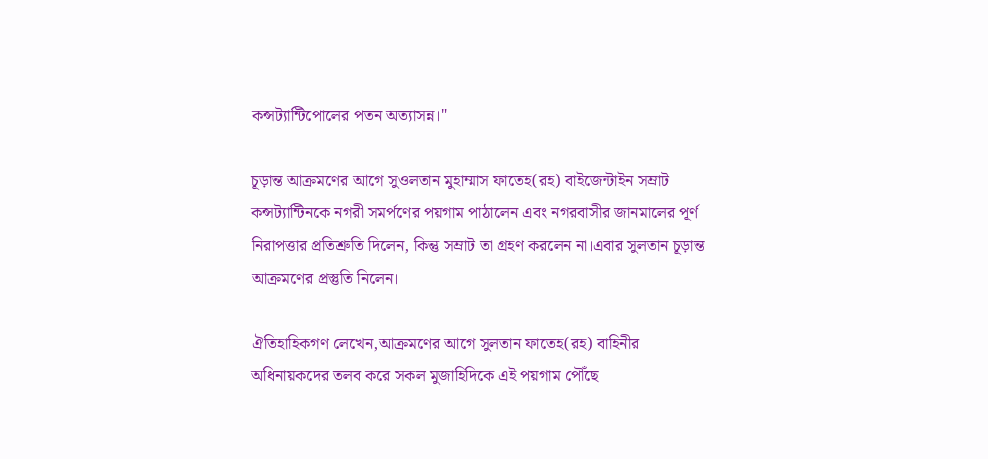কন্সট্যান্টিপোলের পতন অত্যাসন্ন।"

চূড়ান্ত আক্রমণের আগে সুওলতান মুহাম্মাস ফাতেহ(রহ) বাইজেন্টাইন সম্রাট কন্সট্যান্টিনকে নগরী সমর্পণের পয়গাম পাঠালেন এবং নগরবাসীর জানমালের পূর্ণ নিরাপত্তার প্রতিশ্রুতি দিলেন, কিন্তু সম্রাট তা গ্রহণ করলেন না।এবার সুলতান চূড়ান্ত আক্রমণের প্রস্তুতি নিলেন।

ঐতিহাহিকগণ লেখেন,আক্রমণের আগে সুলতান ফাতেহ(রহ) বাহিনীর অধিনায়কদের তলব করে সকল মুজাহিদিকে এই পয়গাম পৌঁছে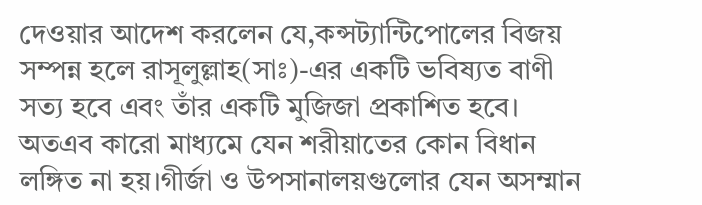দেওয়ার আদেশ করলেন যে,কন্সট্যান্টিপোলের বিজয় সম্পন্ন হলে রাসূলুল্লাহ(সাঃ)-এর একটি ভবিষ্যত বাণী সত্য হবে এবং তাঁর একটি মুজিজা প্রকাশিত হবে। অতএব কারো মাধ্যমে যেন শরীয়াতের কোন বিধান লঙ্গিত না হয়।গীর্জা ও উপসানালয়গুলোর যেন অসম্মান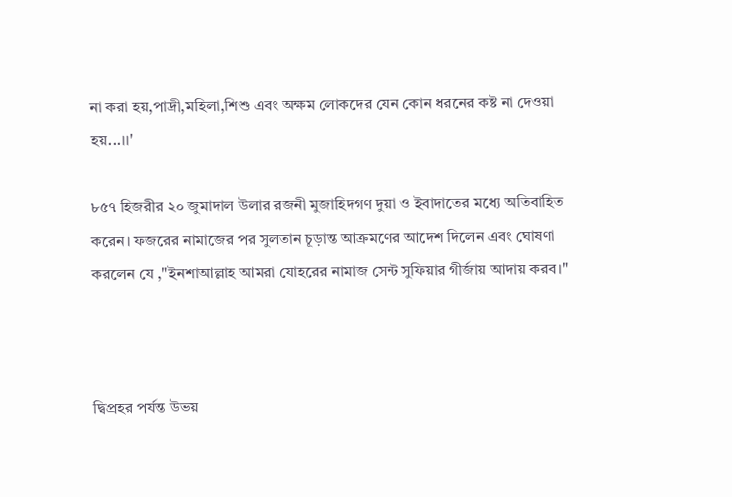না করা হয়,পাদ্রী,মহিলা,শিশু এবং অক্ষম লোকদের যেন কোন ধরনের কষ্ট না দেওয়া হয়...।।'

৮৫৭ হিজরীর ২০ জুমাদাল উলার রজনী মুজাহিদগণ দুয়া ও ইবাদাতের মধ্যে অতিবাহিত করেন। ফজরের নামাজের পর সুলতান চূড়ান্ত আক্রমণের আদেশ দিলেন এবং ঘোষণা করলেন যে ,"ইনশাআল্লাহ আমরা যোহরের নামাজ সেন্ট সুফিয়ার গীর্জায় আদায় করব।"



দ্বিপ্রহর পর্যন্ত উভয়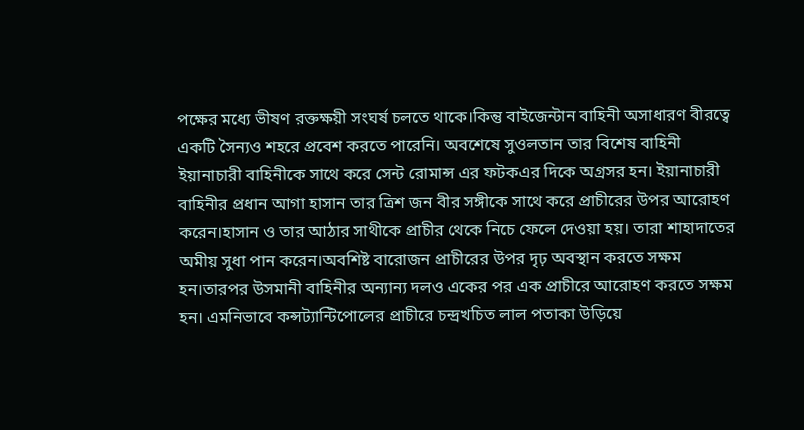পক্ষের মধ্যে ভীষণ রক্তক্ষয়ী সংঘর্ষ চলতে থাকে।কিন্তু বাইজেন্টান বাহিনী অসাধারণ বীরত্বে একটি সৈন্যও শহরে প্রবেশ করতে পারেনি। অবশেষে সুওলতান তার বিশেষ বাহিনী ইয়ানাচারী বাহিনীকে সাথে করে সেন্ট রোমান্স এর ফটকএর দিকে অগ্রসর হন। ইয়ানাচারী বাহিনীর প্রধান আগা হাসান তার ত্রিশ জন বীর সঙ্গীকে সাথে করে প্রাচীরের উপর আরোহণ করেন।হাসান ও তার আঠার সাথীকে প্রাচীর থেকে নিচে ফেলে দেওয়া হয়। তারা শাহাদাতের অমীয় সুধা পান করেন।অবশিষ্ট বারোজন প্রাচীরের উপর দৃঢ় অবস্থান করতে সক্ষম হন।তারপর উসমানী বাহিনীর অন্যান্য দলও একের পর এক প্রাচীরে আরোহণ করতে সক্ষম হন। এমনিভাবে কন্সট্যান্টিপোলের প্রাচীরে চন্দ্রখচিত লাল পতাকা উড়িয়ে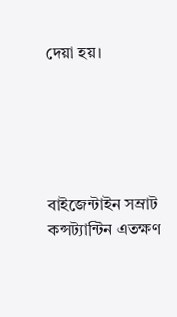দেয়া হয়।





বাইজেন্টাইন সম্রাট কন্সট্যান্টিন এতক্ষণ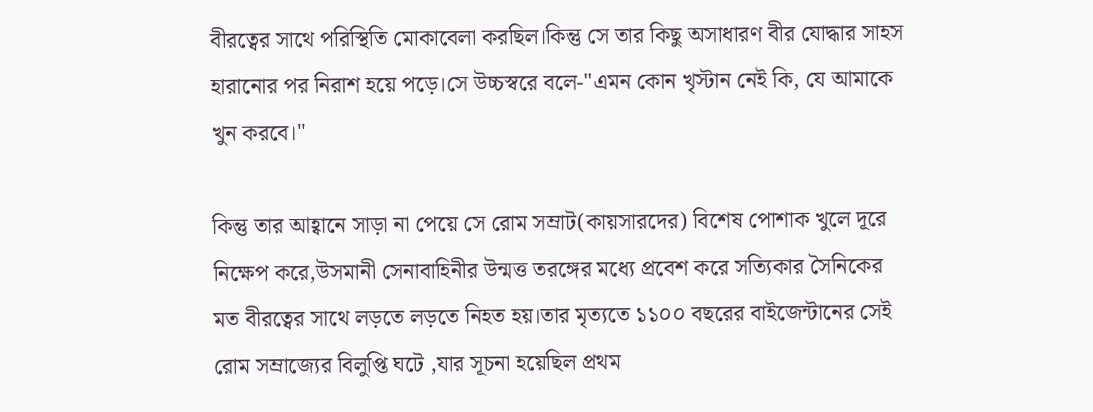বীরত্বের সাথে পরিস্থিতি মোকাবেলা করছিল।কিন্তু সে তার কিছু অসাধারণ বীর যোদ্ধার সাহস হারানোর পর নিরাশ হয়ে পড়ে।সে উচ্চস্বরে বলে-"এমন কোন খৃস্টান নেই কি, যে আমাকে খুন করবে।"

কিন্তু তার আহ্বানে সাড়া না পেয়ে সে রোম সম্রাট(কায়সারদের) বিশেষ পোশাক খুলে দূরে নিক্ষেপ করে,উসমানী সেনাবাহিনীর উন্মত্ত তরঙ্গের মধ্যে প্রবেশ করে সত্যিকার সৈনিকের মত বীরত্বের সাথে লড়তে লড়তে নিহত হয়।তার মৃত্যতে ১১০০ বছরের বাইজেন্টানের সেই রোম সম্রাজ্যের বিলুপ্তি ঘটে ,যার সূচনা হয়েছিল প্রথম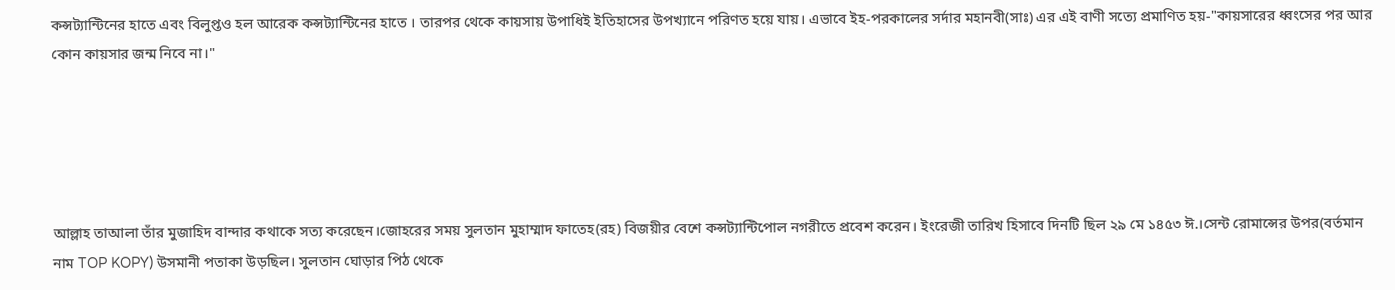কন্সট্যান্টিনের হাতে এবং বিলুপ্তও হল আরেক কন্সট্যান্টিনের হাতে । তারপর থেকে কায়সায় উপাধিই ইতিহাসের উপখ্যানে পরিণত হয়ে যায়। এভাবে ইহ-পরকালের সর্দার মহানবী(সাঃ) এর এই বাণী সত্যে প্রমাণিত হয়-"কায়সারের ধ্বংসের পর আর কোন কায়সার জন্ম নিবে না।"





আল্লাহ তাআলা তাঁর মুজাহিদ বান্দার কথাকে সত্য করেছেন।জোহরের সময় সুলতান মুহাম্মাদ ফাতেহ(রহ) বিজয়ীর বেশে কন্সট্যান্টিপোল নগরীতে প্রবেশ করেন। ইংরেজী তারিখ হিসাবে দিনটি ছিল ২৯ মে ১৪৫৩ ঈ.।সেন্ট রোমান্সের উপর(বর্তমান নাম TOP KOPY) উসমানী পতাকা উড়ছিল। সুলতান ঘোড়ার পিঠ থেকে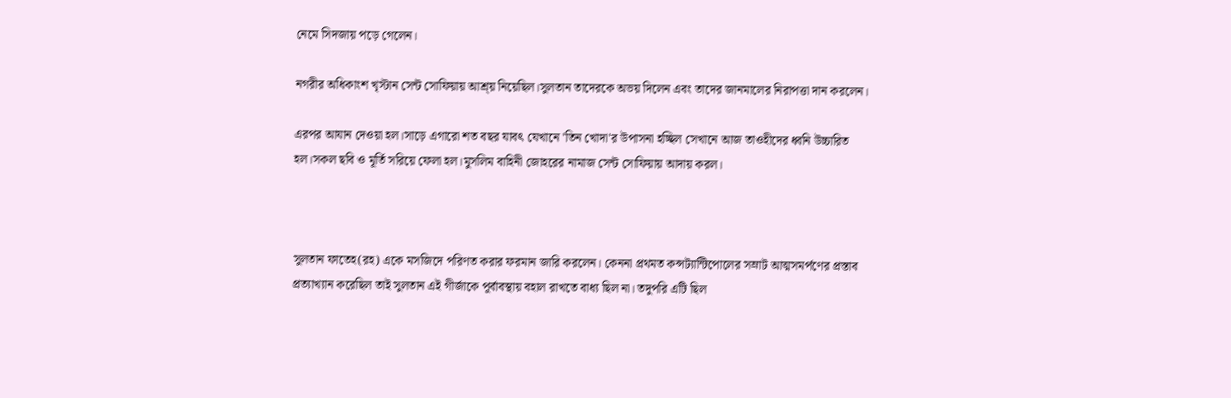নেমে সিদজায় পড়ে গেলেন।

নগরীর অধিকাংশ খৃস্টান সেন্ট সোফিয়ায় আশ্র্য় নিয়েছিল।সুলতান তাদেরকে অভয় দিলেন এবং তাদের জানমালের নিরাপত্তা দান করলেন।

এরপর আযান দেওয়া হল।সাড়ে এগারো শত বছর যাবৎ যেখানে 'তিন খোদা'র উপাসনা হচ্ছিল সেখানে আজ তাওহীদের ধ্বনি উচ্চারিত হল।সকল ছবি ও মূর্তি সরিয়ে ফেলা হল।মুসলিম বাহিনী জোহরের নামাজ সেন্ট সোফিয়ায় আদায় করল।



সুলতান ফাতেহ(রহ) একে মসজিদে পরিণত করার ফরমান জারি করলেন। কেননা প্রথমত কন্সট্যান্টিপোলের সম্রাট আত্মসমর্পণের প্রস্তাব প্রত্যাখ্যান করেছিল তাই সুলতান এই গীর্জাকে পূর্বাবস্থায় বহাল রাখতে বাধ্য ছিল না। তদুপরি এটি ছিল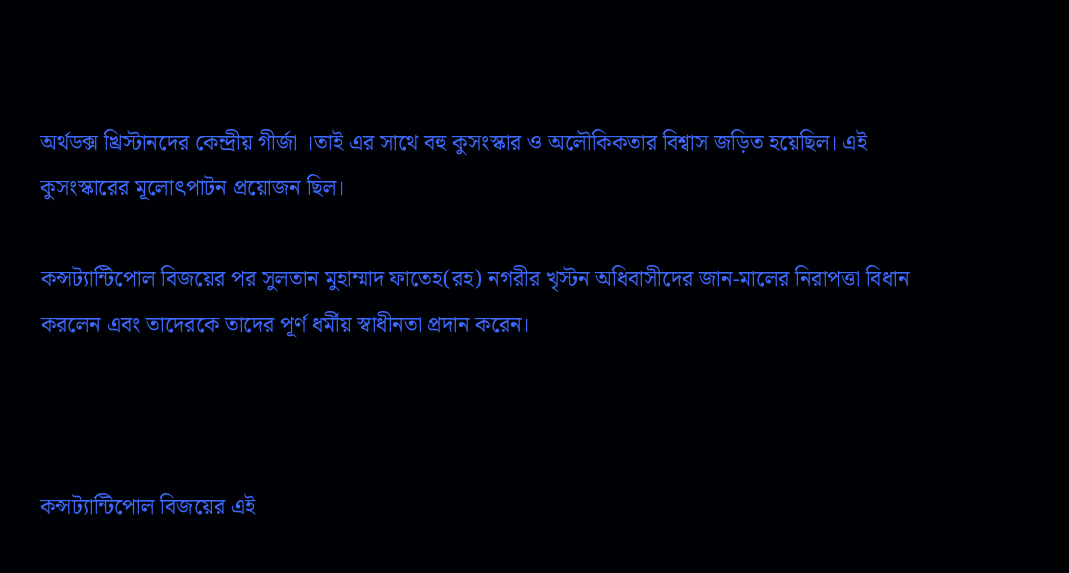অর্থডক্স খ্রিস্টানদের কেন্দ্রীয় গীর্জা ।তাই এর সাথে বহু কুসংস্কার ও অলৌকিকতার বিশ্বাস জড়িত হয়েছিল। এই কুসংস্কারের মূলোৎপাটন প্রয়োজন ছিল।

কন্সট্যান্টিপোল বিজয়ের পর সুলতান মুহাম্মাদ ফাতেহ(রহ) নগরীর খৃস্টন অধিবাসীদের জান-মালের নিরাপত্তা বিধান করলেন এবং তাদেরকে তাদের পূর্ণ ধর্মীয় স্বাধীনতা প্রদান করেন।



কন্সট্যান্টিপোল বিজয়ের এই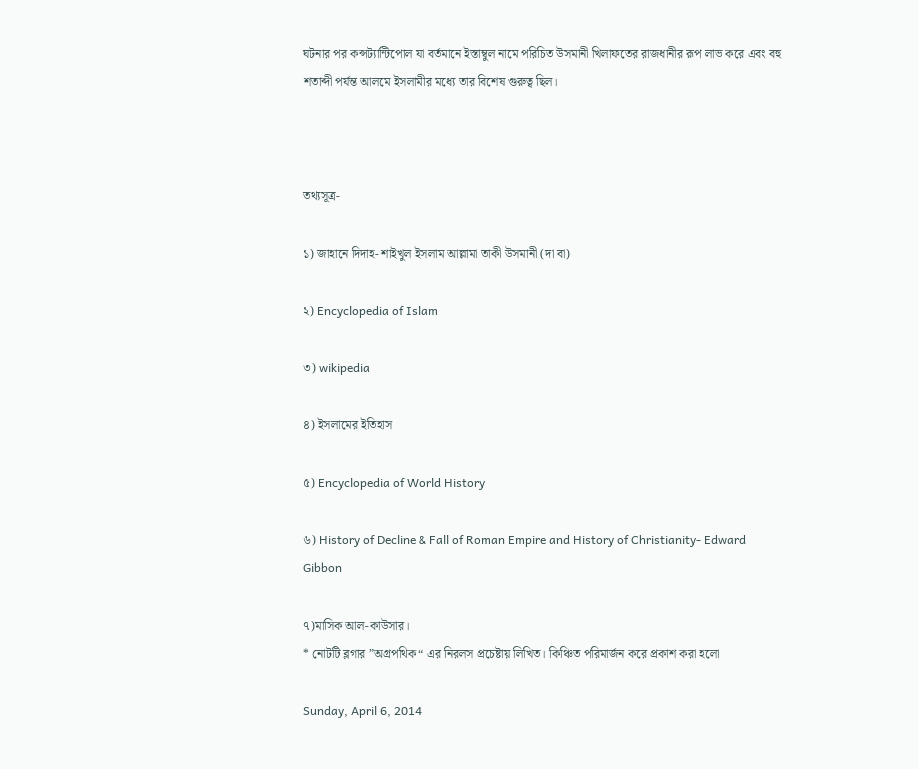ঘটনার পর কন্সট্যান্টিপোল যা বর্তমানে ইস্তাম্বুল নামে পরিচিত উসমানী খিলাফতের রাজধানীর রূপ লাভ করে এবং বহু শতাব্দী পর্যন্ত আলমে ইসলামীর মধ্যে তার বিশেষ গুরুত্ব ছিল।



তথ্যসূত্র-

১) জাহানে দিদাহ- শাইখুল ইসলাম আল্লামা তাকী উসমানী (দা বা)

২) Encyclopedia of Islam

৩) wikipedia

৪) ইসলামের ইতিহাস

৫) Encyclopedia of World History

৬) History of Decline & Fall of Roman Empire and History of Christianity- Edward Gibbon

৭)মাসিক আল-কাউসার।
* নোটটি ব্লগার ”অগ্রপথিক“ এর নিরলস প্রচেষ্টায় লিখিত। কিঞ্চিত পরিমার্জন করে প্রকাশ করা হলো

Sunday, April 6, 2014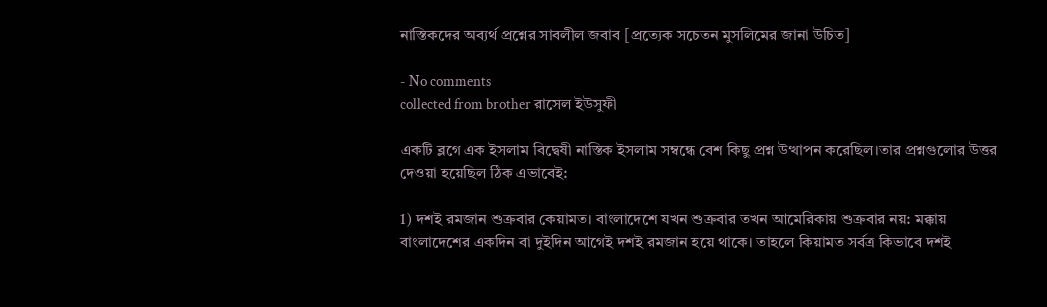নাস্তিকদের অব্যর্থ প্রশ্নের সাবলীল জবাব [প্রত্যেক সচেতন মুসলিমের জানা উচিত]

- No comments
collected from brother রাসেল ইউসুফী

একটি ব্লগে এক ইসলাম বিদ্বেষী নাস্তিক ইসলাম সম্বন্ধে বেশ কিছু প্রশ্ন উত্থাপন করেছিল।তার প্রশ্নগুলোর উত্তর দেওয়া হয়েছিল ঠিক এভাবেই:

1) দশই রমজান শুক্রবার কেয়ামত। বাংলাদেশে যখন শুক্রবার তখন আমেরিকায় শুক্রবার নয়: মক্কায় বাংলাদেশের একদিন বা দুইদিন আগেই দশই রমজান হয়ে থাকে। তাহলে কিয়ামত সর্বত্র কিভাবে দশই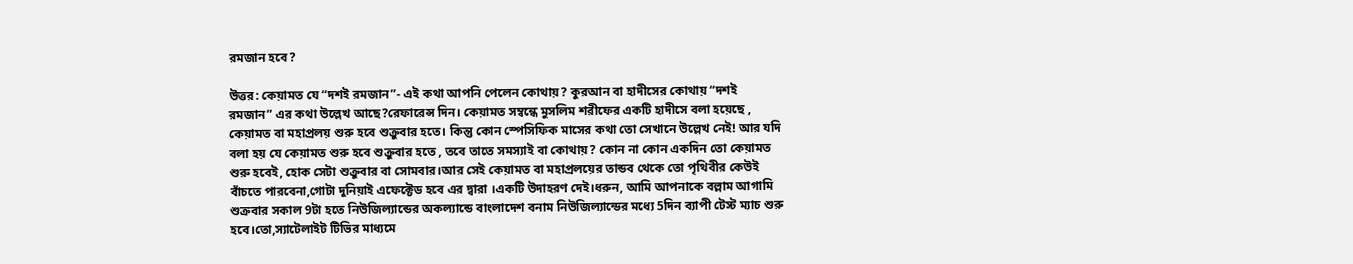রমজান হবে?

উত্তর: কেয়ামত যে “দশই রমজান”- এই কথা আপনি পেলেন কোথায়? কুরআন বা হাদীসের কোথায় “দশই রমজান” এর কথা উল্লেখ আছে?রেফারেন্স দিন। কেয়ামত সম্বন্ধে মুসলিম শরীফের একটি হাদীসে বলা হয়েছে , কেয়ামত বা মহাপ্রলয় শুরু হবে শুক্রুবার হতে। কিন্তু কোন স্পেসিফিক মাসের কথা তো সেখানে উল্লেখ নেই! আর যদি বলা হয় যে কেয়ামত শুরু হবে শুক্রুবার হতে , তবে তাতে সমস্যাই বা কোথায়? কোন না কোন একদিন তো কেয়ামত শুরু হবেই, হোক সেটা শুক্রুবার বা সোমবার।আর সেই কেয়ামত বা মহাপ্রলয়ের তান্ডব থেকে তো পৃথিবীর কেউই বাঁচতে পারবেনা,গোটা দুনিয়াই এফেক্টেড হবে এর দ্বারা ।একটি উদাহরণ দেই।ধরুন, আমি আপনাকে বল্লাম আগামি শুক্রবার সকাল 9টা হতে নিউজিল্যান্ডের অকল্যান্ডে বাংলাদেশ বনাম নিউজিল্যান্ডের মধ্যে 5দিন ব্যাপী টেস্ট ম্যাচ শুরু হবে।তো,স্যাটেলাইট টিভির মাধ্যমে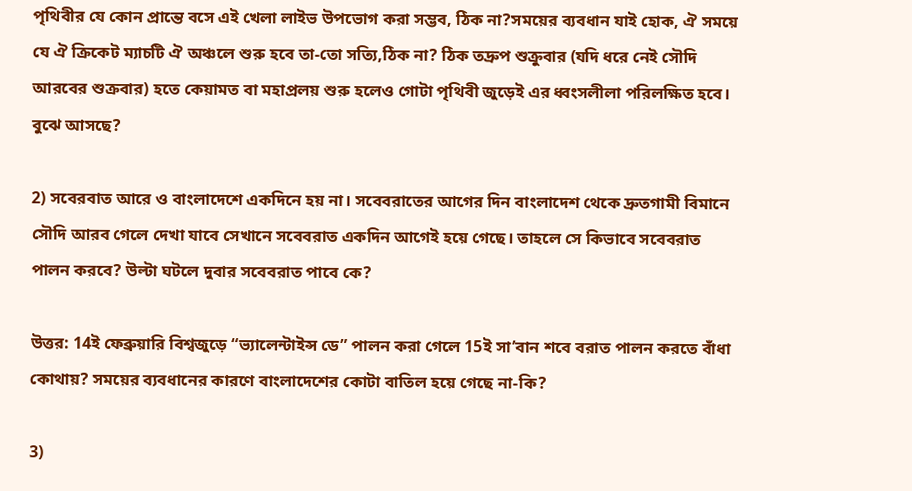পৃথিবীর যে কোন প্রান্তে বসে এই খেলা লাইভ উপভোগ করা সম্ভব, ঠিক না?সময়ের ব্যবধান যাই হোক, ঐ সময়ে যে ঐ ক্রিকেট ম্যাচটি ঐ অঞ্চলে শুরু হবে তা-তো সত্যি,ঠিক না? ঠিক তদ্রুপ শুক্রুবার (যদি ধরে নেই সৌদি আরবের শুক্রবার) হতে কেয়ামত বা মহাপ্রলয় শুরু হলেও গোটা পৃথিবী জুড়েই এর ধ্বংসলীলা পরিলক্ষিত হবে। বুঝে আসছে?

2) সবেরবাত আরে ও বাংলাদেশে একদিনে হয় না। সবেবরাতের আগের দিন বাংলাদেশ থেকে দ্রুতগামী বিমানে সৌদি আরব গেলে দেখা যাবে সেখানে সবেবরাত একদিন আগেই হয়ে গেছে। তাহলে সে কিভাবে সবেবরাত পালন করবে? উল্টা ঘটলে দুবার সবেবরাত পাবে কে?

উত্তর: 14ই ফেব্রুয়ারি বিশ্বজুড়ে “ভ্যালেন্টাইন্স ডে” পালন করা গেলে 15ই সা’বান শবে বরাত পালন করতে বাঁধা কোথায়? সময়ের ব্যবধানের কারণে বাংলাদেশের কোটা বাতিল হয়ে গেছে না-কি?

3)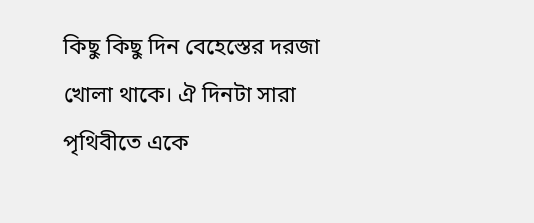কিছু কিছু দিন বেহেস্তের দরজা খোলা থাকে। ঐ দিনটা সারা পৃথিবীতে একে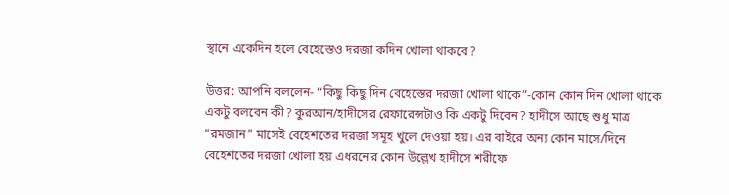স্থানে একেদিন হলে বেহেস্তেও দরজা কদিন খোলা থাকবে?

উত্তর: আপনি বললেন- “কিছু কিছু দিন বেহেস্তের দরজা খোলা থাকে”-কোন কোন দিন খোলা থাকে একটু বলবেন কী? কুরআন/হাদীসের রেফারেন্সটাও কি একটু দিবেন? হাদীসে আছে শুধু মাত্র “রমজান” মাসেই বেহেশতের দরজা সমূহ খুলে দেওয়া হয়। এর বাইরে অন্য কোন মাসে/দিনে বেহেশতের দরজা খোলা হয় এধরনের কোন উল্লেখ হাদীসে শরীফে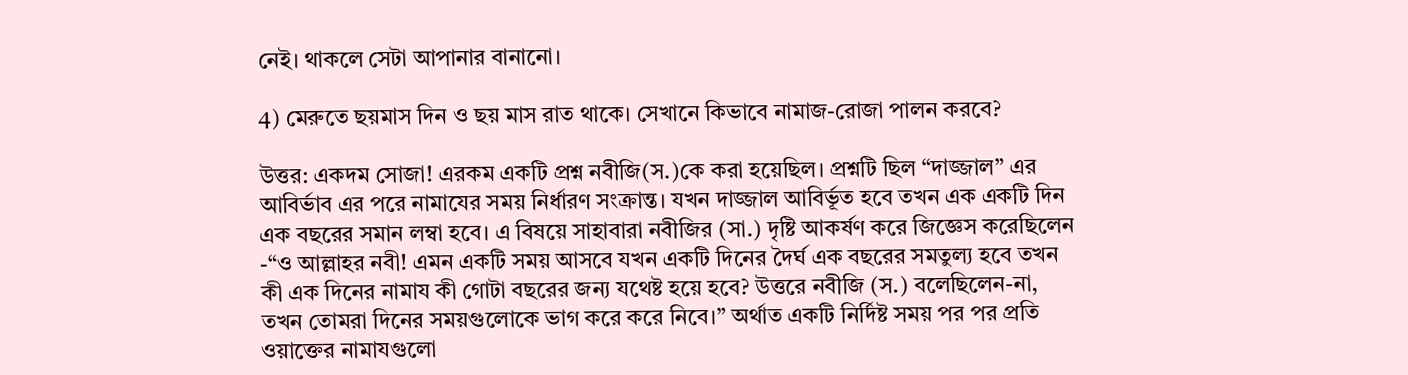নেই। থাকলে সেটা আপানার বানানো।

4) মেরুতে ছয়মাস দিন ও ছয় মাস রাত থাকে। সেখানে কিভাবে নামাজ-রোজা পালন করবে?

উত্তর: একদম সোজা! এরকম একটি প্রশ্ন নবীজি(স.)কে করা হয়েছিল। প্রশ্নটি ছিল “দাজ্জাল” এর আবির্ভাব এর পরে নামাযের সময় নির্ধারণ সংক্রান্ত। যখন দাজ্জাল আবির্ভূত হবে তখন এক একটি দিন এক বছরের সমান লম্বা হবে। এ বিষয়ে সাহাবারা নবীজির (সা.) দৃষ্টি আকর্ষণ করে জিজ্ঞেস করেছিলেন -“ও আল্লাহর নবী! এমন একটি সময় আসবে যখন একটি দিনের দৈর্ঘ এক বছরের সমতুল্য হবে তখন কী এক দিনের নামায কী গোটা বছরের জন্য যথেষ্ট হয়ে হবে? উত্তরে নবীজি (স.) বলেছিলেন-না, তখন তোমরা দিনের সময়গুলোকে ভাগ করে করে নিবে।” অর্থাত একটি নির্দিষ্ট সময় পর পর প্রতি ওয়াক্তের নামাযগুলো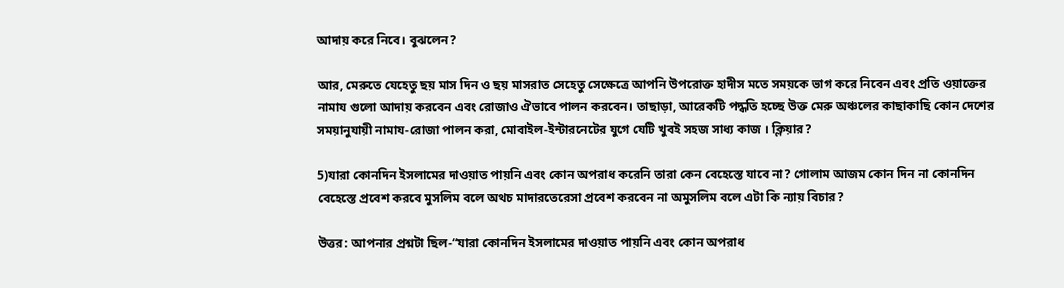আদায় করে নিবে। বুঝলেন?

আর, মেরুতে যেহেতু ছয় মাস দিন ও ছয় মাসরাত সেহেতু সেক্ষেত্রে আপনি উপরোক্ত হাদীস মতে সময়কে ভাগ করে নিবেন এবং প্রতি ওয়াক্তের নামায গুলো আদায় করবেন এবং রোজাও ঐভাবে পালন করবেন। তাছাড়া, আরেকটি পদ্ধতি হচ্ছে উক্ত মেরু অঞ্চলের কাছাকাছি কোন দেশের সময়ানুযায়ী নামায-রোজা পালন করা, মোবাইল-ইন্টারনেটের যুগে যেটি খুবই সহজ সাধ্য কাজ । ক্লিয়ার?

5)যারা কোনদিন ইসলামের দাওয়াত পায়নি এবং কোন অপরাধ করেনি তারা কেন বেহেস্তে যাবে না? গোলাম আজম কোন দিন না কোনদিন বেহেস্তে প্রবেশ করবে মুসলিম বলে অথচ মাদারতেরেসা প্রবেশ করবেন না অমুসলিম বলে এটা কি ন্যায় বিচার?

উত্তর: আপনার প্রশ্নটা ছিল-“যারা কোনদিন ইসলামের দাওয়াত পায়নি এবং কোন অপরাধ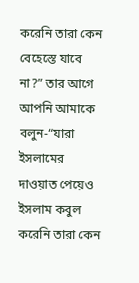করেনি তারা কেন বেহেস্তে যাবে না?” তার আগে আপনি আমাকে বলুন-“যারা ইসলামের দাওয়াত পেয়েও ইসলাম কবুল করেনি তারা কেন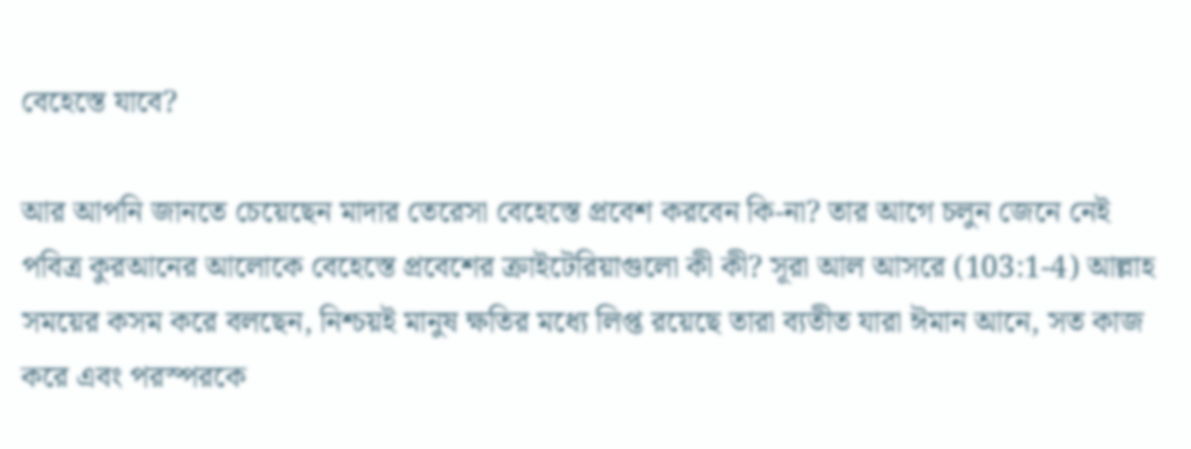বেহেস্তে যাবে?

আর আপনি জানতে চেয়েছেন মাদার তেরেসা বেহেস্তে প্রবেশ করবেন কি-না? তার আগে চলুন জেনে নেই পবিত্র কুরআনের আলোকে বেহেস্তে প্রবেশের ক্রাইটেরিয়াগুলো কী কী? সূরা আল আসরে (103:1-4) আল্লাহ সময়ের কসম করে বলছেন, নিশ্চয়ই মানুষ ক্ষতির মধ্যে লিপ্ত রয়েছে তারা ব্যতীত যারা ঈমান আনে, সত কাজ করে এবং পরস্পরকে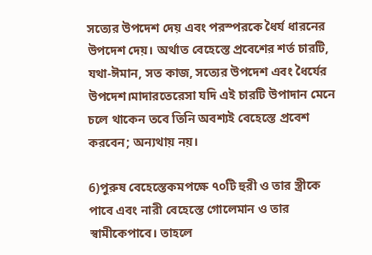সত্যের উপদেশ দেয় এবং পরস্পরকে ধৈর্য ধারনের উপদেশ দেয়। অর্থাত বেহেস্তে প্রবেশের শর্ত চারটি, যথা-ঈমান, সত কাজ, সত্যের উপদেশ এবং ধৈর্যের উপদেশ।মাদারতেরেসা যদি এই চারটি উপাদান মেনে চলে থাকেন তবে তিনি অবশ্যই বেহেস্তে প্রবেশ করবেন; অন্যথায় নয়।

6)পুরুষ বেহেস্তেকমপক্ষে ৭০টি হুরী ও তার স্ত্রীকে পাবে এবং নারী বেহেস্তে গোলেমান ও তার স্বামীকেপাবে। তাহলে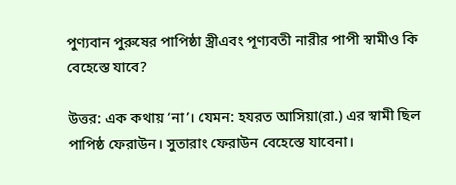পুণ্যবান পুরুষের পাপিষ্ঠা স্ত্রীএবং পূণ্যবতী নারীর পাপী স্বামীও কি বেহেস্তে যাবে?

উত্তর: এক কথায় ‘না’। যেমন: হযরত আসিয়া(রা.) এর স্বামী ছিল পাপিষ্ঠ ফেরাউন। সুতারাং ফেরাউন বেহেস্তে যাবেনা।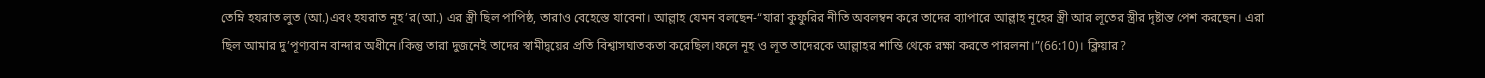তেম্নি হযরাত লুত (আ.)এবং হযরাত নূহ’র(আ.) এর স্ত্রী ছিল পাপিষ্ঠ, তারাও বেহেস্তে যাবেনা। আল্লাহ যেমন বলছেন-“যারা কুফুরির নীতি অবলম্বন করে তাদের ব্যাপারে আল্লাহ নূহের স্ত্রী আর লূতের স্ত্রীর দৃষ্টান্ত পেশ করছেন। এরা ছিল আমার দু’পূণ্যবান বান্দার অধীনে।কিন্তু তারা দুজনেই তাদের স্বামীদ্বয়ের প্রতি বিশ্বাসঘাতকতা করেছিল।ফলে নূহ ও লূত তাদেরকে আল্লাহর শাস্তি থেকে রক্ষা করতে পারলনা।”(66:10)। ক্লিয়ার?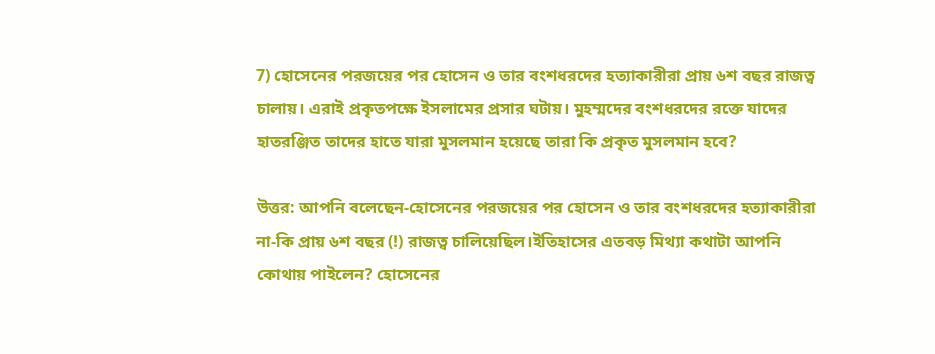7) হোসেনের পরজয়ের পর হোসেন ও তার বংশধরদের হত্যাকারীরা প্রায় ৬শ বছর রাজত্ব চালায়। এরাই প্রকৃতপক্ষে ইসলামের প্রসার ঘটায়। মুহম্মদের বংশধরদের রক্তে যাদের হাতরঞ্জিত তাদের হাতে যারা মুসলমান হয়েছে তারা কি প্রকৃত মুসলমান হবে?

উত্তর: আপনি বলেছেন-হোসেনের পরজয়ের পর হোসেন ও তার বংশধরদের হত্যাকারীরা না-কি প্রায় ৬শ বছর (!) রাজত্ব চালিয়েছিল।ইতিহাসের এতবড় মিথ্যা কথাটা আপনি কোথায় পাইলেন? হোসেনের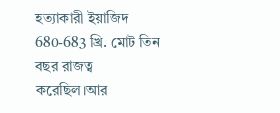হত্যাকারী ইয়াজিদ 680-683 খ্রি. মোট তিন বছর রাজত্ব করেছিল।আর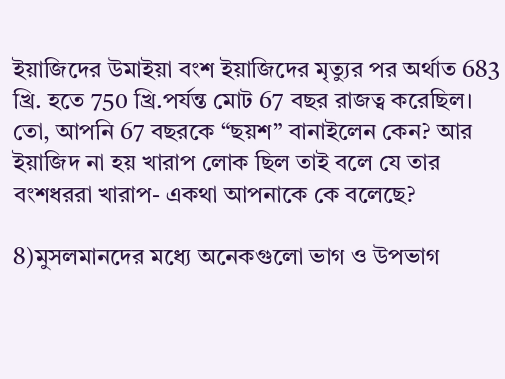ইয়াজিদের উমাইয়া বংশ ইয়াজিদের মৃত্যুর পর অর্থাত 683 খ্রি. হতে 750 খ্রি.পর্যন্ত মোট 67 বছর রাজত্ব করেছিল। তো, আপনি 67 বছরকে “ছয়শ” বানাইলেন কেন? আর ইয়াজিদ না হয় খারাপ লোক ছিল তাই বলে যে তার বংশধররা খারাপ- একথা আপনাকে কে বলেছে?

8)মুসলমানদের মধ্যে অনেকগুলো ভাগ ও উপভাগ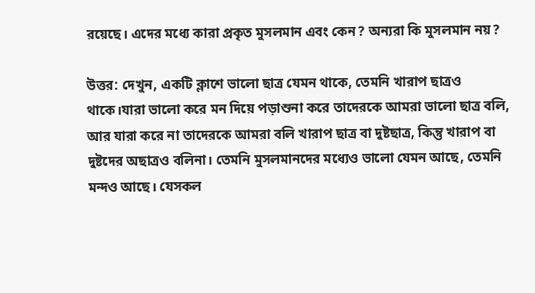রয়েছে। এদের মধ্যে কারা প্রকৃত মুসলমান এবং কেন? অন্যরা কি মুসলমান নয়?

উত্তর: দেখুন, একটি ক্লাশে ভালো ছাত্র যেমন থাকে, তেমনি খারাপ ছাত্রও থাকে।যারা ভালো করে মন দিয়ে পড়াশুনা করে তাদেরকে আমরা ভালো ছাত্র বলি, আর যারা করে না তাদেরকে আমরা বলি খারাপ ছাত্র বা দুষ্টছাত্র, কিন্তু খারাপ বা দুষ্টদের অছাত্রও বলিনা। তেমনি মুসলমানদের মধ্যেও ভালো যেমন আছে, তেমনি মন্দও আছে। যেসকল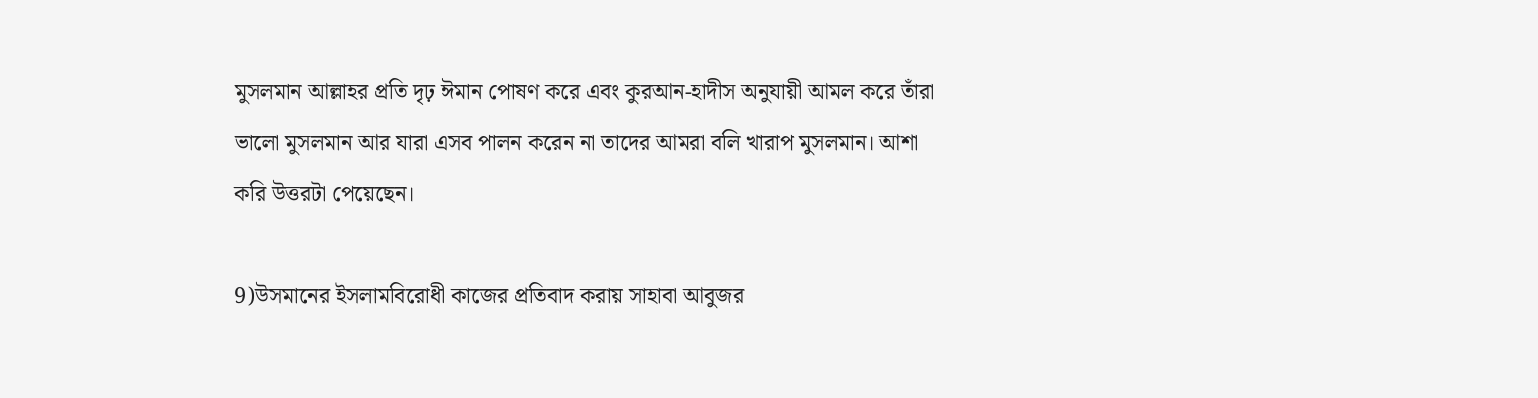মুসলমান আল্লাহর প্রতি দৃঢ় ঈমান পোষণ করে এবং কুরআন-হাদীস অনুযায়ী আমল করে তাঁরা ভালো মুসলমান আর যারা এসব পালন করেন না তাদের আমরা বলি খারাপ মুসলমান। আশা করি উত্তরটা পেয়েছেন।

9)উসমানের ইসলামবিরোধী কাজের প্রতিবাদ করায় সাহাবা আবুজর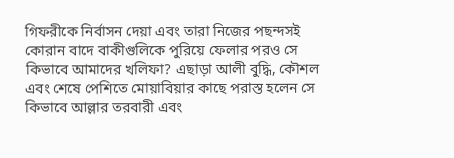গিফরীকে নির্বাসন দেয়া এবং তারা নিজের পছন্দসই কোরান বাদে বাকীগুলিকে পুরিয়ে ফেলার পরও সে কিভাবে আমাদের খলিফা? এছাড়া আলী বুদ্ধি, কৌশল এবং শেষে পেশিতে মোয়াবিয়ার কাছে পরাস্ত হলেন সে কিভাবে আল্লার তরবারী এবং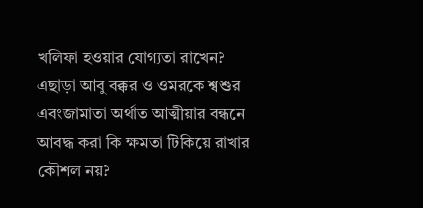খলিফা হওয়ার যোগ্যতা রাখেন? এছাড়া আবু বক্কর ও ওমরকে শ্বশুর এবংজামাতা অর্থাত আত্মীয়ার বন্ধনে আবদ্ধ করা কি ক্ষমতা টিকিয়ে রাখার কৌশল নয়?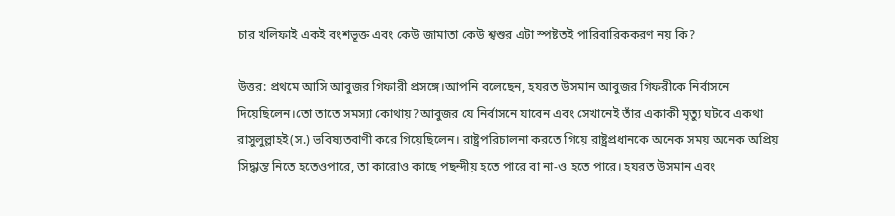চার খলিফাই একই বংশভূক্ত এবং কেউ জামাতা কেউ শ্বশুর এটা স্পষ্টতই পারিবারিককরণ নয় কি?

উত্তর: প্রথমে আসি আবুজর গিফারী প্রসঙ্গে।আপনি বলেছেন, হযরত উসমান আবুজর গিফরীকে নির্বাসনে দিয়েছিলেন।তো তাতে সমস্যা কোথায়?আবুজর যে নির্বাসনে যাবেন এবং সেখানেই তাঁর একাকী মৃত্যু ঘটবে একথা রাসুলুল্লাহই(স.) ভবিষ্যতবাণী করে গিয়েছিলেন। রাষ্ট্রপরিচালনা করতে গিয়ে রাষ্ট্রপ্রধানকে অনেক সময় অনেক অপ্রিয় সিদ্ধান্ত নিতে হতেওপারে, তা কারোও কাছে পছন্দীয় হতে পারে বা না-ও হতে পারে। হযরত উসমান এবং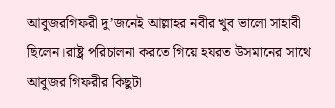আবুজরগিফরী দু’জনেই আল্লাহর নবীর খুব ভালো সাহাবী ছিলেন।রাষ্ট্র পরিচালনা করতে গিয়ে হযরত উসমানের সাথে আবুজর গিফরীর কিছুটা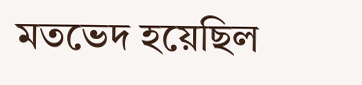মতভেদ হয়েছিল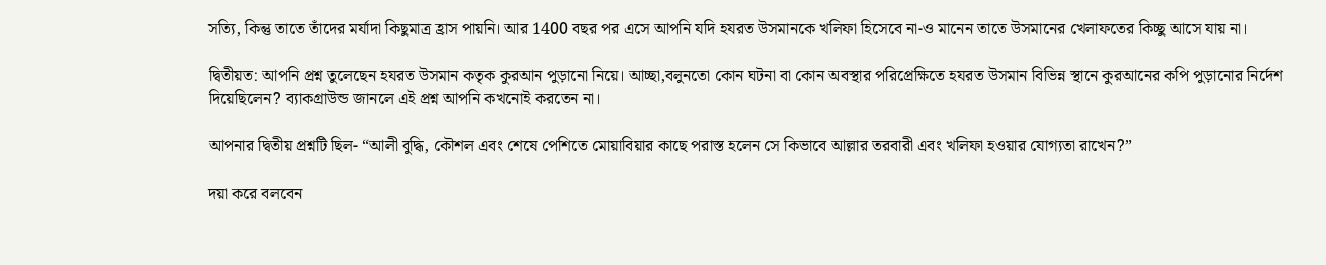সত্যি, কিন্তু তাতে তাঁদের মর্যাদা কিছুমাত্র হ্রাস পায়নি। আর 1400 বছর পর এসে আপনি যদি হযরত উসমানকে খলিফা হিসেবে না-ও মানেন তাতে উসমানের খেলাফতের কিচ্ছু আসে যায় না।

দ্বিতীয়ত: আপনি প্রশ্ন তুলেছেন হযরত উসমান কতৃক কুরআন পুড়ানো নিয়ে। আচ্ছা,বলুনতো কোন ঘটনা বা কোন অবস্থার পরিপ্রেক্ষিতে হযরত উসমান বিভিন্ন স্থানে কুরআনের কপি পুড়ানোর নির্দেশ দিয়েছিলেন? ব্যাকগ্রাউন্ড জানলে এই প্রশ্ন আপনি কখনোই করতেন না।

আপনার দ্বিতীয় প্রশ্নটি ছিল- “আলী বুদ্ধি, কৌশল এবং শেষে পেশিতে মোয়াবিয়ার কাছে পরাস্ত হলেন সে কিভাবে আল্লার তরবারী এবং খলিফা হওয়ার যোগ্যতা রাখেন?”

দয়া করে বলবেন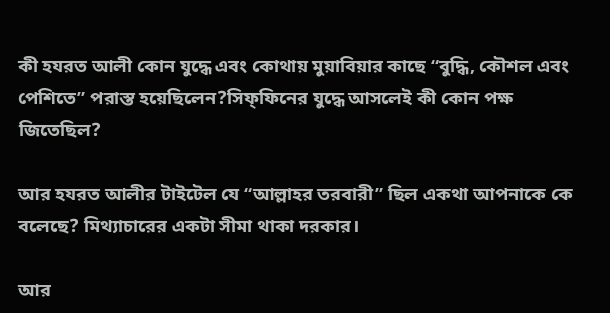কী হযরত আলী কোন যুদ্ধে এবং কোথায় মুয়াবিয়ার কাছে “বুদ্ধি, কৌশল এবং পেশিতে” পরাস্ত হয়েছিলেন?সিফ্ফিনের যুদ্ধে আসলেই কী কোন পক্ষ জিতেছিল?

আর হযরত আলীর টাইটেল যে “আল্লাহর তরবারী” ছিল একথা আপনাকে কে বলেছে? মিথ্যাচারের একটা সীমা থাকা দরকার।

আর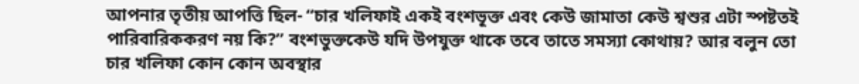আপনার তৃতীয় আপত্তি ছিল- “চার খলিফাই একই বংশভূক্ত এবং কেউ জামাতা কেউ শ্বশুর এটা স্পষ্টতই পারিবারিককরণ নয় কি?” বংশভুক্তকেউ যদি উপযুক্ত থাকে তবে তাতে সমস্যা কোথায়? আর বলুন তো চার খলিফা কোন কোন অবস্থার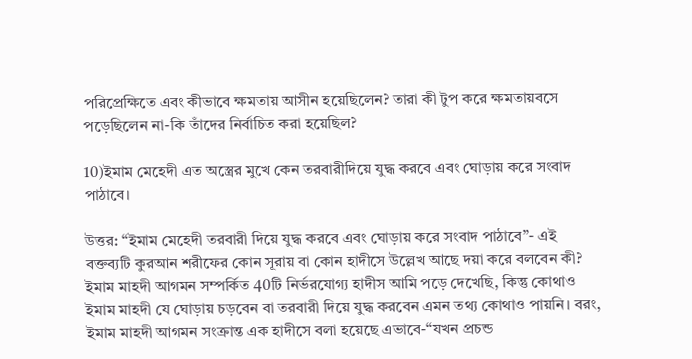পরিপ্রেক্ষিতে এবং কীভাবে ক্ষমতায় আসীন হয়েছিলেন? তারা কী টুপ করে ক্ষমতায়বসে পড়েছিলেন না-কি তাঁদের নির্বাচিত করা হয়েছিল?

10)ইমাম মেহেদী এত অস্ত্রের মুখে কেন তরবারীদিয়ে যুদ্ধ করবে এবং ঘোড়ায় করে সংবাদ পাঠাবে।

উত্তর: “ইমাম মেহেদী তরবারী দিয়ে যুদ্ধ করবে এবং ঘোড়ায় করে সংবাদ পাঠাবে”- এই বক্তব্যটি কুরআন শরীফের কোন সূরায় বা কোন হাদীসে উল্লেখ আছে দয়া করে বলবেন কী? ইমাম মাহদী আগমন সম্পর্কিত 40টি নির্ভরযোগ্য হাদীস আমি পড়ে দেখেছি, কিন্তু কোথাও ইমাম মাহদী যে ঘোড়ায় চড়বেন বা তরবারী দিয়ে যুদ্ধ করবেন এমন তথ্য কোথাও পায়নি। বরং, ইমাম মাহদী আগমন সংক্রান্ত এক হাদীসে বলা হয়েছে এভাবে-“যখন প্রচন্ড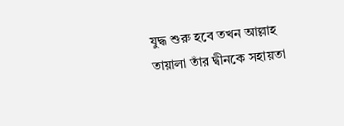যুদ্ধ শুরু হবে তখন আল্লাহ তায়ালা তাঁর দ্বীনকে সহায়তা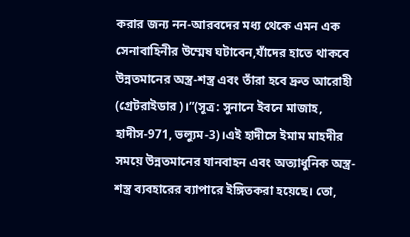করার জন্য নন-আরবদের মধ্য থেকে এমন এক সেনাবাহিনীর উম্মেষ ঘটাবেন,যাঁদের হাতে থাকবে উন্নতমানের অস্ত্র-শস্ত্র এবং তাঁরা হবে দ্রুত আরোহী (গ্রেটরাইডার)।”(সূত্র: সুনানে ইবনে মাজাহ, হাদীস-971, ভল্যুম-3)।এই হাদীসে ইমাম মাহদীর সময়ে উন্নতমানের যানবাহন এবং অত্যাধুনিক অস্ত্র-শস্ত্র ব্যবহারের ব্যাপারে ইঙ্গিতকরা হয়েছে। তো,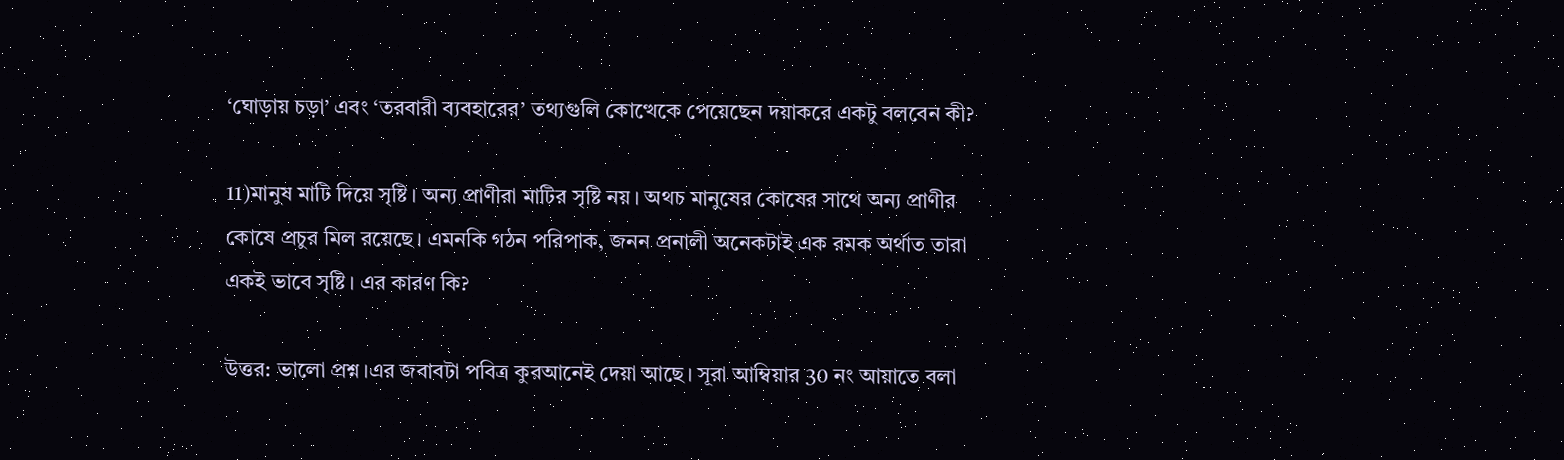‘ঘোড়ায় চড়া’ এবং ‘তরবারী ব্যবহারের’ তথ্যগুলি কোত্থেকে পেয়েছেন দয়াকরে একটু বলবেন কী?

11)মানুষ মাটি দিয়ে সৃষ্টি। অন্য প্রাণীরা মাটির সৃষ্টি নয়। অথচ মানুষের কোষের সাথে অন্য প্রাণীর কোষে প্রচুর মিল রয়েছে। এমনকি গঠন পরিপাক, জনন প্রনালী অনেকটাই এক রমক অর্থাত তারা একই ভাবে সৃষ্টি। এর কারণ কি?

উত্তর: ভালো প্রশ্ন।এর জবাবটা পবিত্র কুরআনেই দেয়া আছে। সূরা আম্বিয়ার 30 নং আয়াতে বলা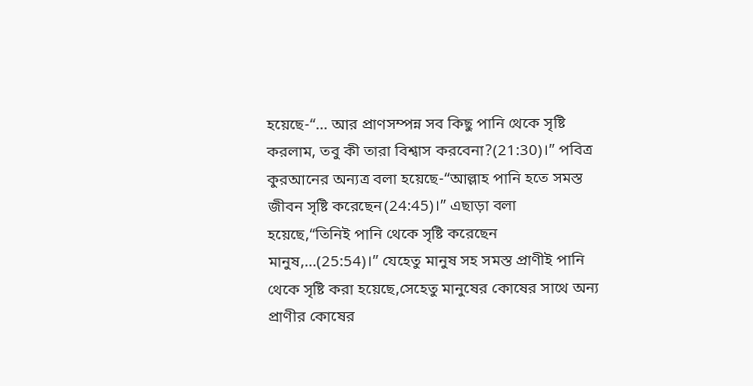হয়েছে-“... আর প্রাণসম্পন্ন সব কিছু পানি থেকে সৃষ্টি করলাম, তবু কী তারা বিশ্বাস করবেনা?(21:30)।” পবিত্র কুরআনের অন্যত্র বলা হয়েছে-“আল্লাহ পানি হতে সমস্ত জীবন সৃষ্টি করেছেন(24:45)।” এছাড়া বলা হয়েছে,“তিনিই পানি থেকে সৃষ্টি করেছেন মানুষ,...(25:54)।” যেহেতু মানুষ সহ সমস্ত প্রাণীই পানি থেকে সৃষ্টি করা হয়েছে,সেহেতু মানুষের কোষের সাথে অন্য প্রাণীর কোষের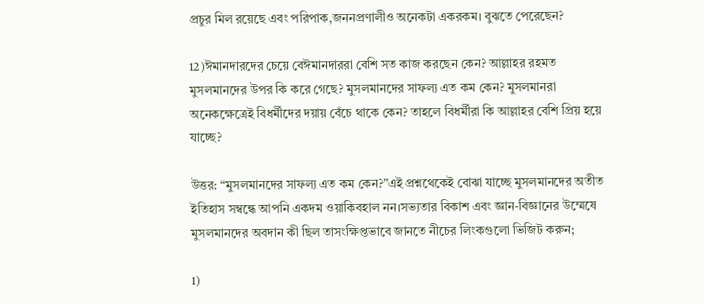প্রচুর মিল রয়েছে এবং পরিপাক,জননপ্রণালীও অনেকটা একরকম। বুঝতে পেরেছেন?

12)ঈমানদারদের চেয়ে বেঈমানদাররা বেশি সত কাজ করছেন কেন? আল্লাহর রহমত মুসলমানদের উপর কি করে গেছে? মুসলমানদের সাফল্য এত কম কেন? মুসলমানরা অনেকক্ষেত্রেই বিধর্মীদের দয়ায় বেঁচে থাকে কেন? তাহলে বিধর্মীরা কি আল্লাহর বেশি প্রিয় হয়ে যাচ্ছে?

উত্তর: “মুসলমানদের সাফল্য এত কম কেন?”এই প্রশ্নথেকেই বোঝা যাচ্ছে মুসলমানদের অতীত ইতিহাস সম্বন্ধে আপনি একদম ওয়াকিবহাল নন।সভ্যতার বিকাশ এবং জ্ঞান-বিজ্ঞানের উম্মেষে মুসলমানদের অবদান কী ছিল তাসংক্ষিপ্তভাবে জানতে নীচের লিংকগুলো ভিজিট করুন;

1)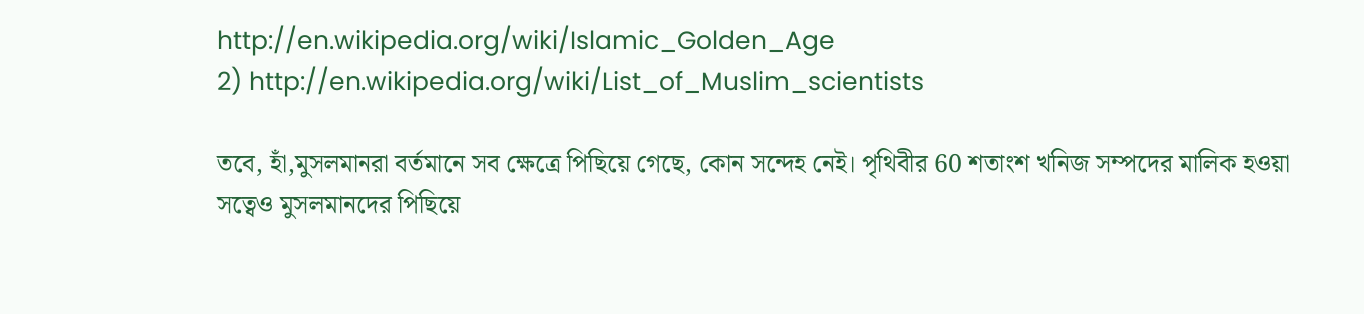http://en.wikipedia.org/wiki/Islamic_Golden_Age
2) http://en.wikipedia.org/wiki/List_of_Muslim_scientists

তবে, হাঁ,মুসলমানরা বর্তমানে সব ক্ষেত্রে পিছিয়ে গেছে, কোন সন্দেহ নেই। পৃথিবীর 60 শতাংশ খনিজ সম্পদের মালিক হওয়া সত্বেও মুসলমানদের পিছিয়ে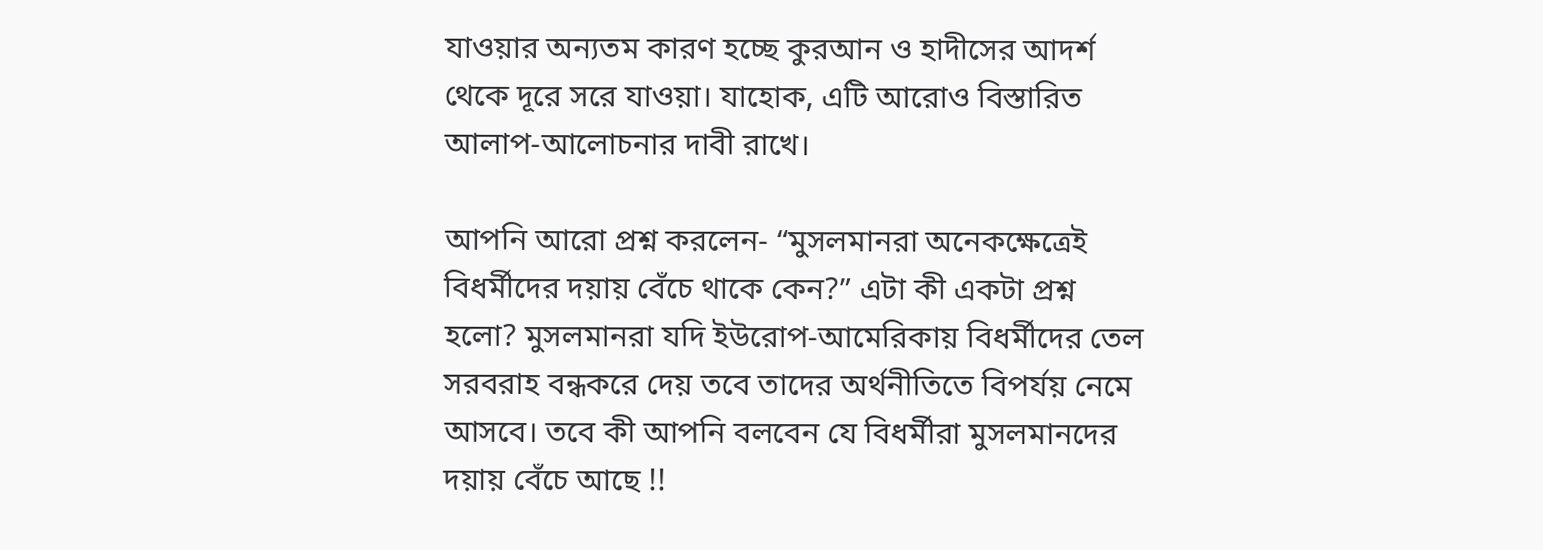যাওয়ার অন্যতম কারণ হচ্ছে কুরআন ও হাদীসের আদর্শ থেকে দূরে সরে যাওয়া। যাহোক, এটি আরোও বিস্তারিত আলাপ-আলোচনার দাবী রাখে।

আপনি আরো প্রশ্ন করলেন- “মুসলমানরা অনেকক্ষেত্রেই বিধর্মীদের দয়ায় বেঁচে থাকে কেন?” এটা কী একটা প্রশ্ন হলো? মুসলমানরা যদি ইউরোপ-আমেরিকায় বিধর্মীদের তেল সরবরাহ বন্ধকরে দেয় তবে তাদের অর্থনীতিতে বিপর্যয় নেমে আসবে। তবে কী আপনি বলবেন যে বিধর্মীরা মুসলমানদের দয়ায় বেঁচে আছে !!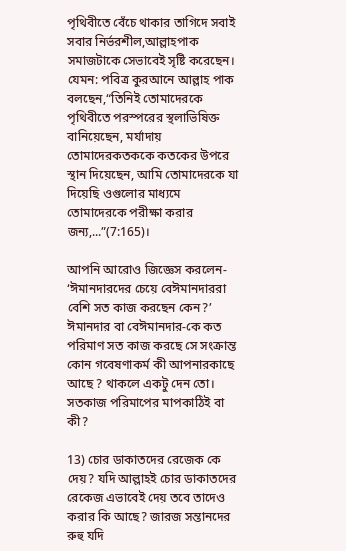পৃথিবীতে বেঁচে থাকার তাগিদে সবাই সবার নির্ভরশীল,আল্লাহপাক সমাজটাকে সেভাবেই সৃষ্টি করেছেন। যেমন: পবিত্র কুরআনে আল্লাহ পাক বলছেন,“তিনিই তোমাদেরকে পৃথিবীতে পরস্পরের স্থলাভিষিক্ত বানিয়েছেন, মর্যাদায় তোমাদেরকতককে কতকের উপরে স্থান দিয়েছেন, আমি তোমাদেরকে যা দিয়েছি ওগুলোর মাধ্যমে তোমাদেরকে পরীক্ষা করার জন্য,...”(7:165)।

আপনি আরোও জিজ্ঞেস করলেন- ‘ঈমানদারদের চেয়ে বেঈমানদাররা বেশি সত কাজ করছেন কেন?’ ঈমানদার বা বেঈমানদার-কে কত পরিমাণ সত কাজ করছে সে সংক্রান্ত কোন গবেষণাকর্ম কী আপনারকাছে আছে ? থাকলে একটু দেন তো। সতকাজ পরিমাপের মাপকাঠিই বা কী?

13) চোর ডাকাতদের রেজেক কে দেয়? যদি আল্লাহই চোর ডাকাতদের রেকেজ এভাবেই দেয় তবে তাদেও করার কি আছে? জারজ সন্তানদের রুহু যদি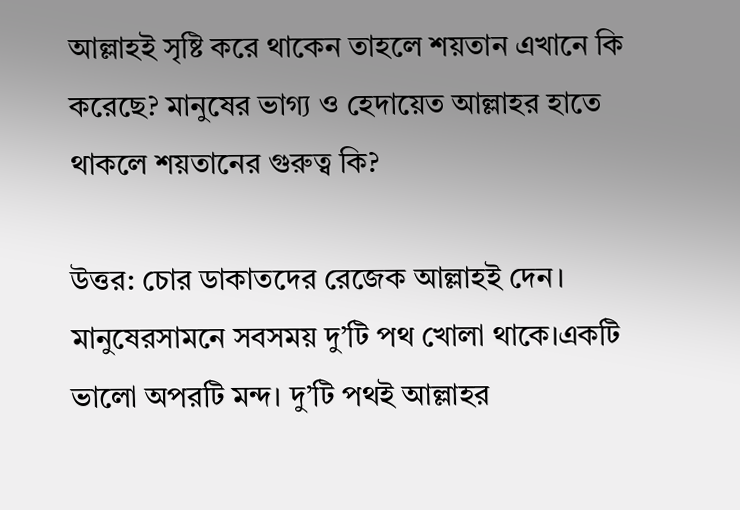আল্লাহই সৃষ্টি করে থাকেন তাহলে শয়তান এখানে কি করেছে? মানুষের ভাগ্য ও হেদায়েত আল্লাহর হাতে থাকলে শয়তানের গুরুত্ব কি?

উত্তর: চোর ডাকাতদের রেজেক আল্লাহই দেন। মানুষেরসামনে সবসময় দু’টি পথ খোলা থাকে।একটি ভালো অপরটি মন্দ। দু’টি পথই আল্লাহর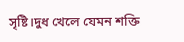সৃষ্টি।দুধ খেলে যেমন শক্তি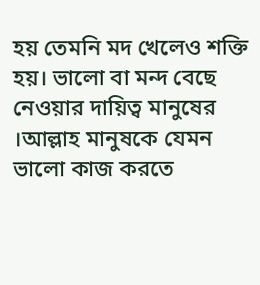হয় তেমনি মদ খেলেও শক্তি হয়। ভালো বা মন্দ বেছে নেওয়ার দায়িত্ব মানুষের ।আল্লাহ মানুষকে যেমন ভালো কাজ করতে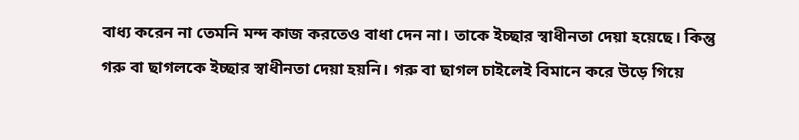বাধ্য করেন না তেমনি মন্দ কাজ করতেও বাধা দেন না। তাকে ইচ্ছার স্বাধীনতা দেয়া হয়েছে। কিন্তু গরু বা ছাগলকে ইচ্ছার স্বাধীনতা দেয়া হয়নি। গরু বা ছাগল চাইলেই বিমানে করে উড়ে গিয়ে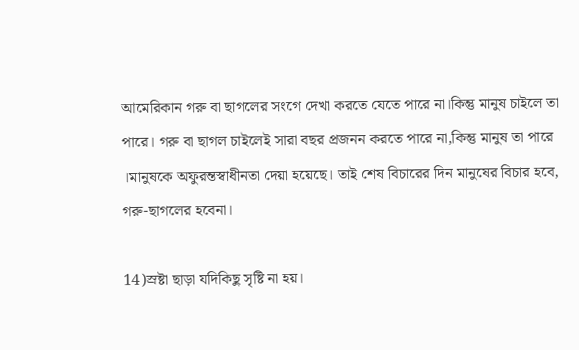আমেরিকান গরু বা ছাগলের সংগে দেখা করতে যেতে পারে না।কিন্তু মানুষ চাইলে তা পারে। গরু বা ছাগল চাইলেই সারা বছর প্রজনন করতে পারে না,কিন্তু মানুষ তা পারে ।মানুষকে অফুরন্তস্বাধীনতা দেয়া হয়েছে। তাই শেষ বিচারের দিন মানুষের বিচার হবে, গরু-ছাগলের হবেনা।

14)স্রষ্টা ছাড়া যদিকিছু সৃষ্টি না হয়।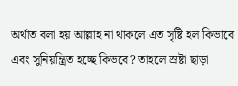অর্থাত বলা হয় আল্লাহ না থাকলে এত সৃষ্টি হল কিভাবে এবং সুনিয়ন্ত্রিত হচ্ছে কিভবে? তাহলে স্রষ্টা ছাড়া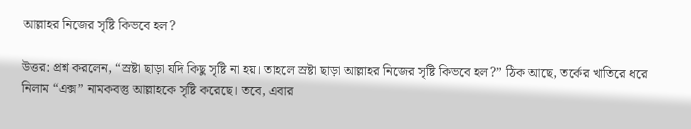আল্লাহর নিজের সৃষ্টি কিভবে হল?

উত্তর: প্রশ্ন করলেন, “স্রষ্টা ছাড়া যদি কিছু সৃষ্টি না হয়। তাহলে স্রষ্টা ছাড়া আল্লাহর নিজের সৃষ্টি কিভবে হল?” ঠিক আছে, তর্কের খাতিরে ধরে নিলাম “এক্স” নামকবস্তু আল্লাহকে সৃষ্টি করেছে। তবে, এবার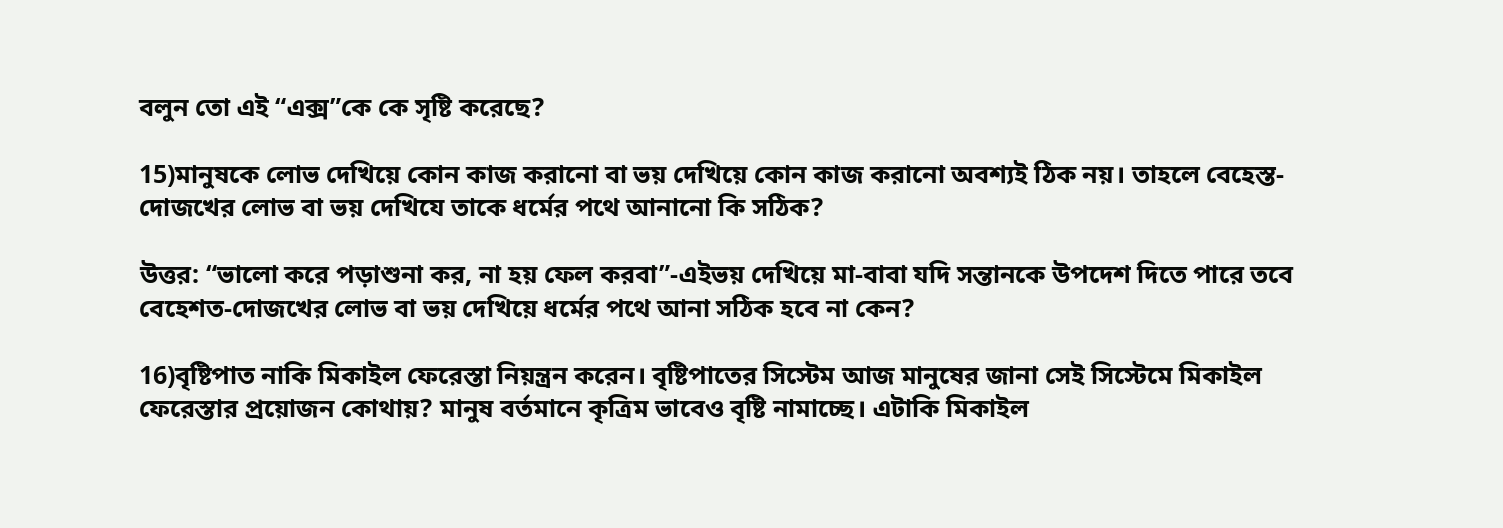বলুন তো এই “এক্স”কে কে সৃষ্টি করেছে?

15)মানুষকে লোভ দেখিয়ে কোন কাজ করানো বা ভয় দেখিয়ে কোন কাজ করানো অবশ্যই ঠিক নয়। তাহলে বেহেস্ত-দোজখের লোভ বা ভয় দেখিযে তাকে ধর্মের পথে আনানো কি সঠিক?

উত্তর: “ভালো করে পড়াশুনা কর, না হয় ফেল করবা”-এইভয় দেখিয়ে মা-বাবা যদি সন্তানকে উপদেশ দিতে পারে তবে বেহেশত-দোজখের লোভ বা ভয় দেখিয়ে ধর্মের পথে আনা সঠিক হবে না কেন?

16)বৃষ্টিপাত নাকি মিকাইল ফেরেস্তা নিয়ন্ত্রন করেন। বৃষ্টিপাতের সিস্টেম আজ মানুষের জানা সেই সিস্টেমে মিকাইল ফেরেস্তার প্রয়োজন কোথায়? মানুষ বর্তমানে কৃত্রিম ভাবেও বৃষ্টি নামাচ্ছে। এটাকি মিকাইল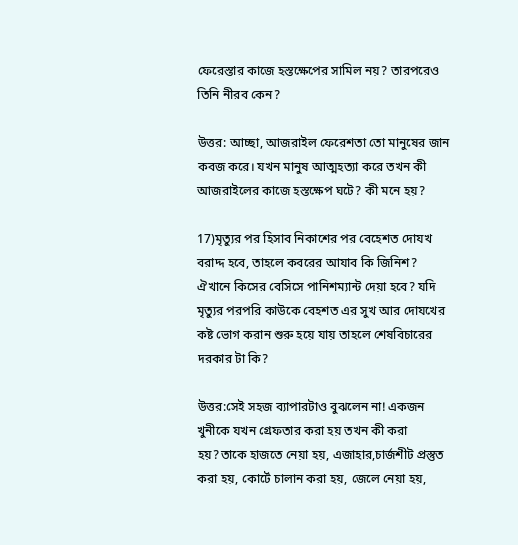ফেরেস্তার কাজে হস্তক্ষেপের সামিল নয়? তারপরেও তিনি নীরব কেন?

উত্তর: আচ্ছা, আজরাইল ফেরেশতা তো মানুষের জান কবজ করে। যখন মানুষ আত্মহত্যা করে তখন কী আজরাইলের কাজে হস্তক্ষেপ ঘটে? কী মনে হয়?

17)মৃত্যুর পর হিসাব নিকাশের পর বেহেশত দোযখ বরাদ্দ হবে, তাহলে কবরের আযাব কি জিনিশ? ঐখানে কিসের বেসিসে পানিশম্যান্ট দেয়া হবে? যদি মৃত্যুর পরপরি কাউকে বেহশত এর সুখ আর দোযখের কষ্ট ভোগ করান শুরু হয়ে যায় তাহলে শেষবিচারের দরকার টা কি?

উত্তর:সেই সহজ ব্যাপারটাও বুঝলেন না! একজন খুনীকে যখন গ্রেফতার করা হয় তখন কী করা হয়?তাকে হাজতে নেয়া হয়, এজাহার,চার্জশীট প্রস্তুত করা হয়, কোর্টে চালান করা হয়, জেলে নেয়া হয়,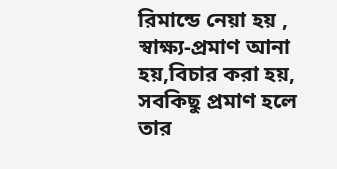রিমান্ডে নেয়া হয় , স্বাক্ষ্য-প্রমাণ আনা হয়,বিচার করা হয়, সবকিছু প্রমাণ হলে তার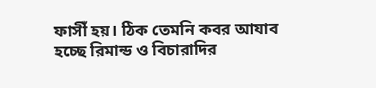ফাসীঁ হয়। ঠিক তেমনি কবর আযাব হচ্ছে রিমান্ড ও বিচারাদির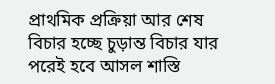প্রাথমিক প্রক্রিয়া আর শেষ বিচার হচ্ছে চুড়ান্ত বিচার যার পরেই হবে আসল শাস্তি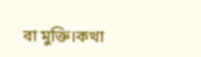বা মুক্তি।কথা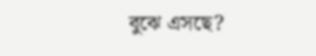বুঝে এসছে?